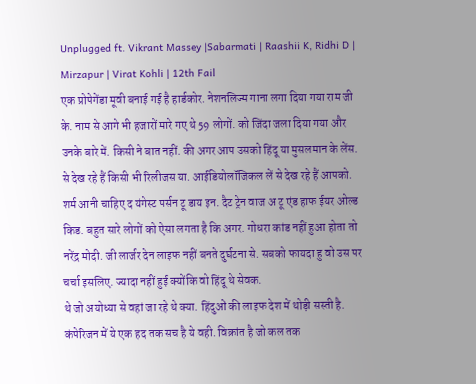Unplugged ft. Vikrant Massey |Sabarmati | Raashii K, Ridhi D | Mirzapur | Virat Kohli | 12th Fail
एक प्रोपेगेंडा मूवी बनाई गई है हार्डकोर. नेशनलिज्म गाना लगा दिया गया राम जी के. नाम से आगे भी हजारों मारे गए थे 59 लोगों. को जिंदा जला दिया गया और उनके बारे में. किसी ने बात नहीं. की अगर आप उसको हिंदू या मुसलमान के लेंस. से देख रहे हैं किसी भी रिलीजस या. आईडियोलॉजिकल लें से देख रहे हैं आपको. शर्म आनी चाहिए द यंगेस्ट पर्सन टू डाय इन. दैट ट्रेन वाज अ टू एंड हाफ ईयर ओल्ड किड. बहुत सारे लोगों को ऐसा लगता है कि अगर. गोधरा कांड नहीं हुआ होता तो नरेंद्र मोदी. जी लार्जर देन लाइफ नहीं बनते दुर्घटना से. सबको फायदा हु वो उस पर चर्चा इसलिए. ज्यादा नहीं हुई क्योंकि वो हिंदू थे सेवक.
थे जो अयोध्या से वहां जा रहे थे क्या. हिंदुओं की लाइफ देश में थोड़ी सस्ती है. कंपेरिजन में ये एक हद तक सच है ये वही. विक्रांत है जो कल तक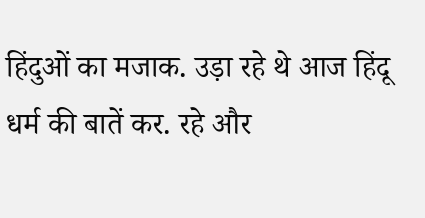हिंदुओं का मजाक. उड़ा रहे थे आज हिंदू धर्म की बातें कर. रहे और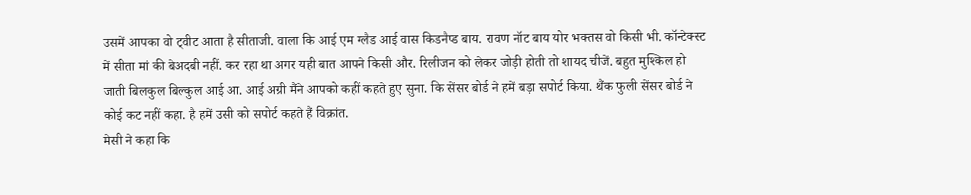उसमें आपका वो ट्वीट आता है सीताजी. वाला कि आई एम ग्लैड आई वास किडनैप्ड बाय. रावण नॉट बाय योर भक्तस वो किसी भी. कॉन्टेक्स्ट में सीता मां की बेअदबी नहीं. कर रहा था अगर यही बात आपने किसी और. रिलीजन को लेकर जोड़ी होती तो शायद चीजें. बहुत मुश्किल हो जाती बिलकुल बिल्कुल आई आ. आई अग्री मैंने आपको कहीं कहते हुए सुना. कि सेंसर बोर्ड ने हमें बड़ा सपोर्ट किया. थैंक फुली सेंसर बोर्ड ने कोई कट नहीं कहा. है हमें उसी को सपोर्ट कहते हैं विक्रांत.
मेसी ने कहा कि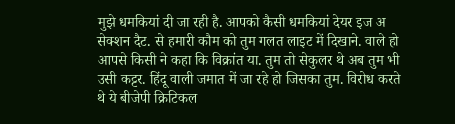मुझे धमकियां दी जा रही है. आपको कैसी धमकियां देयर इज अ सेक्शन दैट. से हमारी कौम को तुम गलत लाइट में दिखाने. वाले हो आपसे किसी ने कहा कि विक्रांत या. तुम तो सेकुलर थे अब तुम भी उसी कट्टर. हिंदू वाली जमात में जा रहे हो जिसका तुम. विरोध करते थे ये बीजेपी क्रिटिकल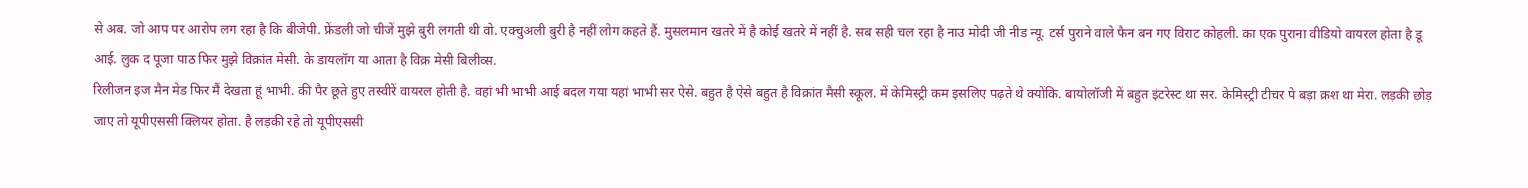से अब. जो आप पर आरोप लग रहा है कि बीजेपी. फ्रेंडली जो चीजें मुझे बुरी लगती थी वो. एक्चुअली बुरी है नहीं लोग कहते हैं. मुसलमान खतरे में है कोई खतरे में नहीं है. सब सही चल रहा है नाउ मोदी जी नीड न्यू. टर्स पुराने वाले फैन बन गए विराट कोहली. का एक पुराना वीडियो वायरल होता है डू आई. लुक द पूजा पाठ फिर मुझे विक्रांत मेसी. के डायलॉग या आता है विक्र मेसी बिलीव्स.
रिलीजन इज मैन मेड फिर मैं देखता हूं भाभी. की पैर छूते हुए तस्वीरें वायरल होती है. वहां भी भाभी आई बदल गया यहां भाभी सर ऐसे. बहुत है ऐसे बहुत है विक्रांत मैसी स्कूल. में केमिस्ट्री कम इसलिए पढ़ते थे क्योंकि. बायोलॉजी में बहुत इंटरेस्ट था सर. केमिस्ट्री टीचर पे बड़ा क्रश था मेरा. लड़की छोड़ जाए तो यूपीएससी क्लियर होता. है लड़की रहे तो यूपीएससी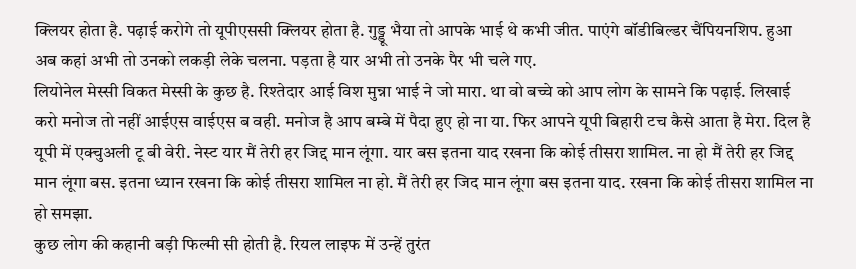क्लियर होता है. पढ़ाई करोगे तो यूपीएससी क्लियर होता है. गुड्डू भैया तो आपके भाई थे कभी जीत. पाएंगे बॉडीबिल्डर चैंपियनशिप. हुआ अब कहां अभी तो उनको लकड़ी लेके चलना. पड़ता है यार अभी तो उनके पैर भी चले गए.
लियोनेल मेस्सी विकत मेस्सी के कुछ है. रिश्तेदार आई विश मुन्ना भाई ने जो मारा. था वो बच्चे को आप लोग के सामने कि पढ़ाई. लिखाई करो मनोज तो नहीं आईएस वाईएस ब वही. मनोज है आप बम्बे में पैदा हुए हो ना या. फिर आपने यूपी बिहारी टच कैसे आता है मेरा. दिल है यूपी में एक्चुअली टू बी वेरी. नेस्ट यार मैं तेरी हर जिद्द मान लूंगा. यार बस इतना याद रखना कि कोई तीसरा शामिल. ना हो मैं तेरी हर जिद्द मान लूंगा बस. इतना ध्यान रखना कि कोई तीसरा शामिल ना हो. मैं तेरी हर जिद मान लूंगा बस इतना याद. रखना कि कोई तीसरा शामिल ना हो समझा.
कुछ लोग की कहानी बड़ी फिल्मी सी होती है. रियल लाइफ में उन्हें तुरंत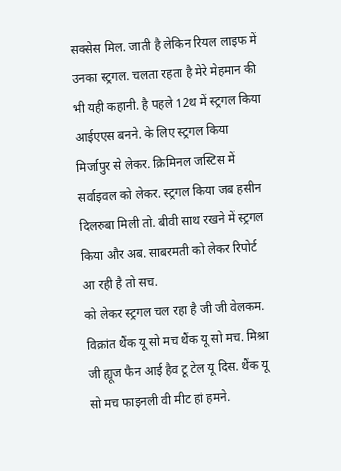सक्सेस मिल. जाती है लेकिन रियल लाइफ में उनका स्ट्रगल. चलता रहता है मेरे मेहमान की भी यही कहानी. है पहले 12थ में स्ट्रगल किया आईएएस बनने. के लिए स्ट्रगल किया मिर्जापुर से लेकर. क्रिमिनल जस्टिस में सर्वाइवल को लेकर. स्ट्रगल किया जब हसीन दिलरुबा मिली तो. बीवी साथ रखने में स्ट्रगल किया और अब. साबरमती को लेकर रिपोर्ट आ रही है तो सच.
को लेकर स्ट्रगल चल रहा है जी जी वेलकम. विक्रांत थैंक यू सो मच थैंक यू सो मच. मिश्रा जी ह्यूज फैन आई हैव टू टेल यू दिस. थैंक यू सो मच फाइनली वी मीट हां हमने.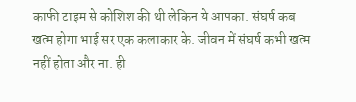काफी टाइम से कोशिश की थी लेकिन ये आपका. संघर्ष कब खत्म होगा भाई सर एक कलाकार के. जीवन में संघर्ष कभी खत्म नहीं होता और ना. ही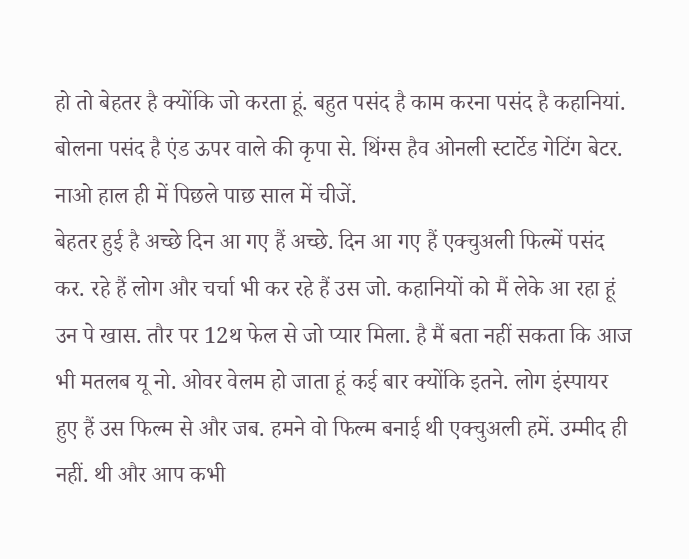हो तो बेहतर है क्योंकि जो करता हूं. बहुत पसंद है काम करना पसंद है कहानियां. बोलना पसंद है एंड ऊपर वाले की कृपा से. थिंग्स हैव ओनली स्टार्टेड गेटिंग बेटर. नाओ हाल ही में पिछले पाछ साल में चीजें.
बेहतर हुई है अच्छे दिन आ गए हैं अच्छे. दिन आ गए हैं एक्चुअली फिल्में पसंद कर. रहे हैं लोग और चर्चा भी कर रहे हैं उस जो. कहानियों को मैं लेके आ रहा हूं उन पे खास. तौर पर 12थ फेल से जो प्यार मिला. है मैं बता नहीं सकता कि आज भी मतलब यू नो. ओवर वेलम हो जाता हूं कई बार क्योंकि इतने. लोग इंस्पायर हुए हैं उस फिल्म से और जब. हमने वो फिल्म बनाई थी एक्चुअली हमें. उम्मीद ही नहीं. थी और आप कभी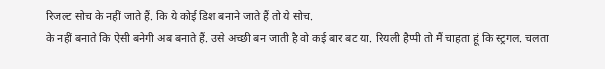रिजल्ट सोच के नहीं जाते हैं. कि ये कोई डिश बनाने जाते हैं तो ये सोच.
के नहीं बनाते कि ऐसी बनेगी अब बनाते हैं. उसे अच्छी बन जाती है वो कई बार बट या. रियली हैप्पी तो मैं चाहता हूं कि स्ट्रगल. चलता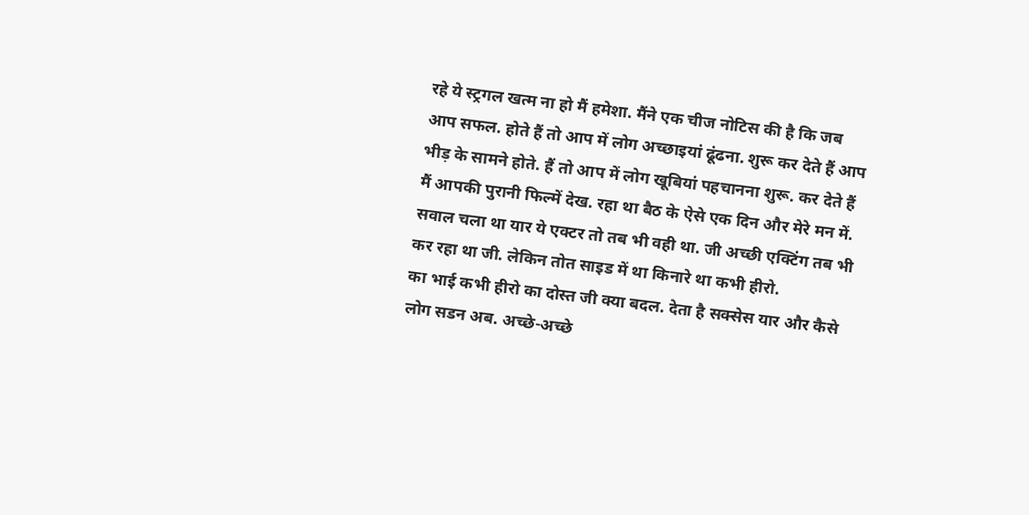रहे ये स्ट्रगल खत्म ना हो मैं हमेशा. मैंने एक चीज नोटिस की है कि जब आप सफल. होते हैं तो आप में लोग अच्छाइयां ढूंढना. शुरू कर देते हैं आप भीड़ के सामने होते. हैं तो आप में लोग खूबियां पहचानना शुरू. कर देते हैं मैं आपकी पुरानी फिल्में देख. रहा था बैठ के ऐसे एक दिन और मेरे मन में. सवाल चला था यार ये एक्टर तो तब भी वही था. जी अच्छी एक्टिंग तब भी कर रहा था जी. लेकिन तोत साइड में था किनारे था कभी हीरो.
का भाई कभी हीरो का दोस्त जी क्या बदल. देता है सक्सेस यार और कैसे लोग सडन अब. अच्छे-अच्छे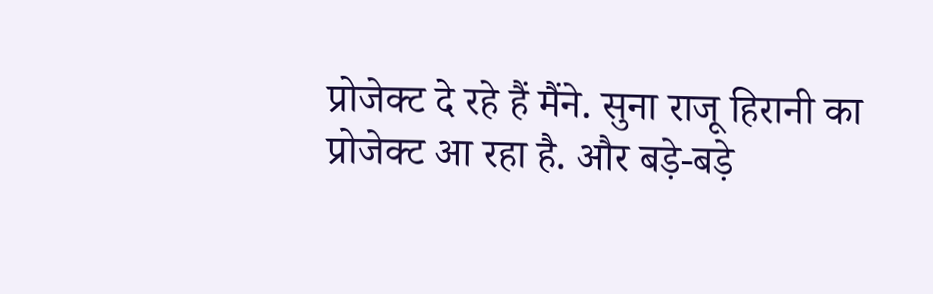प्रोजेक्ट दे रहे हैं मैंने. सुना राजू हिरानी का प्रोजेक्ट आ रहा है. और बड़े-बड़े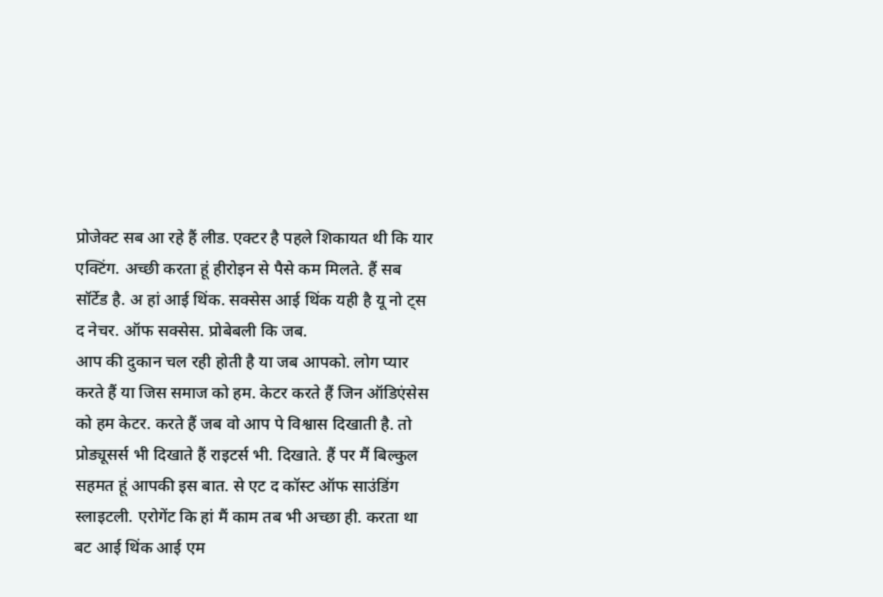प्रोजेक्ट सब आ रहे हैं लीड. एक्टर है पहले शिकायत थी कि यार एक्टिंग. अच्छी करता हूं हीरोइन से पैसे कम मिलते. हैं सब सॉर्टेड है. अ हां आई थिंक. सक्सेस आई थिंक यही है यू नो ट्स द नेचर. ऑफ सक्सेस. प्रोबेबली कि जब.
आप की दुकान चल रही होती है या जब आपको. लोग प्यार करते हैं या जिस समाज को हम. केटर करते हैं जिन ऑडिएंसेस को हम केटर. करते हैं जब वो आप पे विश्वास दिखाती है. तो प्रोड्यूसर्स भी दिखाते हैं राइटर्स भी. दिखाते. हैं पर मैं बिल्कुल सहमत हूं आपकी इस बात. से एट द कॉस्ट ऑफ साउंडिंग स्लाइटली. एरोगेंट कि हां मैं काम तब भी अच्छा ही. करता था बट आई थिंक आई एम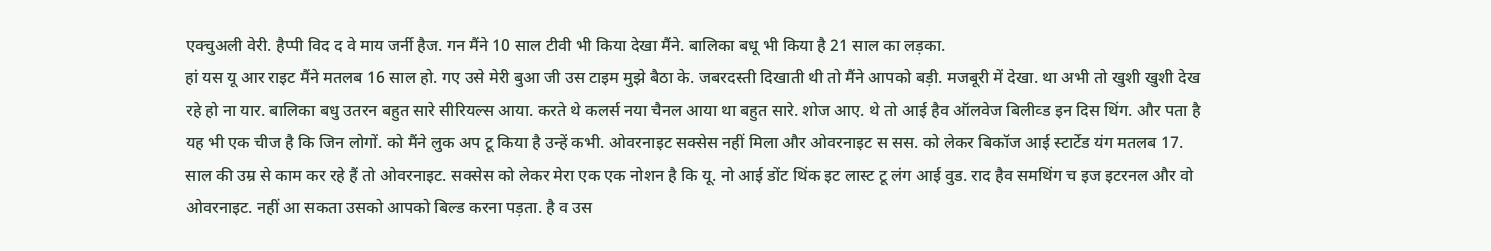एक्चुअली वेरी. हैप्पी विद द वे माय जर्नी हैज. गन मैंने 10 साल टीवी भी किया देखा मैंने. बालिका बधू भी किया है 21 साल का लड़का.
हां यस यू आर राइट मैंने मतलब 16 साल हो. गए उसे मेरी बुआ जी उस टाइम मुझे बैठा के. जबरदस्ती दिखाती थी तो मैंने आपको बड़ी. मजबूरी में देखा. था अभी तो खुशी खुशी देख रहे हो ना यार. बालिका बधु उतरन बहुत सारे सीरियल्स आया. करते थे कलर्स नया चैनल आया था बहुत सारे. शोज आए. थे तो आई हैव ऑलवेज बिलीव्ड इन दिस थिंग. और पता है यह भी एक चीज है कि जिन लोगों. को मैंने लुक अप टू किया है उन्हें कभी. ओवरनाइट सक्सेस नहीं मिला और ओवरनाइट स सस. को लेकर बिकॉज आई स्टार्टेड यंग मतलब 17.
साल की उम्र से काम कर रहे हैं तो ओवरनाइट. सक्सेस को लेकर मेरा एक एक नोशन है कि यू. नो आई डोंट थिंक इट लास्ट टू लंग आई वुड. राद हैव समथिंग च इज इटरनल और वो ओवरनाइट. नहीं आ सकता उसको आपको बिल्ड करना पड़ता. है व उस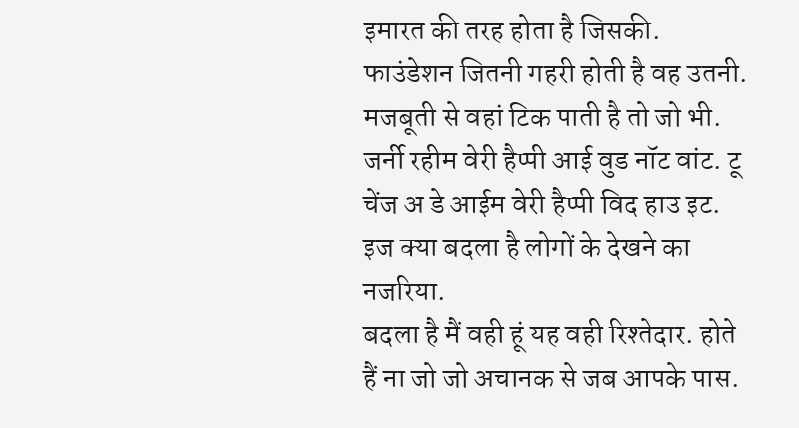इमारत की तरह होता है जिसकी. फाउंडेशन जितनी गहरी होती है वह उतनी. मजबूती से वहां टिक पाती है तो जो भी. जर्नी रहीम वेरी हैप्पी आई वुड नॉट वांट. टू चेंज अ डे आईम वेरी हैप्पी विद हाउ इट. इज क्या बदला है लोगों के देखने का नजरिया.
बदला है मैं वही हूं यह वही रिश्तेदार. होते हैं ना जो जो अचानक से जब आपके पास.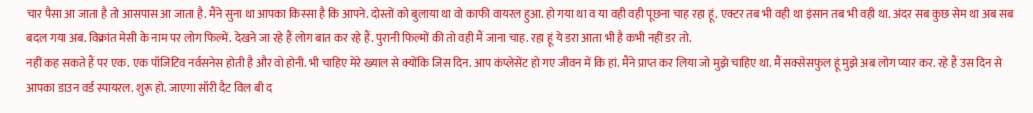चार पैसा आ जाता है तो आसपास आ जाता है. मैंने सुना था आपका किस्सा है कि आपने. दोस्तों को बुलाया था वो काफी वायरल हुआ. हो गया था व या वही वही पूछना चाह रहा हूं. एक्टर तब भी वही था इंसान तब भी वही था. अंदर सब कुछ सेम था अब सब बदल गया अब. विक्रांत मेसी के नाम पर लोग फिल्में. देखने जा रहे हैं लोग बात कर रहे हैं. पुरानी फिल्मों की तो वही मैं जाना चाह. रहा हूं ये डरा आता भी है कभी नहीं डर तो.
नहीं कह सकते हैं पर एक. एक पॉजिटिव नर्वसनेस होती है और वो होनी. भी चाहिए मेरे ख्याल से क्योंकि जिस दिन. आप कंप्लेसेंट हो गए जीवन में कि हां. मैंने प्राप्त कर लिया जो मुझे चाहिए था. मैं सक्सेसफुल हूं मुझे अब लोग प्यार कर. रहे हैं उस दिन से आपका डाउन वर्ड स्पायरल. शुरू हो. जाएगा सॉरी दैट विल बी द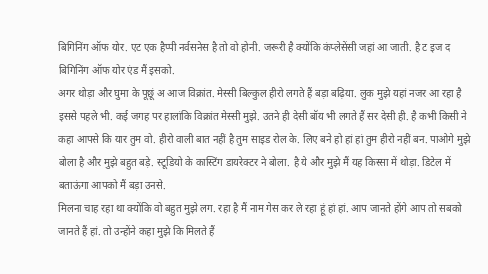बिगिनिंग ऑफ योर. एट एक हैप्पी नर्वसनेस है तो वो होनी. जरूरी है क्योंकि कंप्लेसेंसी जहां आ जाती. है ट इज द बिगिनिंग ऑफ योर एंड मैं इसको.
अगर थोड़ा और घुमा के पूछूं अ आज विक्रांत. मेस्सी बिल्कुल हीरो लगते हैं बड़ा बढ़िया. लुक मुझे यहां नजर आ रहा है इससे पहले भी. कई जगह पर हालांकि विक्रांत मेस्सी मुझे. उतने ही देसी बॉय भी लगते हैं सर देसी ही. है कभी किसी ने कहा आपसे कि यार तुम वो. हीरो वाली बात नहीं है तुम साइड रोल के. लिए बने हो हां हां तुम हीरो नहीं बन. पाओगे मुझे बोला है और मुझे बहुत बड़े. स्टूडियो के कास्टिंग डायरेक्टर ने बोला. है ये और मुझे मैं यह किस्सा में थोड़ा. डिटेल में बताऊंगा आपको मैं बड़ा उनसे.
मिलना चाह रहा था क्योंकि वो बहुत मुझे लग. रहा है मैं नाम गेस कर ले रहा हूं हां हां. आप जानते होंगे आप तो सबको जानते हैं हां. तो उन्होंने कहा मुझे कि मिलते हैं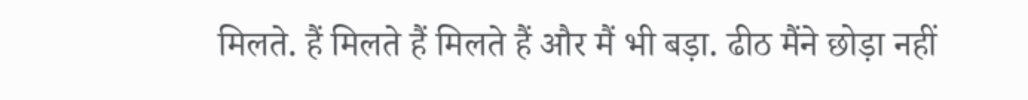मिलते. हैं मिलते हैं मिलते हैं और मैं भी बड़ा. ढीठ मैंने छोड़ा नहीं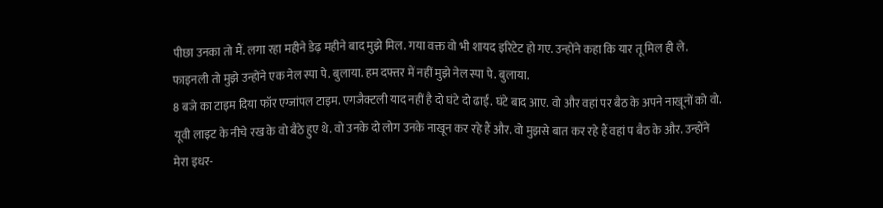पीछा उनका तो मैं. लगा रहा महीने डेढ़ महीने बाद मुझे मिल. गया वक्त वो भी शायद इरिटेट हो गए. उन्होंने कहा कि यार तू मिल ही ले. फाइनली तो मुझे उन्होंने एक नेल स्पा पे. बुलाया. हम दफ्तर में नहीं मुझे नेल स्पा पे. बुलाया.
8 बजे का टाइम दिया फॉर एग्जांपल टाइम. एगजैक्टली याद नहीं है दो घंटे दो ढाई. घंटे बाद आए. वो और वहां पर बैठ के अपने नाखूनों को वो. यूवी लाइट के नीचे रख के वो बैठे हुए थे. वो उनके दो लोग उनके नाखून कर रहे हैं और. वो मुझसे बात कर रहे हैं वहां प बैठ के और. उन्होंने मेरा इधर-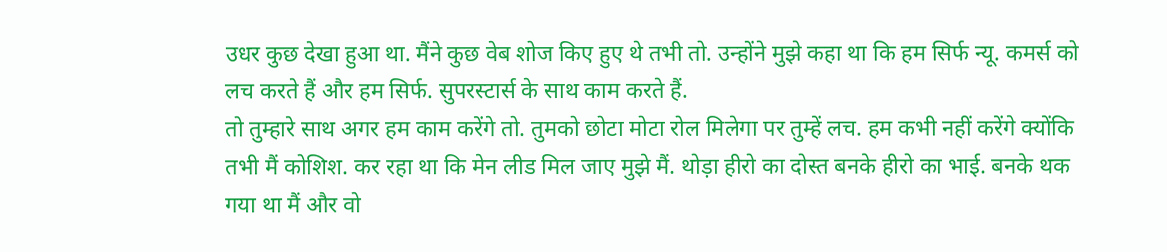उधर कुछ देखा हुआ था. मैंने कुछ वेब शोज किए हुए थे तभी तो. उन्होंने मुझे कहा था कि हम सिर्फ न्यू. कमर्स को लच करते हैं और हम सिर्फ. सुपरस्टार्स के साथ काम करते हैं.
तो तुम्हारे साथ अगर हम काम करेंगे तो. तुमको छोटा मोटा रोल मिलेगा पर तुम्हें लच. हम कभी नहीं करेंगे क्योंकि तभी मैं कोशिश. कर रहा था कि मेन लीड मिल जाए मुझे मैं. थोड़ा हीरो का दोस्त बनके हीरो का भाई. बनके थक गया था मैं और वो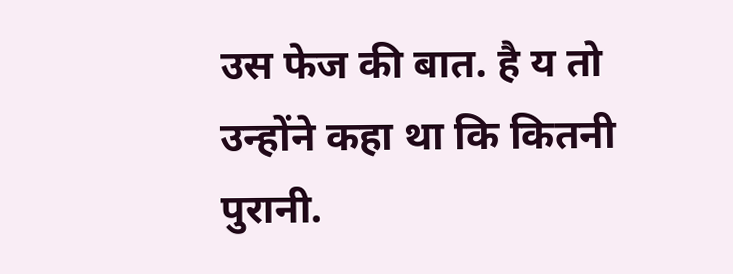उस फेज की बात. है य तो उन्होंने कहा था कि कितनी पुरानी.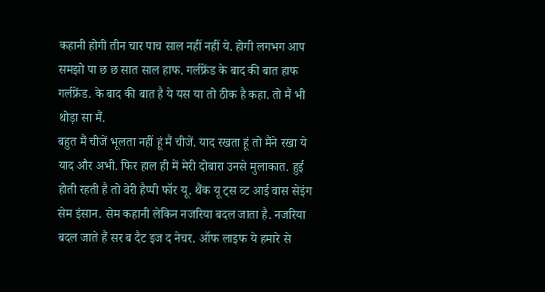कहानी होगी तीन चार पाच साल नहीं नहीं ये. होगी लगभग आप समझो पा छ छ सात साल हाफ. गर्लफ्रेंड के बाद की बात हाफ गर्लफ्रेंड. के बाद की बात है ये यस या तो ठीक है कहा. तो मैं भी थोड़ा सा मैं.
बहुत मैं चीजें भूलता नहीं हूं मैं चीजें. याद रखता हूं तो मैंने रखा ये याद और अभी. फिर हाल ही में मेरी दोबारा उनसे मुलाकात. हुई होती रहती है तो वेरी हैप्पी फॉर यू. थैंक यू ट्स व्ट आई वास सेइंग सेम इंसान. सेम कहानी लेकिन नजरिया बदल जाता है. नजरिया बदल जाते हैं सर ब दैट इज द नेचर. ऑफ लाइफ ये हमारे से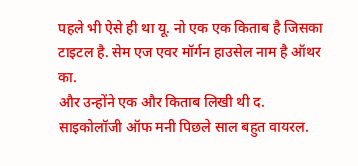पहले भी ऐसे ही था यू. नो एक एक किताब है जिसका टाइटल है. सेम एज एवर मॉर्गन हाउसेल नाम है ऑथर का.
और उन्होंने एक और किताब लिखी थी द. साइकोलॉजी ऑफ मनी पिछले साल बहुत वायरल.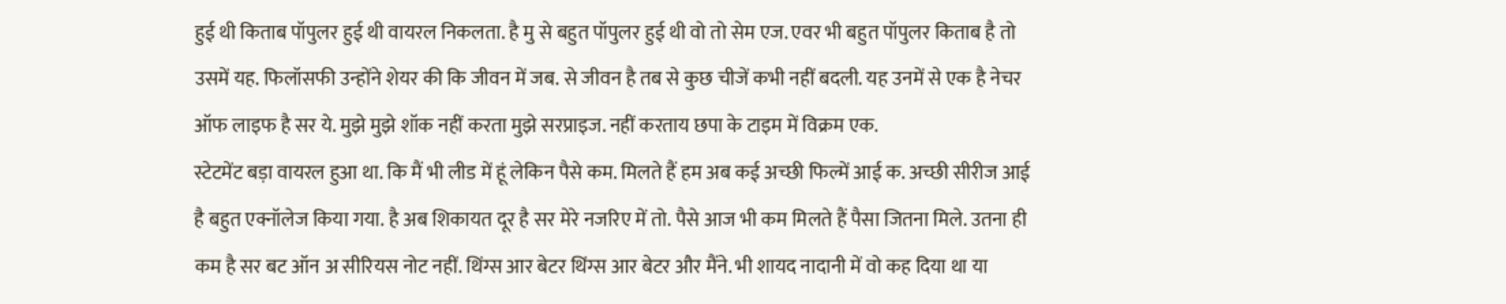हुई थी किताब पॉपुलर हुई थी वायरल निकलता. है मु से बहुत पॉपुलर हुई थी वो तो सेम एज. एवर भी बहुत पॉपुलर किताब है तो उसमें यह. फिलॉसफी उन्होंने शेयर की कि जीवन में जब. से जीवन है तब से कुछ चीजें कभी नहीं बदली. यह उनमें से एक है नेचर ऑफ लाइफ है सर ये. मुझे मुझे शॉक नहीं करता मुझे सरप्राइज. नहीं करताय छपा के टाइम में विक्रम एक.
स्टेटमेंट बड़ा वायरल हुआ था. कि मैं भी लीड में हूं लेकिन पैसे कम. मिलते हैं हम अब कई अच्छी फिल्में आई क. अच्छी सीरीज आई है बहुत एक्नॉलेज किया गया. है अब शिकायत दूर है सर मेरे नजरिए में तो. पैसे आज भी कम मिलते हैं पैसा जितना मिले. उतना ही कम है सर बट ऑन अ सीरियस नोट नहीं. थिंग्स आर बेटर थिंग्स आर बेटर और मैंने. भी शायद नादानी में वो कह दिया था या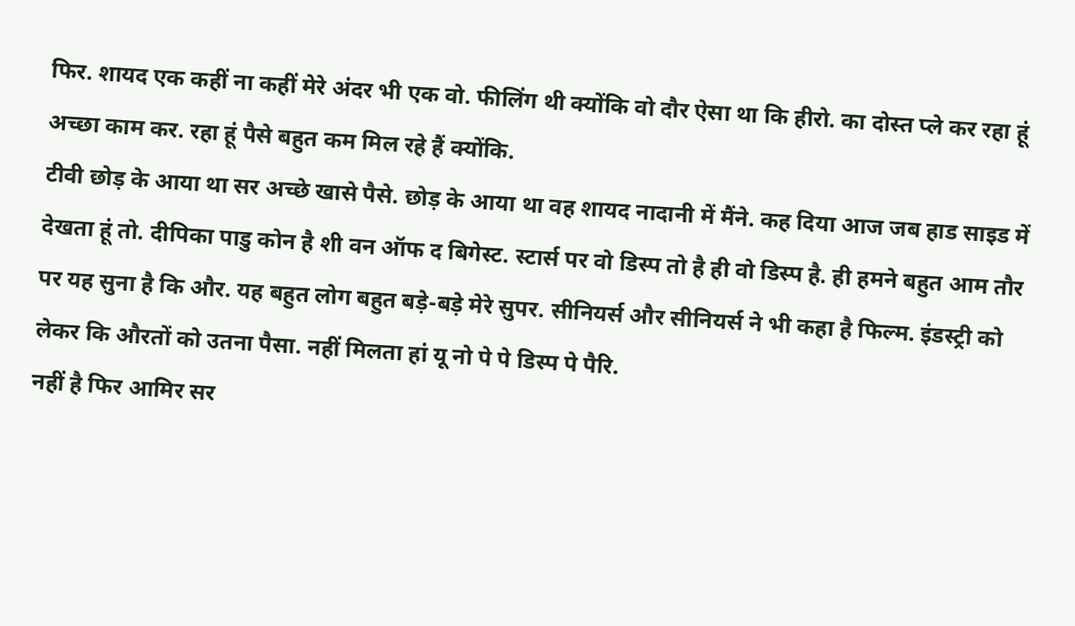फिर. शायद एक कहीं ना कहीं मेरे अंदर भी एक वो. फीलिंग थी क्योंकि वो दौर ऐसा था कि हीरो. का दोस्त प्ले कर रहा हूं अच्छा काम कर. रहा हूं पैसे बहुत कम मिल रहे हैं क्योंकि.
टीवी छोड़ के आया था सर अच्छे खासे पैसे. छोड़ के आया था वह शायद नादानी में मैंने. कह दिया आज जब हाड साइड में देखता हूं तो. दीपिका पाडु कोन है शी वन ऑफ द बिगेस्ट. स्टार्स पर वो डिस्प तो है ही वो डिस्प है. ही हमने बहुत आम तौर पर यह सुना है कि और. यह बहुत लोग बहुत बड़े-बड़े मेरे सुपर. सीनियर्स और सीनियर्स ने भी कहा है फिल्म. इंडस्ट्री को लेकर कि औरतों को उतना पैसा. नहीं मिलता हां यू नो पे पे डिस्प पे पैरि.
नहीं है फिर आमिर सर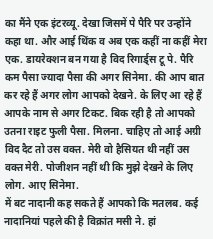का मैंने एक इंटरव्यू. देखा जिसमें पे पैरि पर उन्होंने कहा था. और आई थिंक व अब एक कहीं ना कहीं मेरा एक. डायरेक्शन बन गया है विद रिगार्ड्स टू पे. पैरि कम पैसा ज्यादा पैसा की अगर सिनेमा. की आप बात कर रहे हैं अगर लोग आपको देखने. के लिए आ रहे हैं आपके नाम से अगर टिकट. बिक रही है तो आपको उतना राइट फुली पैसा. मिलना. चाहिए तो आई अग्री विद दैट तो उस वक्त. मेरी वो हैसियत थी नहीं उस वक्त मेरी. पोजीशन नहीं थी कि मुझे देखने के लिए लोग. आए सिनेमा.
में बट नादानी कह सकते हैं आपको कि मतलब. कई नादानियां पहले की है विक्रांत मसी ने. हां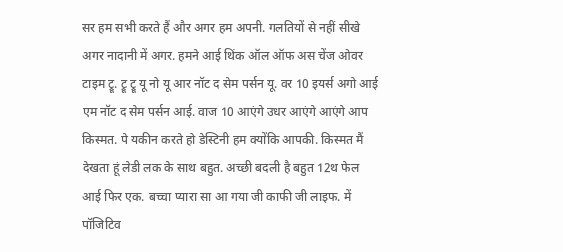सर हम सभी करते हैं और अगर हम अपनी. गलतियों से नहीं सीखे अगर नादानी में अगर. हमने आई थिंक ऑल ऑफ अस चेंज ओवर टाइम ट्रू. ट्रू ट्रू यू नो यू आर नॉट द सेम पर्सन यू. वर 10 इयर्स अगो आई एम नॉट द सेम पर्सन आई. वाज 10 आएंगे उधर आएंगे आएंगे आप किस्मत. पे यकीन करते हो डेस्टिनी हम क्योंकि आपकी. किस्मत मैं देखता हूं लेडी लक के साथ बहुत. अच्छी बदली है बहुत 12थ फेल आई फिर एक. बच्चा प्यारा सा आ गया जी काफी जी लाइफ. में पॉजिटिव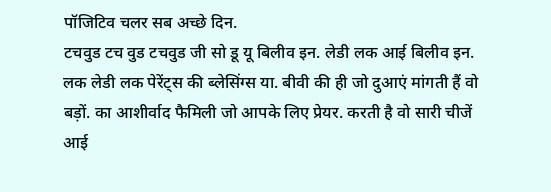पॉजिटिव चलर सब अच्छे दिन.
टचवुड टच वुड टचवुड जी सो डू यू बिलीव इन. लेडी लक आई बिलीव इन. लक लेडी लक पेरेंट्स की ब्लेसिंग्स या. बीवी की ही जो दुआएं मांगती हैं वो बड़ों. का आशीर्वाद फैमिली जो आपके लिए प्रेयर. करती है वो सारी चीजें आई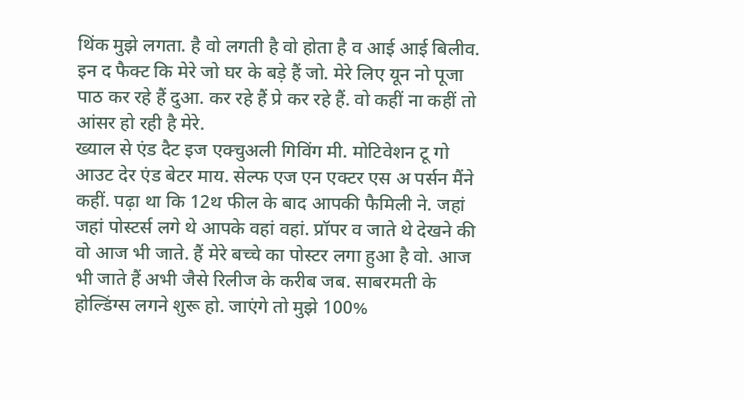थिंक मुझे लगता. है वो लगती है वो होता है व आई आई बिलीव. इन द फैक्ट कि मेरे जो घर के बड़े हैं जो. मेरे लिए यून नो पूजा पाठ कर रहे हैं दुआ. कर रहे हैं प्रे कर रहे हैं. वो कहीं ना कहीं तो आंसर हो रही है मेरे.
ख्याल से एंड दैट इज एक्चुअली गिविंग मी. मोटिवेशन टू गो आउट देर एंड बेटर माय. सेल्फ एज एन एक्टर एस अ पर्सन मैंने कहीं. पढ़ा था कि 12थ फील के बाद आपकी फैमिली ने. जहां जहां पोस्टर्स लगे थे आपके वहां वहां. प्रॉपर व जाते थे देखने की वो आज भी जाते. हैं मेरे बच्चे का पोस्टर लगा हुआ है वो. आज भी जाते हैं अभी जैसे रिलीज के करीब जब. साबरमती के होल्डिंग्स लगने शुरू हो. जाएंगे तो मुझे 100%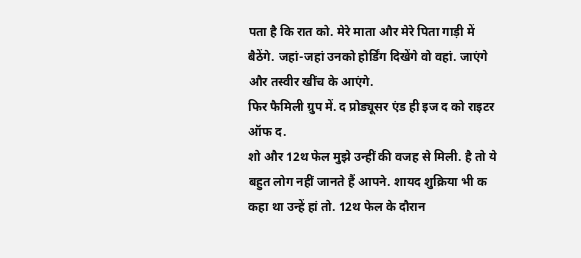पता है कि रात को. मेरे माता और मेरे पिता गाड़ी में बैठेंगे. जहां-जहां उनको होर्डिंग दिखेंगे वो वहां. जाएंगे और तस्वीर खींच के आएंगे.
फिर फैमिली ग्रुप में. द प्रोड्यूसर एंड ही इज द को राइटर ऑफ द.
शो और 12थ फेल मुझे उन्हीं की वजह से मिली. है तो ये बहुत लोग नहीं जानते हैं आपने. शायद शुक्रिया भी क कहा था उन्हें हां तो. 12थ फेल के दौरान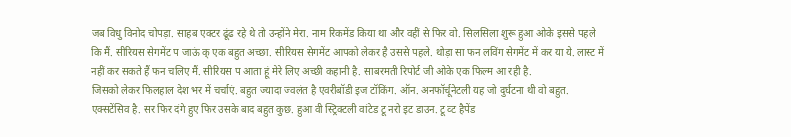जब विधु विनोद चोपड़ा. साहब एक्टर ढूंढ रहे थे तो उन्होंने मेरा. नाम रिकमेंड किया था और वहीं से फिर वो. सिलसिला शुरू हुआ ओके इससे पहले कि मैं. सीरियस सेगमेंट प जाऊं क् एक बहुत अच्छा. सीरियस सेगमेंट आपको लेकर है उससे पहले. थोड़ा सा फन लविंग सेगमेंट में कर या ये. लास्ट में नहीं कर सकते हैं फन चलिए मैं. सीरियस प आता हूं मेरे लिए अच्छी कहानी है. साबरमती रिपोर्ट जी ओके एक फिल्म आ रही है.
जिसको लेकर फिलहाल देश भर में चर्चाएं. बहुत ज्यादा ज्वलंत है एवरीबॉडी इज टॉकिंग. ऑन. अनफॉर्चूनेटली यह जो दुर्घटना थी वो बहुत.
एक्सटेंसिव है. सर फिर दंगे हुए फिर उसके बाद बहुत कुछ. हुआ वी स्ट्रिक्टली वांटेड टू नरो इट डाउन. टू व्ट हैपेंड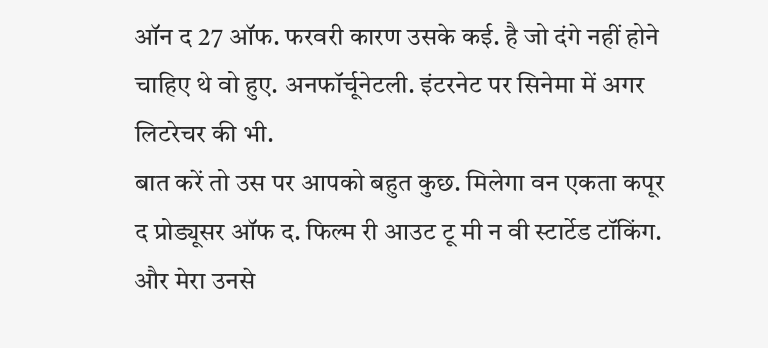ऑन द 27 ऑफ. फरवरी कारण उसके कई. है जो दंगे नहीं होने चाहिए थे वो हुए. अनफॉर्चूनेटली. इंटरनेट पर सिनेमा में अगर लिटरेचर की भी.
बात करें तो उस पर आपको बहुत कुछ. मिलेगा वन एकता कपूर द प्रोड्यूसर ऑफ द. फिल्म री आउट टू मी न वी स्टार्टेड टॉकिंग. और मेरा उनसे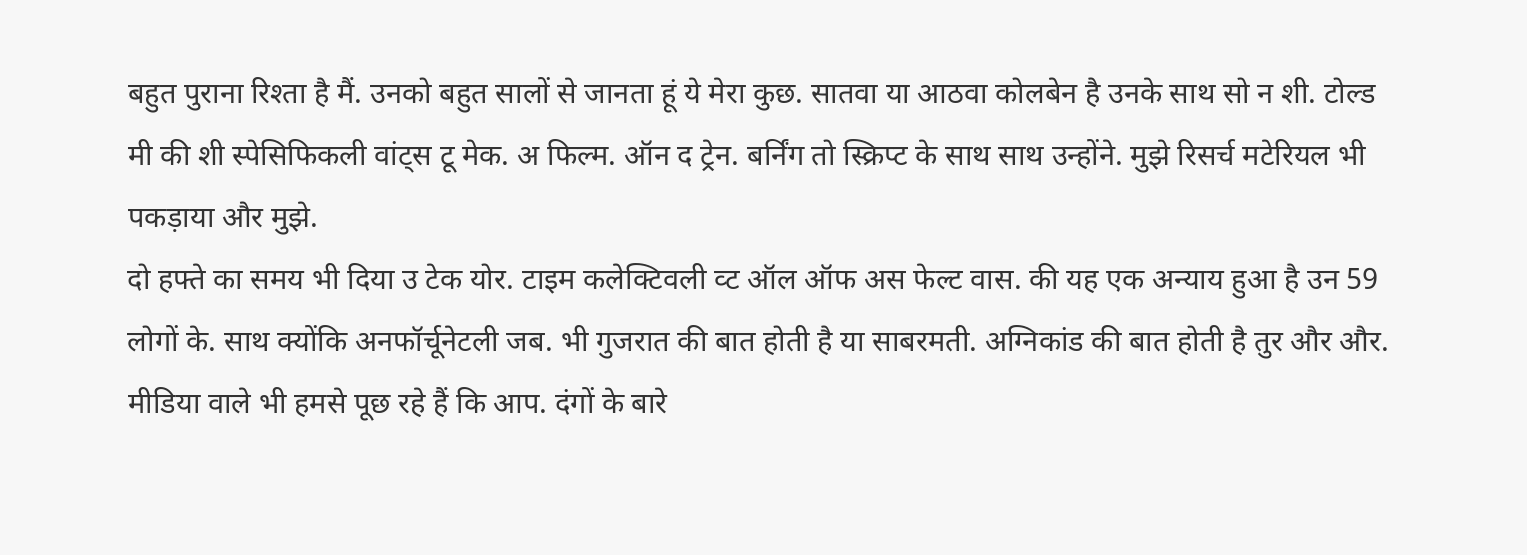बहुत पुराना रिश्ता है मैं. उनको बहुत सालों से जानता हूं ये मेरा कुछ. सातवा या आठवा कोलबेन है उनके साथ सो न शी. टोल्ड मी की शी स्पेसिफिकली वांट्स टू मेक. अ फिल्म. ऑन द ट्रेन. बर्निंग तो स्क्रिप्ट के साथ साथ उन्होंने. मुझे रिसर्च मटेरियल भी पकड़ाया और मुझे.
दो हफ्ते का समय भी दिया उ टेक योर. टाइम कलेक्टिवली व्ट ऑल ऑफ अस फेल्ट वास. की यह एक अन्याय हुआ है उन 59 लोगों के. साथ क्योंकि अनफॉर्चूनेटली जब. भी गुजरात की बात होती है या साबरमती. अग्निकांड की बात होती है तुर और और. मीडिया वाले भी हमसे पूछ रहे हैं कि आप. दंगों के बारे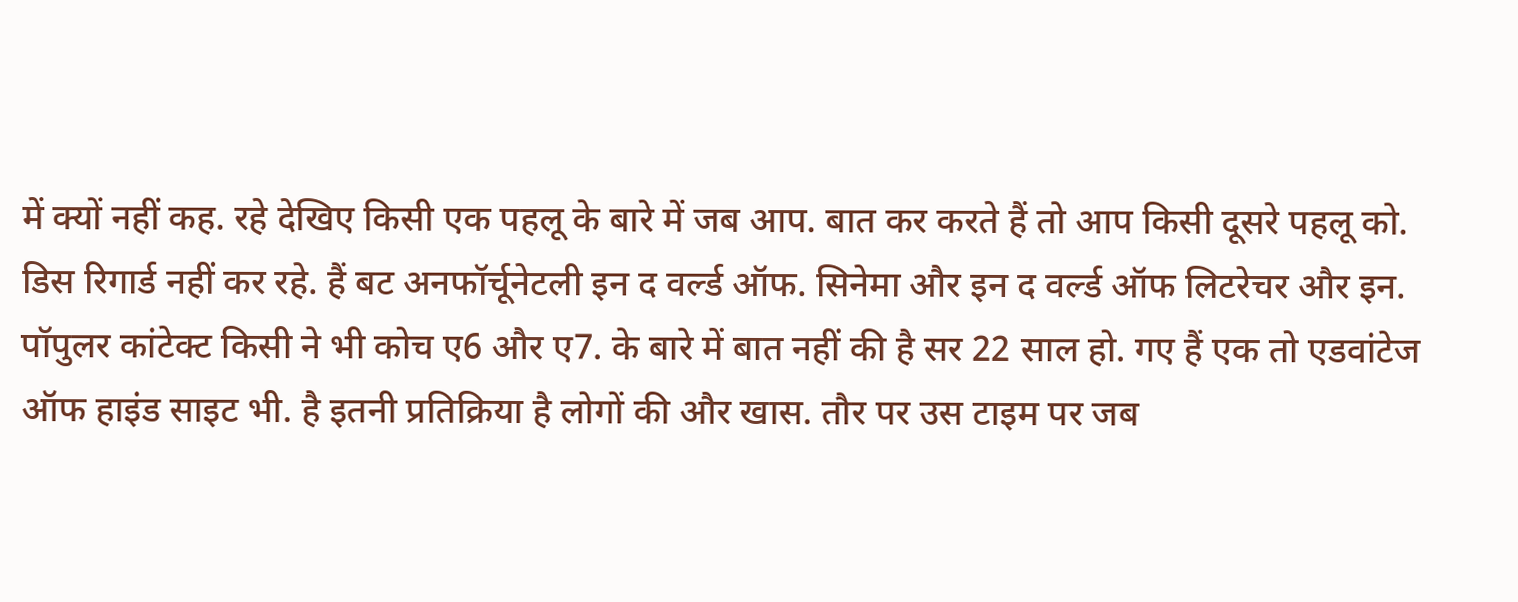में क्यों नहीं कह. रहे देखिए किसी एक पहलू के बारे में जब आप. बात कर करते हैं तो आप किसी दूसरे पहलू को.
डिस रिगार्ड नहीं कर रहे. हैं बट अनफॉर्चूनेटली इन द वर्ल्ड ऑफ. सिनेमा और इन द वर्ल्ड ऑफ लिटरेचर और इन. पॉपुलर कांटेक्ट किसी ने भी कोच ए6 और ए7. के बारे में बात नहीं की है सर 22 साल हो. गए हैं एक तो एडवांटेज ऑफ हाइंड साइट भी. है इतनी प्रतिक्रिया है लोगों की और खास. तौर पर उस टाइम पर जब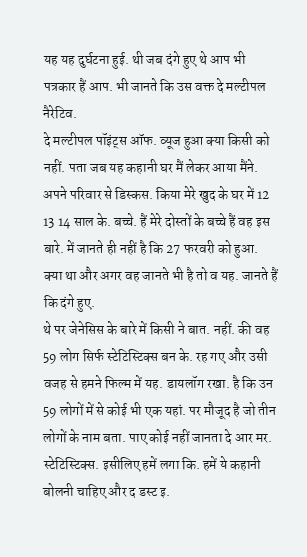यह यह दुर्घटना हुई. थी जब दंगे हुए थे आप भी पत्रकार हैं आप. भी जानते कि उस वक्त दे मल्टीपल नैरेटिव.
दे मल्टीपल पॉइंट्स ऑफ. व्यूज हुआ क्या किसी को नहीं. पता जब यह कहानी घर मैं लेकर आया मैंने. अपने परिवार से डिस्कस. किया मेरे खुद के घर में 12 13 14 साल के. बच्चे. हैं मेरे दोस्तों के बच्चे हैं वह इस बारे. में जानते ही नहीं है कि 27 फरवरी को हुआ. क्या था और अगर वह जानते भी है तो व यह. जानते हैं कि दंगे हुए.
थे पर जेनेसिस के बारे में किसी ने बात. नहीं. की वह 59 लोग सिर्फ स्टेटिस्टिक्स बन के. रह गए और उसी वजह से हमने फिल्म में यह. डायलॉग रखा. है कि उन 59 लोगों में से कोई भी एक यहां. पर मौजूद है जो तीन लोगों के नाम बता. पाए कोई नहीं जानता दे आर मर. स्टेटिस्टिक्स. इसीलिए हमें लगा कि. हमें ये कहानी बोलनी चाहिए और द डस्ट इ.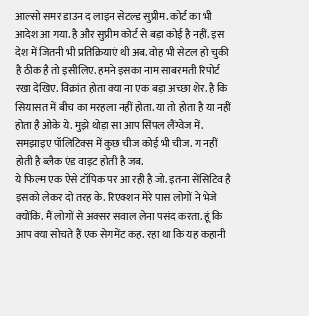आल्सो समर डाउन द लाइन सेटल्ड सुप्रीम. कोर्ट का भी आदेश आ गया. है और सुप्रीम कोर्ट से बड़ा कोई है नहीं. इस देश में जितनी भी प्रतिक्रियाएं थी अब. वोह भी सेटल हो चुकी है ठीक है तो इसीलिए. हमने इसका नाम साबरमती रिपोर्ट रखा देखिए. विक्रांत होता क्या ना एक बड़ा अच्छा शेर. है कि सियासत में बीच का मरहला नहीं होता. या तो होता है या नहीं होता है ओके ये. मुझे थोड़ा सा आप सिंपल लैंग्वेज में. समझाइए पॉलिटिक्स में कुछ चीज कोई भी चीज. ग नहीं होती है ब्लैक एंड वाइट होती है जब.
ये फिल्म एक ऐसे टॉपिक पर आ रही है जो. इतना सेंसिटिव है इसको लेकर दो तरह के. रिएक्शन मेरे पास लोगों ने भेजे क्योंकि. मैं लोगों से अक्सर सवाल लेना पसंद करता. हूं कि आप क्या सोचते हैं एक सेगमेंट कह. रहा था कि यह कहानी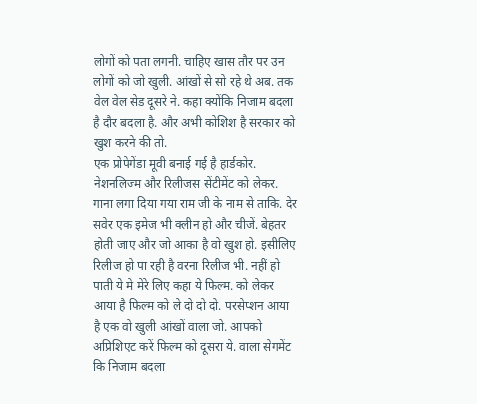लोगों को पता लगनी. चाहिए खास तौर पर उन लोगों को जो खुली. आंखों से सो रहे थे अब. तक वेल वेल सेड दूसरे ने. कहा क्योंकि निजाम बदला है दौर बदला है. और अभी कोशिश है सरकार को खुश करने की तो.
एक प्रोपेगेंडा मूवी बनाई गई है हार्डकोर. नेशनलिज्म और रिलीजस सेंटीमेंट को लेकर. गाना लगा दिया गया राम जी के नाम से ताकि. देर सवेर एक इमेज भी क्लीन हो और चीजें. बेहतर होती जाए और जो आका है वो खुश हो. इसीलिए रिलीज हो पा रही है वरना रिलीज भी. नहीं हो पाती ये मे मेरे लिए कहा ये फिल्म. को लेकर आया है फिल्म को ले दो दो दो. परसेप्शन आया है एक वो खुली आंखों वाला जो. आपको अप्रिशिएट करें फिल्म को दूसरा ये. वाला सेगमेंट कि निजाम बदला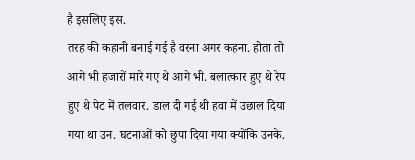है इसलिए इस.
तरह की कहानी बनाई गई है वरना अगर कहना. होता तो आगे भी हजारों मारे गए थे आगे भी. बलात्कार हुए थे रेप हुए थे पेट में तलवार. डाल दी गई थी हवा में उछाल दिया गया था उन. घटनाओं को छुपा दिया गया क्योंकि उनके.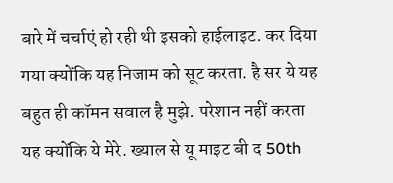बारे में चर्चाएं हो रही थी इसको हाईलाइट. कर दिया गया क्योंकि यह निजाम को सूट करता. है सर ये यह बहुत ही कॉमन सवाल है मुझे. परेशान नहीं करता यह क्योंकि ये मेरे. ख्याल से यू माइट बी द 50th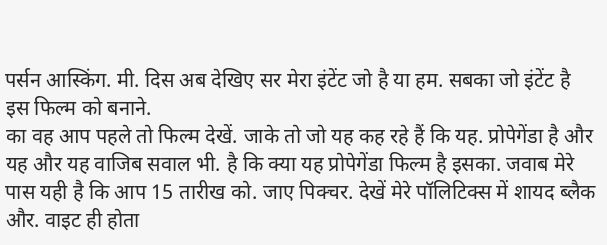पर्सन आस्किंग. मी. दिस अब देखिए सर मेरा इंटेंट जो है या हम. सबका जो इंटेंट है इस फिल्म को बनाने.
का वह आप पहले तो फिल्म देखें. जाके तो जो यह कह रहे हैं कि यह. प्रोपेगेंडा है और यह और यह वाजिब सवाल भी. है कि क्या यह प्रोपेगेंडा फिल्म है इसका. जवाब मेरे पास यही है कि आप 15 तारीख को. जाए पिक्चर. देखें मेरे पॉलिटिक्स में शायद ब्लैक और. वाइट ही होता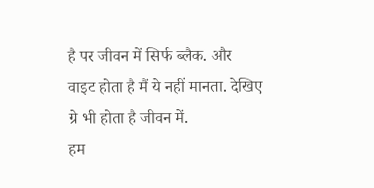है पर जीवन में सिर्फ ब्लैक. और वाइट होता है मैं ये नहीं मानता. देखिए ग्रे भी होता है जीवन में.
हम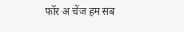फॉर अ चेंज हम सब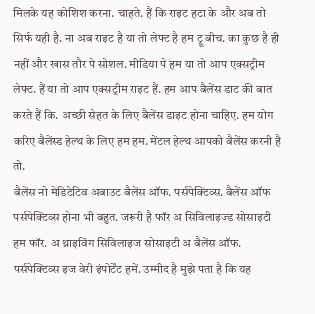मिलके यह कोशिश करना. चाहते. हैं कि राइट हटा के और अब तो सिर्फ यही है. ना अब राइट है या तो लेफ्ट है हम ट्रू बीच. का कुछ है ही नहीं और खास तौर पे सोशल. मीडिया पे हम या तो आप एक्सट्रीम लेफ्ट. हैं या तो आप एक्सट्रीम राइट हैं. हम आप बैलेंस डाट की बात करते हैं कि. अच्छी सेहत के लिए बैलेंस डाइट होना चाहिए. हम योग करिए बैलेंस्ड हेल्थ के लिए हम हम. मेंटल हेल्थ आपको बैलेंस करनी है तो.
बैलेंस नो मेडिटेटिव अबाउट बैलेंस ऑफ. पर्सपेक्टिव्स. बैलेंस ऑफ पर्सपेक्टिव्स होना भी बहुत. जरूरी है फॉर अ सिविलाइज्ड सोसाइटी हम फॉर. अ थ्राइविंग सिविलाइज सोसाइटी अ बैलेंस ऑफ. पर्सपेक्टिव्स इज वेरी इंपोर्टेंट हमें. उम्मीद है मुझे पता है कि यह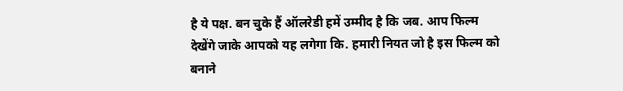है ये पक्ष. बन चुके हैं ऑलरेडी हमें उम्मीद है कि जब. आप फिल्म देखेंगे जाके आपको यह लगेगा कि. हमारी नियत जो है इस फिल्म को बनाने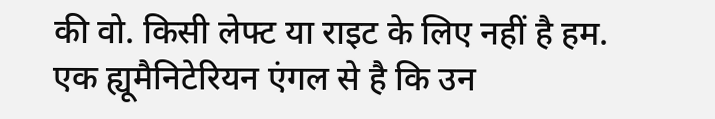की वो. किसी लेफ्ट या राइट के लिए नहीं है हम. एक ह्यूमैनिटेरियन एंगल से है कि उन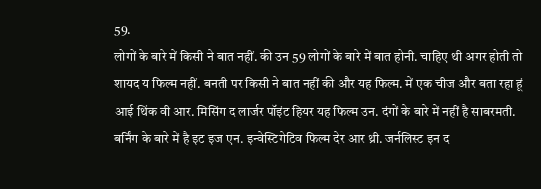59.
लोगों के बारे में किसी ने बात नहीं. की उन 59 लोगों के बारे में बात होनी. चाहिए थी अगर होती तो शायद य फिल्म नहीं. बनती पर किसी ने बात नहीं की और यह फिल्म. में एक चीज और बता रहा हूं आई थिंक वी आर. मिसिंग द लार्जर पॉइंट हियर यह फिल्म उन. दंगों के बारे में नहीं है साबरमती. बर्निंग के बारे में है इट इज एन. इन्वेस्टिगेटिव फिल्म देर आर थ्री. जर्नलिस्ट इन द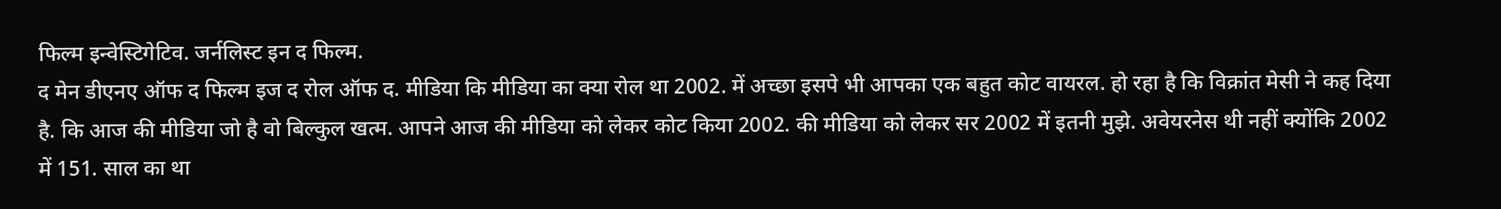फिल्म इन्वेस्टिगेटिव. जर्नलिस्ट इन द फिल्म.
द मेन डीएनए ऑफ द फिल्म इज द रोल ऑफ द. मीडिया कि मीडिया का क्या रोल था 2002. में अच्छा इसपे भी आपका एक बहुत कोट वायरल. हो रहा है कि विक्रांत मेसी ने कह दिया है. कि आज की मीडिया जो है वो बिल्कुल खत्म. आपने आज की मीडिया को लेकर कोट किया 2002. की मीडिया को लेकर सर 2002 में इतनी मुझे. अवेयरनेस थी नहीं क्योंकि 2002 में 151. साल का था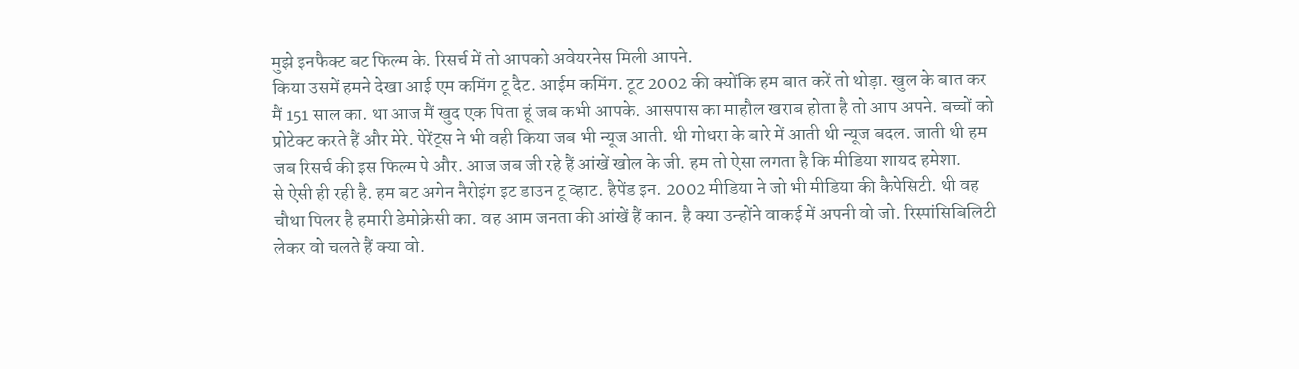मुझे इनफैक्ट बट फिल्म के. रिसर्च में तो आपको अवेयरनेस मिली आपने.
किया उसमें हमने देखा आई एम कमिंग टू दैट. आईम कमिंग. टूट 2002 की क्योंकि हम बात करें तो थोड़ा. खुल के बात कर मैं 151 साल का. था आज मैं खुद एक पिता हूं जब कभी आपके. आसपास का माहौल खराब होता है तो आप अपने. बच्चों को प्रोटेक्ट करते हैं और मेरे. पेरेंट्स ने भी वही किया जब भी न्यूज आती. थी गोधरा के बारे में आती थी न्यूज बदल. जाती थी हम जब रिसर्च की इस फिल्म पे और. आज जब जी रहे हैं आंखें खोल के जी. हम तो ऐसा लगता है कि मीडिया शायद हमेशा.
से ऐसी ही रही है. हम बट अगेन नैरोइंग इट डाउन टू व्हाट. हैपेंड इन. 2002 मीडिया ने जो भी मीडिया की कैपेसिटी. थी वह चौथा पिलर है हमारी डेमोक्रेसी का. वह आम जनता की आंखें हैं कान. है क्या उन्होंने वाकई में अपनी वो जो. रिस्पांसिबिलिटी लेकर वो चलते हैं क्या वो.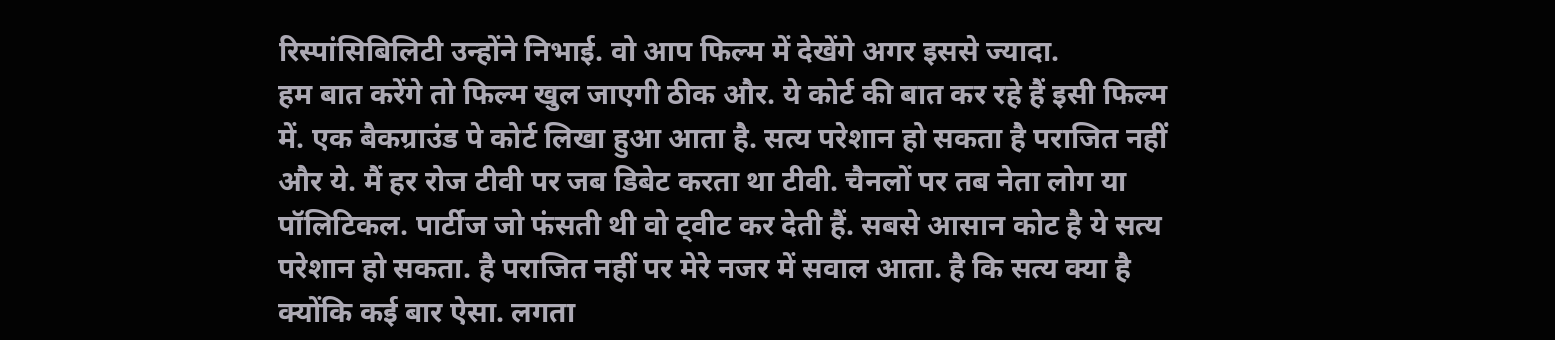रिस्पांसिबिलिटी उन्होंने निभाई. वो आप फिल्म में देखेंगे अगर इससे ज्यादा.
हम बात करेंगे तो फिल्म खुल जाएगी ठीक और. ये कोर्ट की बात कर रहे हैं इसी फिल्म में. एक बैकग्राउंड पे कोर्ट लिखा हुआ आता है. सत्य परेशान हो सकता है पराजित नहीं और ये. मैं हर रोज टीवी पर जब डिबेट करता था टीवी. चैनलों पर तब नेता लोग या पॉलिटिकल. पार्टीज जो फंसती थी वो ट्वीट कर देती हैं. सबसे आसान कोट है ये सत्य परेशान हो सकता. है पराजित नहीं पर मेरे नजर में सवाल आता. है कि सत्य क्या है क्योंकि कई बार ऐसा. लगता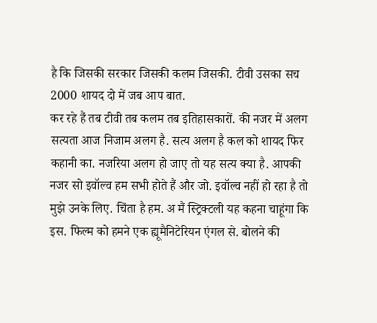है कि जिसकी सरकार जिसकी कलम जिसकी. टीवी उसका सच 2000 शायद दो में जब आप बात.
कर रहे हैं तब टीवी तब कलम तब इतिहासकारों. की नजर में अलग सत्यता आज निजाम अलग है. सत्य अलग है कल को शायद फिर कहानी का. नजरिया अलग हो जाए तो यह सत्य क्या है. आपकी नजर सो इवॉल्व हम सभी होते हैं और जो. इवॉल्व नहीं हो रहा है तो मुझे उनके लिए. चिंता है हम. अ मैं स्ट्रिक्टली यह कहना चाहूंगा कि इस. फिल्म को हमने एक ह्यूमैनिटेरियन एंगल से. बोलने की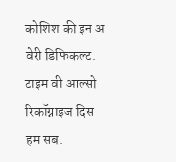कोशिश की इन अ वेरी डिफिकल्ट. टाइम वी आल्सो रिकॉग्नाइज दिस हम सब.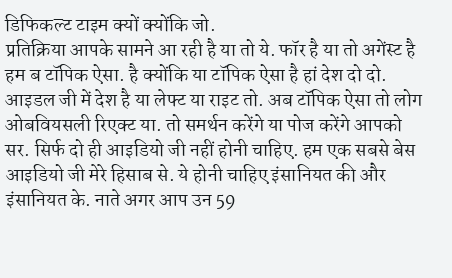डिफिकल्ट टाइम क्यों क्योंकि जो.
प्रतिक्रिया आपके सामने आ रही है या तो ये. फॉर है या तो अगेंस्ट है हम ब टॉपिक ऐसा. है क्योंकि या टॉपिक ऐसा है हां देश दो दो. आइडल जी में देश है या लेफ्ट या राइट तो. अब टॉपिक ऐसा तो लोग ओबवियसली रिएक्ट या. तो समर्थन करेंगे या पोज करेंगे आपको सर. सिर्फ दो ही आइडियो जी नहीं होनी चाहिए. हम एक सबसे बेस आइडियो जी मेरे हिसाब से. ये होनी चाहिए इंसानियत की और इंसानियत के. नाते अगर आप उन 59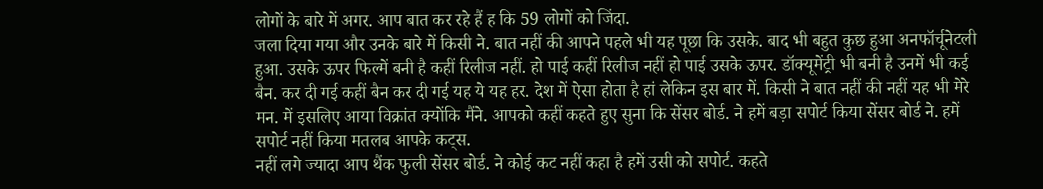लोगों के बारे में अगर. आप बात कर रहे हैं ह कि 59 लोगों को जिंदा.
जला दिया गया और उनके बारे में किसी ने. बात नहीं की आपने पहले भी यह पूछा कि उसके. बाद भी बहुत कुछ हुआ अनफॉर्चूनेटली हुआ. उसके ऊपर फिल्में बनी है कहीं रिलीज नहीं. हो पाई कहीं रिलीज नहीं हो पाई उसके ऊपर. डॉक्यूमेंट्री भी बनी है उनमें भी कई बैन. कर दी गई कहीं बैन कर दी गई यह ये यह हर. देश में ऐसा होता है हां लेकिन इस बार में. किसी ने बात नहीं की नहीं यह भी मेरे मन. में इसलिए आया विक्रांत क्योंकि मैंने. आपको कहीं कहते हुए सुना कि सेंसर बोर्ड. ने हमें बड़ा सपोर्ट किया सेंसर बोर्ड ने. हमें सपोर्ट नहीं किया मतलब आपके कट्स.
नहीं लगे ज्यादा आप थैंक फुली सेंसर बोर्ड. ने कोई कट नहीं कहा है हमें उसी को सपोर्ट. कहते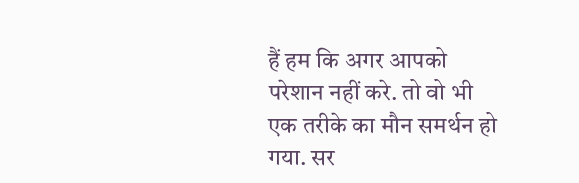हैं हम कि अगर आपको परेशान नहीं करे. तो वो भी एक तरीके का मौन समर्थन हो गया. सर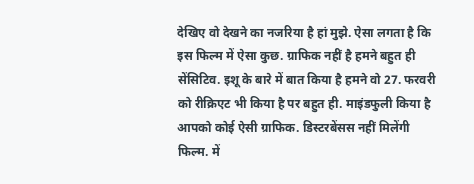देखिए वो देखने का नजरिया है हां मुझे. ऐसा लगता है कि इस फिल्म में ऐसा कुछ. ग्राफिक नहीं है हमने बहुत ही सेंसिटिव. इशू के बारे में बात किया है हमने वो 27. फरवरी को रीक्रिएट भी किया है पर बहुत ही. माइंडफुली किया है आपको कोई ऐसी ग्राफिक. डिस्टरबेंसस नहीं मिलेंगी फिल्म. में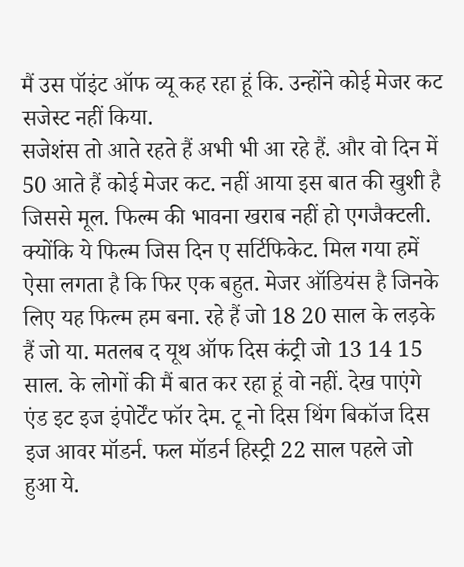मैं उस पॉइंट ऑफ व्यू कह रहा हूं कि. उन्होंने कोई मेजर कट सजेस्ट नहीं किया.
सजेशंस तो आते रहते हैं अभी भी आ रहे हैं. और वो दिन में 50 आते हैं कोई मेजर कट. नहीं आया इस बात की खुशी है जिससे मूल. फिल्म की भावना खराब नहीं हो एगजैक्टली. क्योंकि ये फिल्म जिस दिन ए सर्टिफिकेट. मिल गया हमें ऐसा लगता है कि फिर एक बहुत. मेजर ऑडियंस है जिनके लिए यह फिल्म हम बना. रहे हैं जो 18 20 साल के लड़के हैं जो या. मतलब द यूथ ऑफ दिस कंट्री जो 13 14 15 साल. के लोगों की मैं बात कर रहा हूं वो नहीं. देख पाएंगे एंड इट इज इंपोर्टेंट फॉर देम. टू नो दिस थिंग बिकॉज दिस इज आवर मॉडर्न. फल मॉडर्न हिस्ट्री 22 साल पहले जो हुआ ये.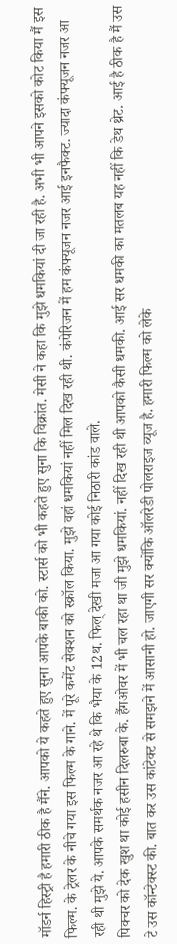मॉडर्न हिस्ट्री है हमारी ठीक है मैंने. आपको ये कहते हुए सुना आपके बाकी को. स्टार्स को भी कहते हुए सुना कि विक्रांत. मेसी ने कहा कि मुझे धमकियां दी जा रही है. अभी भी आपने इसको कोट किया मैं इस फिल्म. के ट्रेलर के नीचे गया इस फिल्म के गाने. में पूरे कमेंट सेक्शन को स्क्रॉल किया. मुझे वहां धमकियां नहीं मिल दिख रही थी. कंपेरिजन में हम कंफ्यूजन नजर आई इनफैक्ट. ज्यादा कंफ्यूजन नजर आ रही थी मुझे ये. आपके समर्थक नजर आ रहे थे कि भैया के 12थ. फिल् देखी मजा आ गया कोई निठारी कांड वाले.
पिक्चर को देक खुश था कोई हसीन दिलरुबा के. हैंगओवर में भी चल रहा था जी मुझे धमकियां. नहीं दिख रही थी आपको कैसी धमकी. आई सर धमकी का मतलब यह नहीं कि डेथ थ्रेट. आई है ठीक है मैं उस टे उस कॉन्टेक्स्ट की. बात कर उस कांटेक्ट से समझने में आसानी हो. जाएगी सर क्योंकि ऑलरेडी पोलराइज व्यूज है. हमारी फिल्म को लेके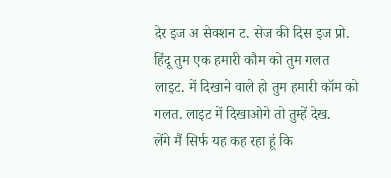देर इज अ सेक्शन ट. सेज की दिस इज प्रो. हिंदू तुम एक हमारी कौम को तुम गलत लाइट. में दिखाने वाले हो तुम हमारी कॉम को गलत. लाइट में दिखाओगे तो तुम्हें देख.
लेंगे मैं सिर्फ यह कह रहा हूं कि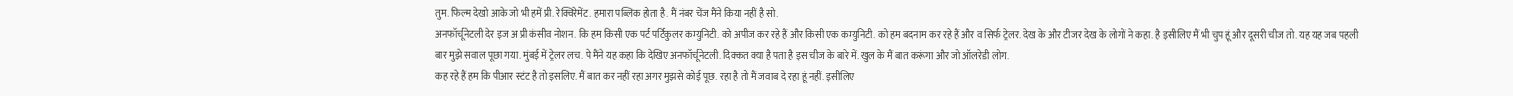तुम. फिल्म देखो आके जो भी हमें प्री. रेक्विरेमेंट. हमारा पब्लिक होता है. मैं नंबर चेंज मैंने किया नहीं है सो.
अनफॉर्चूनेटली देर इज अ प्री कंसीव नोशन. कि हम किसी एक पर्ट पर्टिकुलर कम्युनिटी. को अपीज कर रहे हैं और किसी एक कम्युनिटी. को हम बदनाम कर रहे हैं और व सिर्फ ट्रेलर. देख के और टीजर देख के लोगों ने कहा. है इसीलिए मैं भी चुप हूं और दूसरी चीज तो. यह यह जब पहली बार मुझे सवाल पूछा गया. मुंबई में ट्रेलर लच. पे मैंने यह कहा कि देखिए अनफॉर्चूनेटली. दिक्कत क्या है पता है इस चीज के बारे में. खुल के मैं बात करूंगा और जो ऑलरेडी लोग.
कह रहे हैं हम कि पीआर स्टंट है तो इसलिए. मैं बात कर नहीं रहा अगर मुझसे कोई पूछ. रहा है तो मैं जवाब दे रहा हूं नहीं. इसीलिए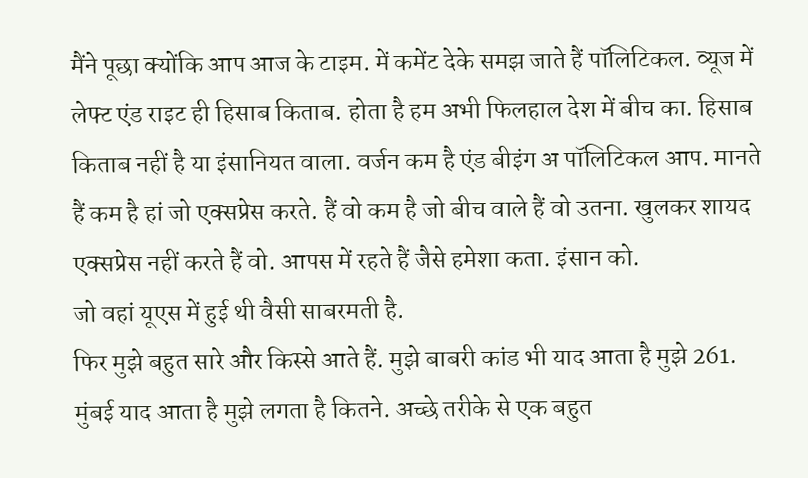मैंने पूछा क्योंकि आप आज के टाइम. में कमेंट देके समझ जाते हैं पॉलिटिकल. व्यूज में लेफ्ट एंड राइट ही हिसाब किताब. होता है हम अभी फिलहाल देश में बीच का. हिसाब किताब नहीं है या इंसानियत वाला. वर्जन कम है एंड बीइंग अ पॉलिटिकल आप. मानते हैं कम है हां जो एक्सप्रेस करते. हैं वो कम है जो बीच वाले हैं वो उतना. खुलकर शायद एक्सप्रेस नहीं करते हैं वो. आपस में रहते हैं जैसे हमेशा कता. इंसान को.
जो वहां यूएस में हुई थी वैसी साबरमती है.
फिर मुझे बहुत सारे और किस्से आते हैं. मुझे बाबरी कांड भी याद आता है मुझे 261. मुंबई याद आता है मुझे लगता है कितने. अच्छे तरीके से एक बहुत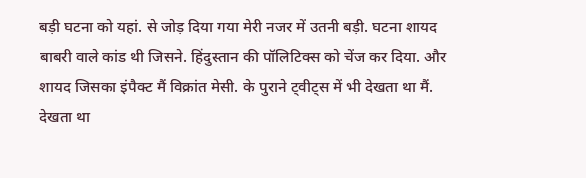बड़ी घटना को यहां. से जोड़ दिया गया मेरी नजर में उतनी बड़ी. घटना शायद बाबरी वाले कांड थी जिसने. हिंदुस्तान की पॉलिटिक्स को चेंज कर दिया. और शायद जिसका इंपैक्ट मैं विक्रांत मेसी. के पुराने ट्वीट्स में भी देखता था मैं. देखता था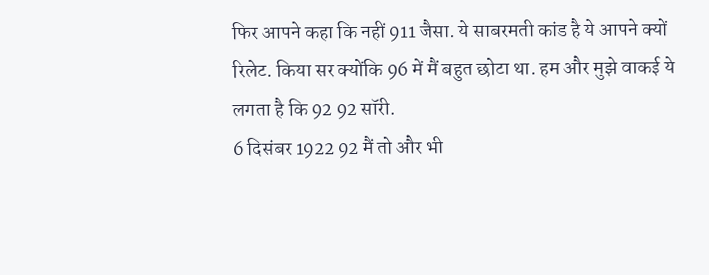फिर आपने कहा कि नहीं 911 जैसा. ये साबरमती कांड है ये आपने क्यों रिलेट. किया सर क्योंकि 96 में मैं बहुत छोटा था. हम और मुझे वाकई ये लगता है कि 92 92 सॉरी.
6 दिसंबर 1922 92 मैं तो और भी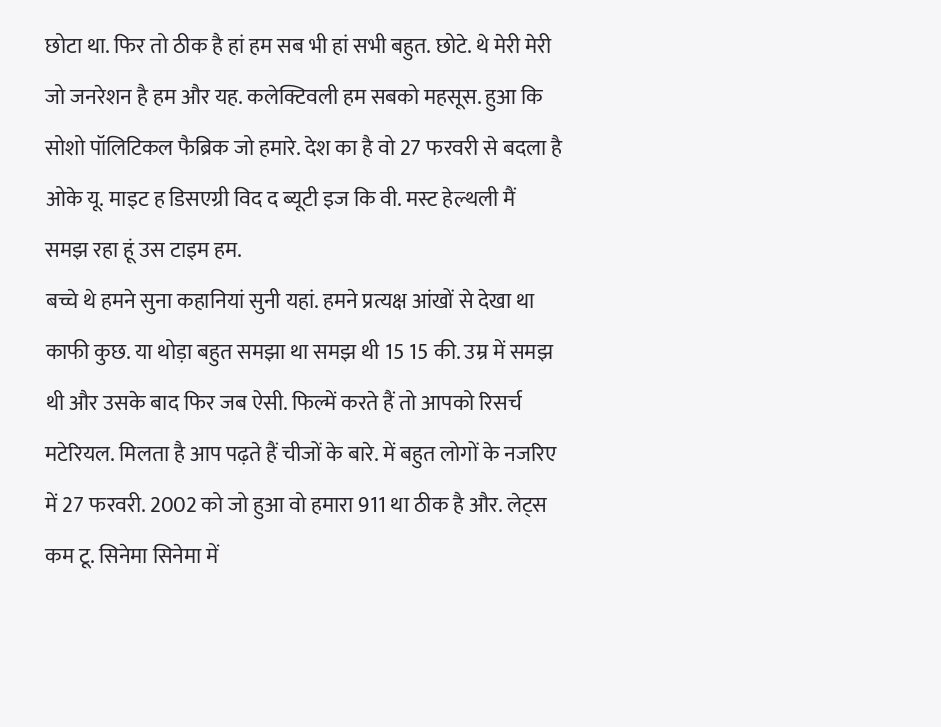छोटा था. फिर तो ठीक है हां हम सब भी हां सभी बहुत. छोटे. थे मेरी मेरी जो जनरेशन है हम और यह. कलेक्टिवली हम सबको महसूस. हुआ कि सोशो पॉलिटिकल फैब्रिक जो हमारे. देश का है वो 27 फरवरी से बदला है ओके यू. माइट ह डिसएग्री विद द ब्यूटी इज कि वी. मस्ट हेल्थली मैं समझ रहा हूं उस टाइम हम.
बच्चे थे हमने सुना कहानियां सुनी यहां. हमने प्रत्यक्ष आंखों से देखा था काफी कुछ. या थोड़ा बहुत समझा था समझ थी 15 15 की. उम्र में समझ थी और उसके बाद फिर जब ऐसी. फिल्में करते हैं तो आपको रिसर्च मटेरियल. मिलता है आप पढ़ते हैं चीजों के बारे. में बहुत लोगों के नजरिए में 27 फरवरी. 2002 को जो हुआ वो हमारा 911 था ठीक है और. लेट्स कम टू. सिनेमा सिनेमा में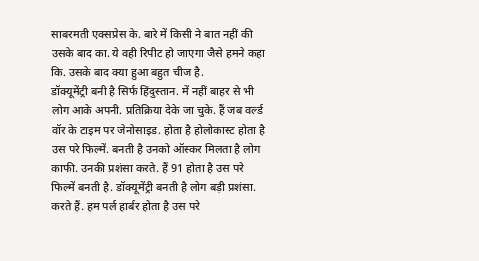साबरमती एक्सप्रेस के. बारे में किसी ने बात नहीं की उसके बाद का. ये वही रिपीट हो जाएगा जैसे हमने कहा कि. उसके बाद क्या हुआ बहुत चीज है.
डॉक्यूमेंट्री बनी है सिर्फ हिंदुस्तान. में नहीं बाहर से भी लोग आके अपनी. प्रतिक्रिया देके जा चुके. हैं जब वर्ल्ड वॉर के टाइम पर जेनोसाइड. होता है होलोकास्ट होता है उस परे फिल्में. बनती है उनको ऑस्कर मिलता है लोग काफी. उनकी प्रशंसा करते. हैं 91 होता है उस परे फिल्में बनती है. डॉक्यूमेंट्री बनती है लोग बड़ी प्रशंसा. करते हैं. हम पर्ल हार्बर होता है उस परे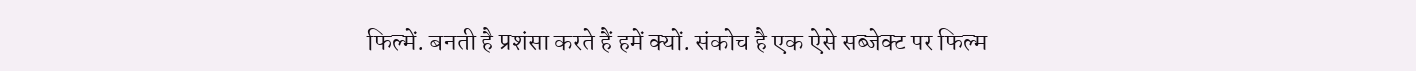फिल्में. बनती है प्रशंसा करते हैं हमें क्यों. संकोच है एक ऐसे सब्जेक्ट पर फिल्म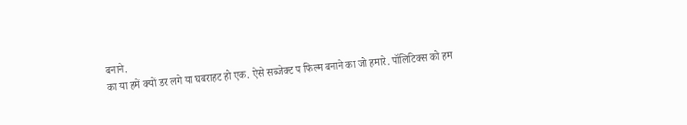बनाने.
का या हमें क्यों डर लगे या घबराहट हो एक. ऐसे सब्जेक्ट प फिल्म बनाने का जो हमारे. पॉलिटिक्स को हम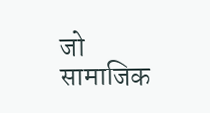जो सामाजिक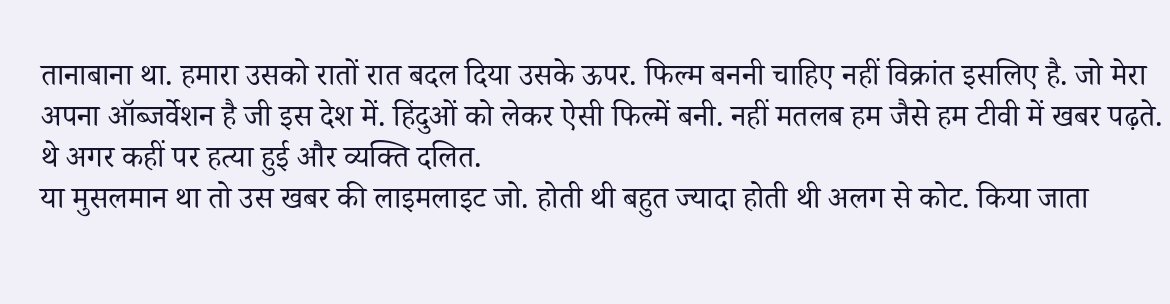तानाबाना था. हमारा उसको रातों रात बदल दिया उसके ऊपर. फिल्म बननी चाहिए नहीं विक्रांत इसलिए है. जो मेरा अपना ऑब्जर्वेशन है जी इस देश में. हिंदुओं को लेकर ऐसी फिल्में बनी. नहीं मतलब हम जैसे हम टीवी में खबर पढ़ते. थे अगर कहीं पर हत्या हुई और व्यक्ति दलित.
या मुसलमान था तो उस खबर की लाइमलाइट जो. होती थी बहुत ज्यादा होती थी अलग से कोट. किया जाता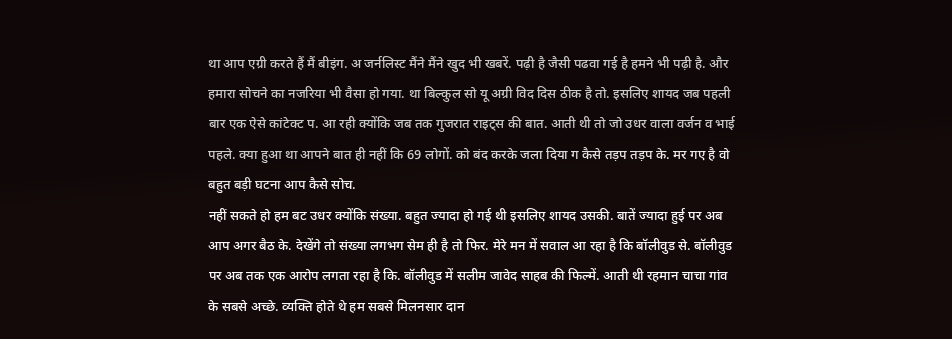था आप एग्री करते हैं मैं बीइंग. अ जर्नलिस्ट मैंने मैंने खुद भी खबरें. पढ़ी है जैसी पढवा गई है हमने भी पढ़ी है. और हमारा सोचने का नजरिया भी वैसा हो गया. था बिल्कुल सो यू अग्री विद दिस ठीक है तो. इसलिए शायद जब पहली बार एक ऐसे कांटेक्ट प. आ रही क्योंकि जब तक गुजरात राइट्स की बात. आती थी तो जो उधर वाला वर्जन व भाई पहले. क्या हुआ था आपने बात ही नहीं कि 69 लोगों. को बंद करके जला दिया ग कैसे तड़प तड़प के. मर गए है वो बहुत बड़ी घटना आप कैसे सोच.
नहीं सकते हो हम बट उधर क्योंकि संख्या. बहुत ज्यादा हो गई थी इसलिए शायद उसकी. बातें ज्यादा हुई पर अब आप अगर बैठ के. देखेंगे तो संख्या लगभग सेम ही है तो फिर. मेरे मन में सवाल आ रहा है कि बॉलीवुड से. बॉलीवुड पर अब तक एक आरोप लगता रहा है कि. बॉलीवुड में सलीम जावेद साहब की फिल्में. आती थी रहमान चाचा गांव के सबसे अच्छे. व्यक्ति होते थे हम सबसे मिलनसार दान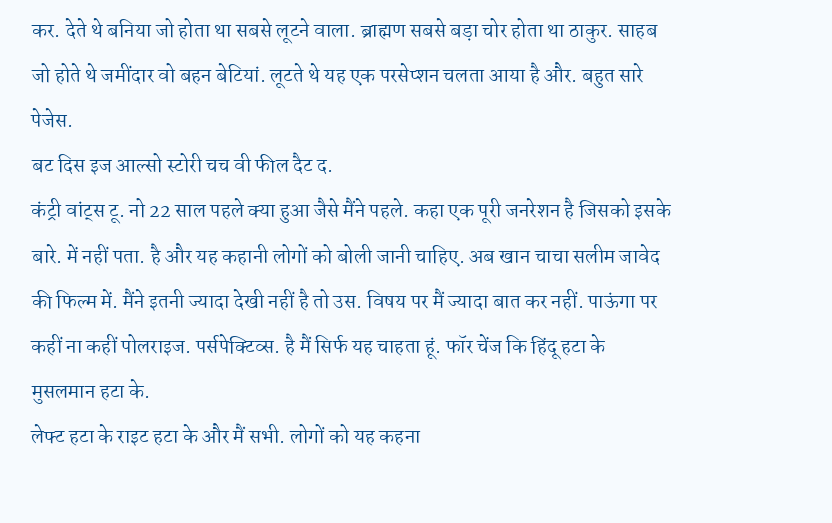कर. देते थे बनिया जो होता था सबसे लूटने वाला. ब्राह्मण सबसे बड़ा चोर होता था ठाकुर. साहब जो होते थे जमींदार वो बहन बेटियां. लूटते थे यह एक परसेप्शन चलता आया है और. बहुत सारे पेजेस.
बट दिस इज आल्सो स्टोरी चच वी फील दैट द.
कंट्री वांट्स टू. नो 22 साल पहले क्या हुआ जैसे मैंने पहले. कहा एक पूरी जनरेशन है जिसको इसके बारे. में नहीं पता. है और यह कहानी लोगों को बोली जानी चाहिए. अब खान चाचा सलीम जावेद की फिल्म में. मैंने इतनी ज्यादा देखी नहीं है तो उस. विषय पर मैं ज्यादा बात कर नहीं. पाऊंगा पर कहीं ना कहीं पोलराइज. पर्सपेक्टिव्स. है मैं सिर्फ यह चाहता हूं. फॉर चेंज कि हिंदू हटा के मुसलमान हटा के.
लेफ्ट हटा के राइट हटा के और मैं सभी. लोगों को यह कहना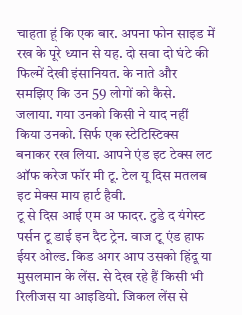चाहता हूं कि एक बार. अपना फोन साइड में रख के पूरे ध्यान से यह. दो सवा दो घंटे की फिल्में देखी इंसानियत. के नाते और समझिए कि उन 59 लोगों को कैसे. जलाया. गया उनको किसी ने याद नहीं किया उनको. सिर्फ एक स्टेटिस्टिक्स बनाकर रख लिया. आपने एंड इट टेक्स लट ऑफ करेज फॉर मी टू. टेल यू दिस मतलब इट मेक्स माय हार्ट हैवी.
टू से दिस आई एम अ फादर. टुडे द यंगेस्ट पर्सन टू डाई इन दैट ट्रेन. वाज टू एंड हाफ ईयर ओल्ड. किड अगर आप उसको हिंदू या मुसलमान के लेंस. से देख रहे हैं किसी भी रिलीजस या आइडियो. जिकल लेंस से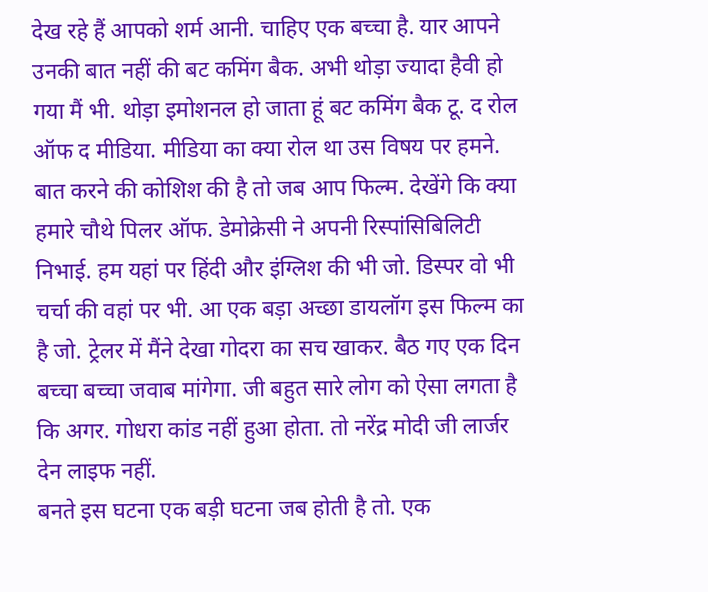देख रहे हैं आपको शर्म आनी. चाहिए एक बच्चा है. यार आपने उनकी बात नहीं की बट कमिंग बैक. अभी थोड़ा ज्यादा हैवी हो गया मैं भी. थोड़ा इमोशनल हो जाता हूं बट कमिंग बैक टू. द रोल ऑफ द मीडिया. मीडिया का क्या रोल था उस विषय पर हमने.
बात करने की कोशिश की है तो जब आप फिल्म. देखेंगे कि क्या हमारे चौथे पिलर ऑफ. डेमोक्रेसी ने अपनी रिस्पांसिबिलिटी निभाई. हम यहां पर हिंदी और इंग्लिश की भी जो. डिस्पर वो भी चर्चा की वहां पर भी. आ एक बड़ा अच्छा डायलॉग इस फिल्म का है जो. ट्रेलर में मैंने देखा गोदरा का सच खाकर. बैठ गए एक दिन बच्चा बच्चा जवाब मांगेगा. जी बहुत सारे लोग को ऐसा लगता है कि अगर. गोधरा कांड नहीं हुआ होता. तो नरेंद्र मोदी जी लार्जर देन लाइफ नहीं.
बनते इस घटना एक बड़ी घटना जब होती है तो. एक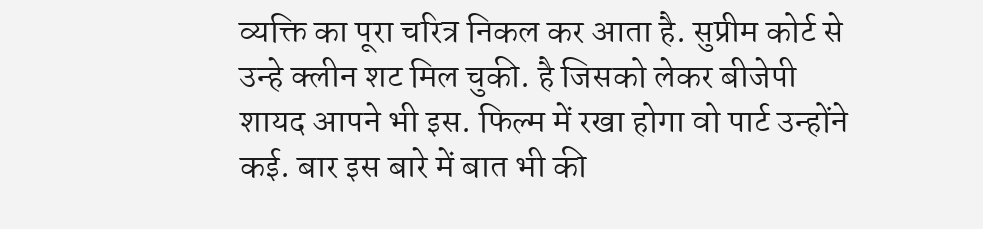व्यक्ति का पूरा चरित्र निकल कर आता है. सुप्रीम कोर्ट से उन्हे क्लीन शट मिल चुकी. है जिसको लेकर बीजेपी शायद आपने भी इस. फिल्म में रखा होगा वो पार्ट उन्होंने कई. बार इस बारे में बात भी की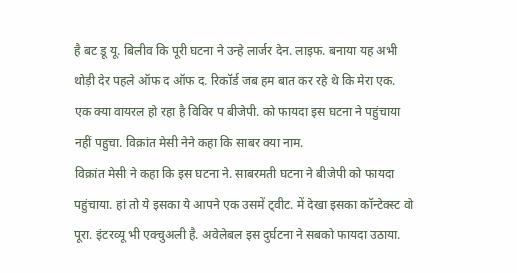है बट डू यू. बिलीव कि पूरी घटना ने उन्हे लार्जर देन. लाइफ. बनाया यह अभी थोड़ी देर पहले ऑफ द ऑफ द. रिकॉर्ड जब हम बात कर रहे थे कि मेरा एक. एक क्या वायरल हो रहा है विविर प बीजेपी. को फायदा इस घटना ने पहुंचाया नहीं पहुचा. विक्रांत मेसी नेने कहा कि साबर क्या नाम.
विक्रांत मेसी ने कहा कि इस घटना ने. साबरमती घटना ने बीजेपी को फायदा पहुंचाया. हां तो ये इसका ये आपने एक उसमें ट्वीट. में देखा इसका कॉन्टेक्स्ट वो पूरा. इंटरव्यू भी एक्चुअली है. अवेलेबल इस दुर्घटना ने सबको फायदा उठाया.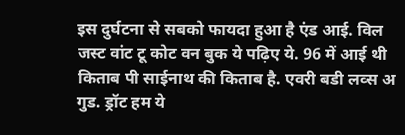इस दुर्घटना से सबको फायदा हुआ है एंड आई. विल जस्ट वांट टू कोट वन बुक ये पढ़िए ये. 96 में आई थी किताब पी साईनाथ की किताब है. एवरी बडी लव्स अ गुड. ड्रॉट हम ये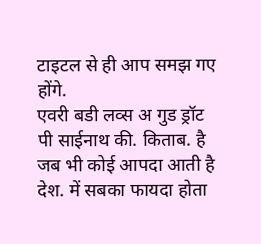टाइटल से ही आप समझ गए होंगे.
एवरी बडी लव्स अ गुड ड्रॉट पी साईनाथ की. किताब. है जब भी कोई आपदा आती है देश. में सबका फायदा होता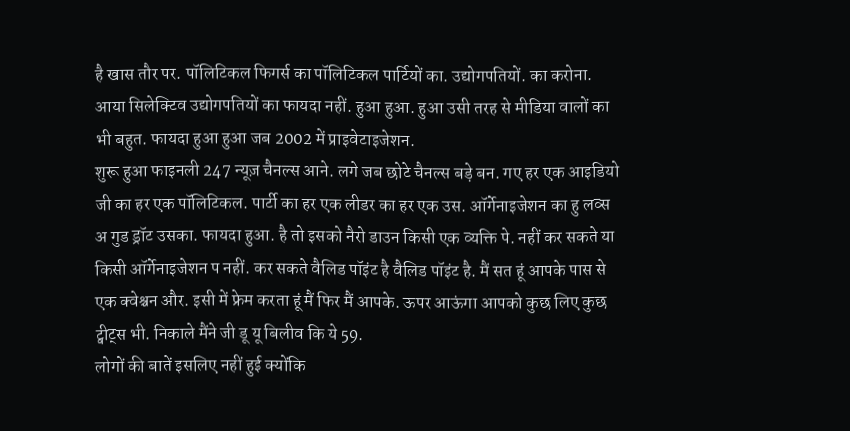है खास तौर पर. पॉलिटिकल फिगर्स का पॉलिटिकल पार्टियों का. उद्योगपतियों. का करोना. आया सिलेक्टिव उद्योगपतियों का फायदा नहीं. हुआ हुआ. हुआ उसी तरह से मीडिया वालों का भी बहुत. फायदा हुआ हुआ जब 2002 में प्राइवेटाइजेशन.
शुरू हुआ फाइनली 247 न्यूज़ चैनल्स आने. लगे जब छोटे चैनल्स बड़े बन. गए हर एक आइडियो जी का हर एक पॉलिटिकल. पार्टी का हर एक लीडर का हर एक उस. ऑर्गेनाइजेशन का हु लव्स अ गुड ड्रॉट उसका. फायदा हुआ. है तो इसको नैरो डाउन किसी एक व्यक्ति पे. नहीं कर सकते या किसी ऑर्गेनाइजेशन प नहीं. कर सकते वैलिड पॉइंट है वैलिड पॉइंट है. मैं सत हूं आपके पास से एक क्वेश्चन और. इसी में फ्रेम करता हूं मैं फिर मैं आपके. ऊपर आऊंगा आपको कुछ लिए कुछ ट्वीट्स भी. निकाले मैंने जी डू यू बिलीव कि ये 59.
लोगों की बातें इसलिए नहीं हुई क्योंकि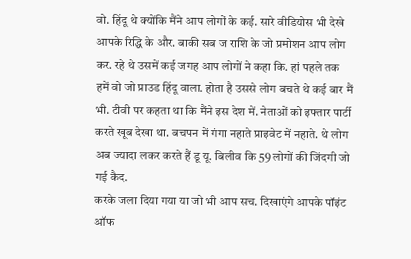वो. हिंदू थे क्योंकि मैंने आप लोगों के कई. सारे वीडियोस भी देखे आपके रिद्धि के और. बाकी सब ज राशि के जो प्रमोशन आप लोग कर. रहे थे उसमें कई जगह आप लोगों ने कहा कि. हां पहले तक हमें वो जो प्राउड हिंदू वाला. होता है उससे लोग बचते थे कई बार मैं भी. टीवी पर कहता था कि मैंने इस देश में. नेताओं को इफ्तार पार्टी करते खूब देखा था. बचपन में गंगा नहाते प्राइवेट में नहाते. थे लोग अब ज्यादा लकर करते हैं डू यू. बिलीव कि 59 लोगों की जिंदगी जो गई कैद.
करके जला दिया गया या जो भी आप सच. दिखाएंगे आपके पॉइंट ऑफ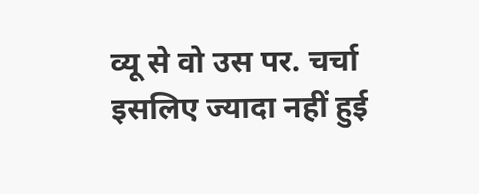व्यू से वो उस पर. चर्चा इसलिए ज्यादा नहीं हुई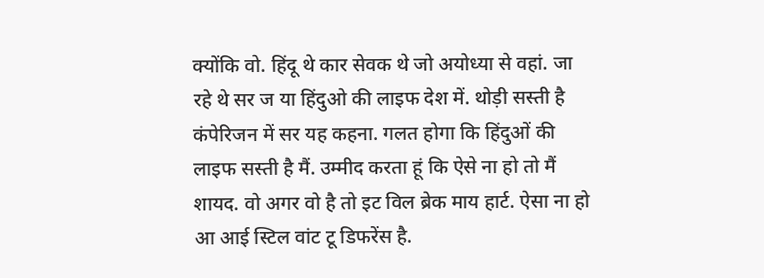क्योंकि वो. हिंदू थे कार सेवक थे जो अयोध्या से वहां. जा रहे थे सर ज या हिंदुओ की लाइफ देश में. थोड़ी सस्ती है कंपेरिजन में सर यह कहना. गलत होगा कि हिंदुओं की लाइफ सस्ती है मैं. उम्मीद करता हूं कि ऐसे ना हो तो मैं शायद. वो अगर वो है तो इट विल ब्रेक माय हार्ट. ऐसा ना हो आ आई स्टिल वांट टू डिफरेंस है.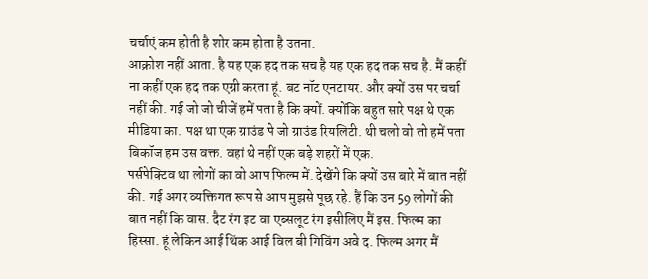चर्चाएं कम होती है शोर कम होता है उतना.
आक्रोश नहीं आता. है यह एक हद तक सच है यह एक हद तक सच है. मैं कहीं ना कहीं एक हद तक एग्री करता हूं. बट नॉट एनटायर. और क्यों उस पर चर्चा नहीं की. गई जो जो चीजें हमें पता है कि क्यों. क्योंकि बहुत सारे पक्ष थे एक मीडिया का. पक्ष था एक ग्राउंड पे जो ग्राउंड रियलिटी. थी चलो वो तो हमें पता बिकॉज हम उस वक्त. वहां थे नहीं एक बड़े शहरों में एक.
पर्सपेक्टिव था लोगों का वो आप फिल्म में. देखेंगे कि क्यों उस बारे में बात नहीं की. गई अगर व्यक्तिगत रूप से आप मुझसे पूछ रहे. हैं कि उन 59 लोगों की बात नहीं कि वास. दैट रंग इट वा एब्सलूट रंग इसीलिए मैं इस. फिल्म का हिस्सा. हूं लेकिन आई थिंक आई विल बी गिविंग अवे द. फिल्म अगर मैं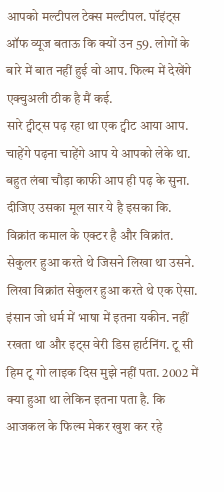आपको मल्टीपल टेक्स मल्टीपल. पॉइंट्स ऑफ व्यूज बताऊ कि क्यों उन 59. लोगों के बारे में बात नहीं हुई वो आप. फिल्म में देखेंगे एक्चुअली ठीक है मैं कई.
सारे ट्वीट्स पढ़ रहा था एक ट्वीट आया आप. चाहेंगे पढ़ना चाहेंगे आप ये आपको लेके था. बहुत लंबा चौड़ा काफी आप ही पढ़ के सुना. दीजिए उसका मूल सार ये है इसका कि. विक्रांत कमाल के एक्टर है और विक्रांत. सेकुलर हुआ करते थे जिसने लिखा था उसने. लिखा विक्रांत सेकुलर हुआ करते थे एक ऐसा. इंसान जो धर्म में भाषा में इतना यकीन. नहीं रखता था और इट्स वेरी डिस हार्टनिंग. टू सी हिम टू गो लाइक दिस मुझे नहीं पता. 2002 में क्या हुआ था लेकिन इतना पता है. कि आजकल के फिल्म मेकर खुश कर रहे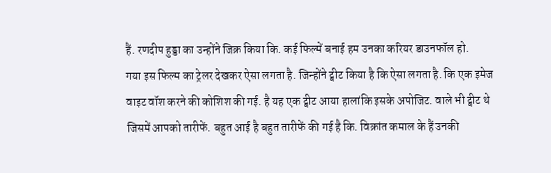हैं. रणदीप हुड्डा का उन्होंने जिक्र किया कि. कई फिल्में बनाई हम उनका करियर डाउनफॉल हो.
गया इस फिल्म का ट्रेलर देखकर ऐसा लगता है. जिन्होंने ट्वीट किया है कि ऐसा लगता है. कि एक इमेज वाइट वॉश करने की कोशिश की गई. है यह एक ट्वीट आया हालांकि इसके अपोजिट. वाले भी ट्वीट थे जिसमें आपको तारीफें. बहुत आई है बहुत तारीफें की गई है कि. विक्रांत कमाल के हैं उनकी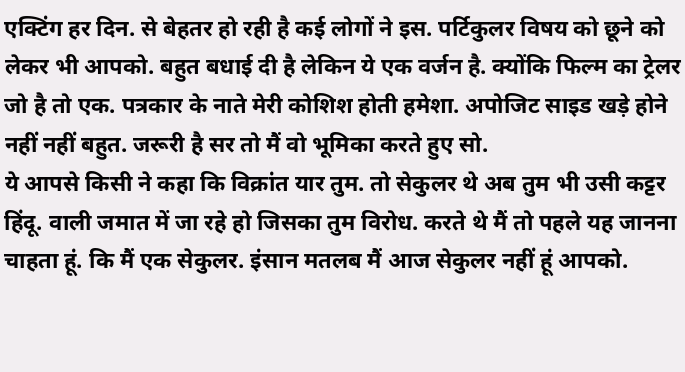एक्टिंग हर दिन. से बेहतर हो रही है कई लोगों ने इस. पर्टिकुलर विषय को छूने को लेकर भी आपको. बहुत बधाई दी है लेकिन ये एक वर्जन है. क्योंकि फिल्म का ट्रेलर जो है तो एक. पत्रकार के नाते मेरी कोशिश होती हमेशा. अपोजिट साइड खड़े होने नहीं नहीं बहुत. जरूरी है सर तो मैं वो भूमिका करते हुए सो.
ये आपसे किसी ने कहा कि विक्रांत यार तुम. तो सेकुलर थे अब तुम भी उसी कट्टर हिंदू. वाली जमात में जा रहे हो जिसका तुम विरोध. करते थे मैं तो पहले यह जानना चाहता हूं. कि मैं एक सेकुलर. इंसान मतलब मैं आज सेकुलर नहीं हूं आपको.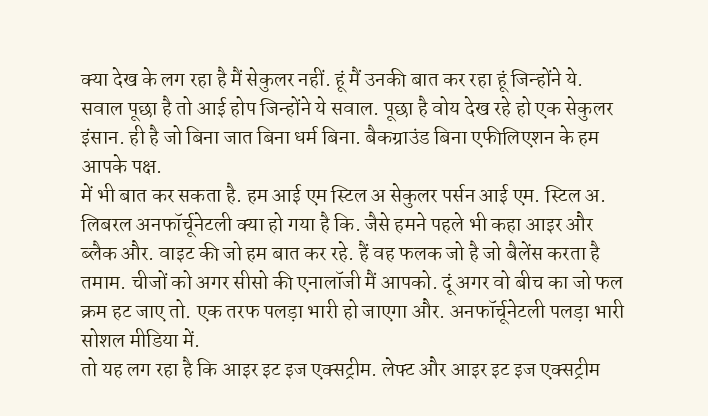क्या देख के लग रहा है मैं सेकुलर नहीं. हूं मैं उनकी बात कर रहा हूं जिन्होंने ये. सवाल पूछा है तो आई होप जिन्होंने ये सवाल. पूछा है वोय देख रहे हो एक सेकुलर इंसान. ही है जो बिना जात बिना धर्म बिना. बैकग्राउंड बिना एफीलिएशन के हम आपके पक्ष.
में भी बात कर सकता है. हम आई एम स्टिल अ सेकुलर पर्सन आई एम. स्टिल अ. लिबरल अनफॉर्चूनेटली क्या हो गया है कि. जैसे हमने पहले भी कहा आइर और ब्लैक और. वाइट की जो हम बात कर रहे. हैं वह फलक जो है जो बैलेंस करता है तमाम. चीजों को अगर सीसो की एनालॉजी मैं आपको. दूं अगर वो बीच का जो फल क्रम हट जाए तो. एक तरफ पलड़ा भारी हो जाएगा और. अनफॉर्चूनेटली पलड़ा भारी सोशल मीडिया में.
तो यह लग रहा है कि आइर इट इज एक्सट्रीम. लेफ्ट और आइर इट इज एक्सट्रीम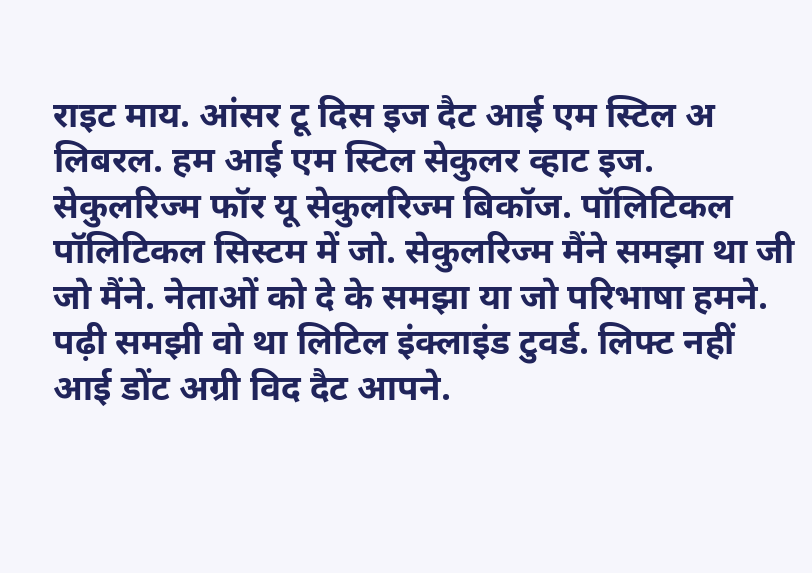राइट माय. आंसर टू दिस इज दैट आई एम स्टिल अ लिबरल. हम आई एम स्टिल सेकुलर व्हाट इज. सेकुलरिज्म फॉर यू सेकुलरिज्म बिकॉज. पॉलिटिकल पॉलिटिकल सिस्टम में जो. सेकुलरिज्म मैंने समझा था जी जो मैंने. नेताओं को दे के समझा या जो परिभाषा हमने. पढ़ी समझी वो था लिटिल इंक्लाइंड टुवर्ड. लिफ्ट नहीं आई डोंट अग्री विद दैट आपने.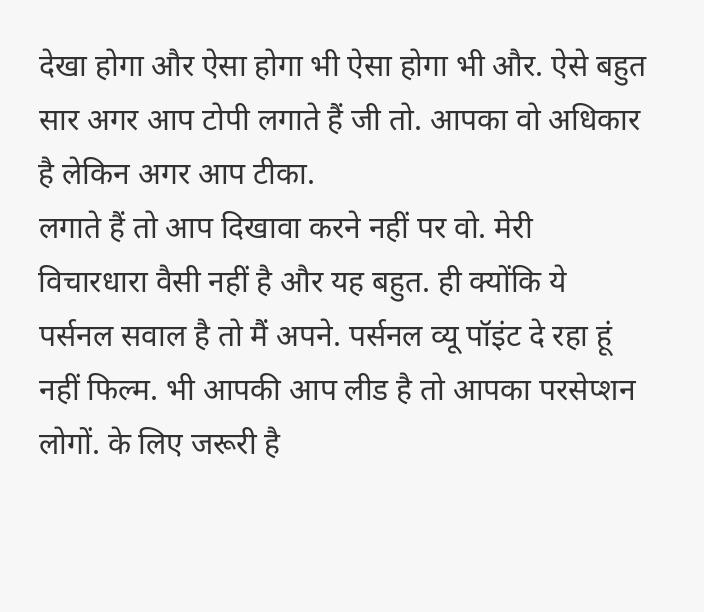देखा होगा और ऐसा होगा भी ऐसा होगा भी और. ऐसे बहुत सार अगर आप टोपी लगाते हैं जी तो. आपका वो अधिकार है लेकिन अगर आप टीका.
लगाते हैं तो आप दिखावा करने नहीं पर वो. मेरी विचारधारा वैसी नहीं है और यह बहुत. ही क्योंकि ये पर्सनल सवाल है तो मैं अपने. पर्सनल व्यू पॉइंट दे रहा हूं नहीं फिल्म. भी आपकी आप लीड है तो आपका परसेप्शन लोगों. के लिए जरूरी है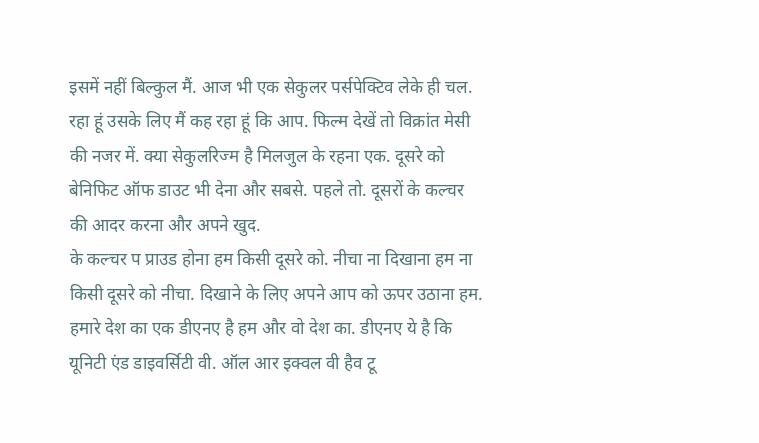इसमें नहीं बिल्कुल मैं. आज भी एक सेकुलर पर्सपेक्टिव लेके ही चल. रहा हूं उसके लिए मैं कह रहा हूं कि आप. फिल्म देखें तो विक्रांत मेसी की नजर में. क्या सेकुलरिज्म है मिलजुल के रहना एक. दूसरे को बेनिफिट ऑफ डाउट भी देना और सबसे. पहले तो. दूसरों के कल्चर की आदर करना और अपने खुद.
के कल्चर प प्राउड होना हम किसी दूसरे को. नीचा ना दिखाना हम ना किसी दूसरे को नीचा. दिखाने के लिए अपने आप को ऊपर उठाना हम. हमारे देश का एक डीएनए है हम और वो देश का. डीएनए ये है कि यूनिटी एंड डाइवर्सिटी वी. ऑल आर इक्वल वी हैव टू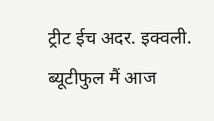ट्रीट ईच अदर. इक्वली. ब्यूटीफुल मैं आज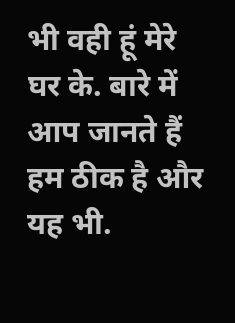भी वही हूं मेरे घर के. बारे में आप जानते हैं हम ठीक है और यह भी.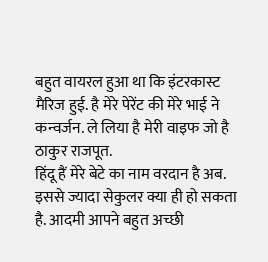बहुत वायरल हुआ था कि इंटरकास्ट मैरिज हुई. है मेरे पेरेंट की मेरे भाई ने कन्वर्जन. ले लिया है मेरी वाइफ जो है ठाकुर राजपूत.
हिंदू हैं मेरे बेटे का नाम वरदान है अब. इससे ज्यादा सेकुलर क्या ही हो सकता है. आदमी आपने बहुत अच्छी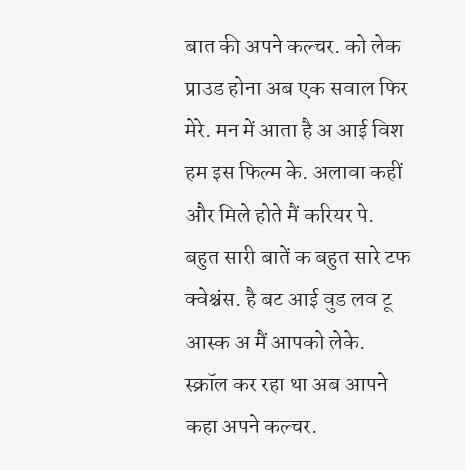बात की अपने कल्चर. को लेक प्राउड होना अब एक सवाल फिर मेरे. मन में आता है अ आई विश हम इस फिल्म के. अलावा कहीं और मिले होते मैं करियर पे. बहुत सारी बातें क बहुत सारे टफ क्वेश्चंस. है बट आई वुड लव टू आस्क अ मैं आपको लेके. स्क्रॉल कर रहा था अब आपने कहा अपने कल्चर.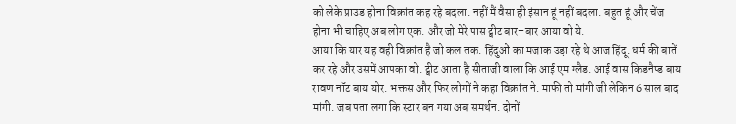को लेके प्राउड होना विक्रांत कह रहे बदला. नहीं मैं वैसा ही इंसान हूं नहीं बदला. बहुत हूं और चेंज होना भी चाहिए अब लोग एक. और जो मेरे पास ट्वीट बार-बार आया वो ये.
आया कि यार यह वही विक्रांत है जो कल तक. हिंदुओं का मजाक उड़ा रहे थे आज हिंदू. धर्म की बातें कर रहे और उसमें आपका वो. ट्वीट आता है सीताजी वाला कि आई एम ग्लैड. आई वास किडनैप्ड बाय रावण नॉट बाय योर. भक्तस और फिर लोगों ने कहा विक्रांत ने. माफी तो मांगी जी लेकिन 6 साल बाद मांगी. जब पता लगा कि स्टार बन गया अब समर्थन. दोनों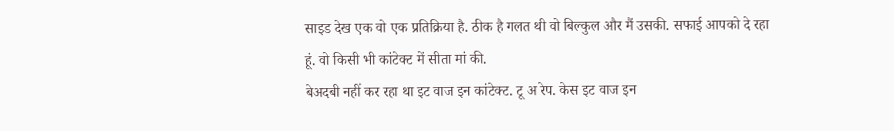साइड देख एक वो एक प्रतिक्रिया है. ठीक है गलत थी वो बिल्कुल और मैं उसकी. सफाई आपको दे रहा हूं. वो किसी भी कांटेक्ट में सीता मां की.
बेअदबी नहीं कर रहा था इट वाज इन कांटेक्ट. टू अ रेप. केस इट वाज इन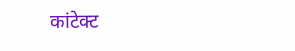कांटेक्ट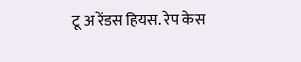टू अ रेंडस हियस. रेप केस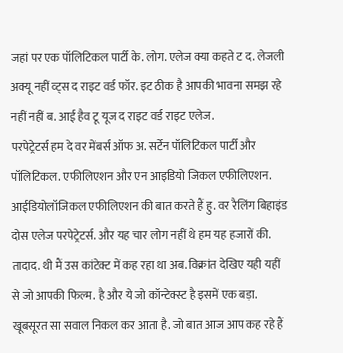जहां पर एक पॉलिटिकल पार्टी के. लोग. एलेज क्या कहते ट द. लेजली अक्यू नहीं व्ट्स द राइट वर्ड फॉर. इट ठीक है आपकी भावना समझ रहे नहीं नहीं ब. आई हैव टू यूज द राइट वर्ड राइट एलेज.
परपेट्रेटर्स हम दे वर मेंबर्स ऑफ अ. सर्टेन पॉलिटिकल पार्टी और पॉलिटिकल. एफीलिएशन और एन आइडियो जिकल एफीलिएशन. आईडियोलॉजिकल एफीलिएशन की बात करते हैं हु. वर रैलिंग बिहाइंड दोस एलेज परपेट्रेटर्स. और यह चार लोग नहीं थे हम यह हजारों की. तादाद. थी मैं उस कांटेक्ट में कह रहा था अब. विक्रांत देखिए यही यहीं से जो आपकी फिल्म. है और ये जो कॉन्टेक्स्ट है इसमें एक बड़ा. खूबसूरत सा सवाल निकल कर आता है. जो बात आज आप कह रहे हैं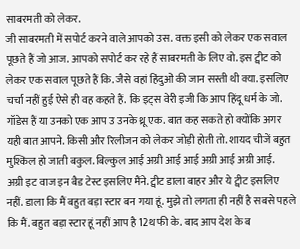साबरमती को लेकर.
जी साबरमती में सपोर्ट करने वाले आपको उस. वक्त इसी को लेकर एक सवाल पूछते हैं जो आज. आपको सपोर्ट कर रहे हैं साबरमती के लिए वो. इस ट्वीट को लेकर एक सवाल पूछते हैं कि. जैसे वहां हिंदुओं की जान सस्ती थी क्या. इसलिए चर्चा नहीं हुई ऐसे ही वह कहते हैं. कि इट्स वेरी इजी कि आप हिंदू धर्म के जो. गॉडेस हैं या उनको एक आप उ उनके थ्रू एक. बात कह सकते हो क्योंकि अगर यही बात आपने. किसी और रिलीजन को लेकर जोड़ी होती तो. शायद चीजें बहुत मुश्किल हो जाती बकुल. बिल्कुल आई अग्री आई आई अग्री आई अग्री आई.
अग्री इट वाज इन बैड टेस्ट इसलिए मैंने. ट्वीट डाला बाहर और ये ट्वीट इसलिए नहीं. डाला कि मैं बहुत बड़ा स्टार बन गया हूं. मुझे तो लगता ही नहीं है सबसे पहले कि मैं. बहुत बड़ा स्टार हूं नहीं आप है 12थ फी के. बाद आप देश के ब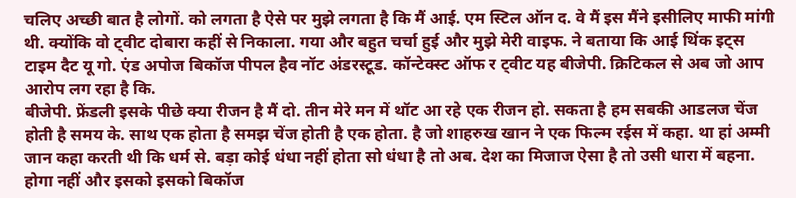चलिए अच्छी बात है लोगों. को लगता है ऐसे पर मुझे लगता है कि मैं आई. एम स्टिल ऑन द. वे मैं इस मैंने इसीलिए माफी मांगी थी. क्योंकि वो ट्वीट दोबारा कहीं से निकाला. गया और बहुत चर्चा हुई और मुझे मेरी वाइफ. ने बताया कि आई थिंक इट्स टाइम दैट यू गो. एंड अपोज बिकॉज पीपल हैव नॉट अंडरस्टूड. कॉन्टेक्स्ट ऑफ र ट्वीट यह बीजेपी. क्रिटिकल से अब जो आप आरोप लग रहा है कि.
बीजेपी. फ्रेंडली इसके पीछे क्या रीजन है मैं दो. तीन मेरे मन में थॉट आ रहे एक रीजन हो. सकता है हम सबकी आडलज चेंज होती है समय के. साथ एक होता है समझ चेंज होती है एक होता. है जो शाहरुख खान ने एक फिल्म रईस में कहा. था हां अम्मी जान कहा करती थी कि धर्म से. बड़ा कोई धंधा नहीं होता सो धंधा है तो अब. देश का मिजाज ऐसा है तो उसी धारा में बहना. होगा नहीं और इसको इसको बिकॉज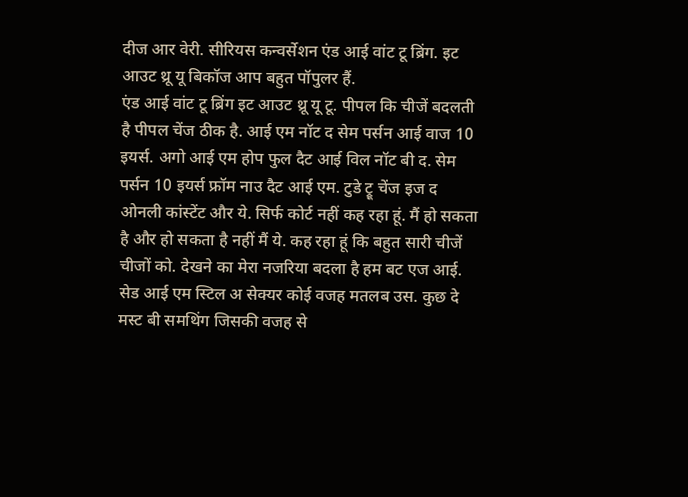दीज आर वेरी. सीरियस कन्वर्सेशन एंड आई वांट टू ब्रिंग. इट आउट थ्रू यू बिकॉज आप बहुत पॉपुलर हैं.
एंड आई वांट टू ब्रिंग इट आउट थ्रू यू टू. पीपल कि चीजें बदलती है पीपल चेंज ठीक है. आई एम नॉट द सेम पर्सन आई वाज 10 इयर्स. अगो आई एम होप फुल दैट आई विल नॉट बी द. सेम पर्सन 10 इयर्स फ्रॉम नाउ दैट आई एम. टुडे ट्रू चेंज इज द ओनली कांस्टेंट और ये. सिर्फ कोर्ट नहीं कह रहा हूं. मैं हो सकता है और हो सकता है नहीं मैं ये. कह रहा हूं कि बहुत सारी चीजें चीजों को. देखने का मेरा नजरिया बदला है हम बट एज आई. सेड आई एम स्टिल अ सेक्यर कोई वजह मतलब उस. कुछ दे मस्ट बी समथिंग जिसकी वजह से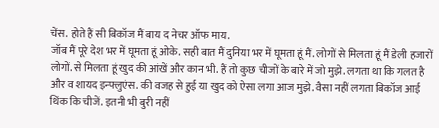चेंस. होते हैं सी बिकॉज मैं बाय द नेचर ऑफ माय.
जॉब मैं पूरे देश भर में घूमता हूं ओके. सही बात मैं दुनिया भर में घूमता हूं मैं. लोगों से मिलता हूं मैं डेली हजारों लोगों. से मिलता हूं खुद की आंखें और कान भी. हैं तो कुछ चीजों के बारे में जो मुझे. लगता था कि गलत है और व शायद इन्फ्लुएंस. की वजह से हुई या खुद को ऐसा लगा आज मुझे. वैसा नहीं लगता बिकॉज आई थिंक कि चीजें. इतनी भी बुरी नहीं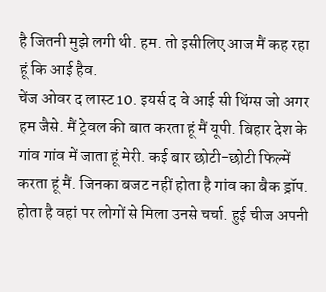है जितनी मुझे लगी थी. हम. तो इसीलिए आज मैं कह रहा हूं कि आई हैव.
चेंज ओवर द लास्ट 10. इयर्स द वे आई सी थिंग्स जो अगर हम जैसे. मैं ट्रेवल की बात करता हूं मैं यूपी. बिहार देश के गांव गांव में जाता हूं मेरी. कई बार छोटी-छोटी फिल्में करता हूं मैं. जिनका बजट नहीं होता है गांव का बैक ड्रॉप. होता है वहां पर लोगों से मिला उनसे चर्चा. हुई चीज अपनी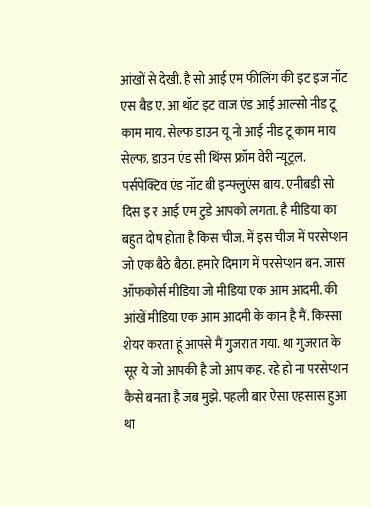आंखों से देखी. है सो आई एम फीलिंग की इट इज नॉट एस बैड ए. आ थॉट इट वाज एंड आई आल्सो नीड टू काम माय. सेल्फ डाउन यू नो आई नीड टू काम माय सेल्फ. डाउन एंड सी थिंग्स फ्रॉम वेरी न्यूट्रल.
पर्सपेक्टिव एंड नॉट बी इन्फ्लुएंस बाय. एनीबडी सो दिस इ र आई एम टुडे आपको लगता. है मीडिया का बहुत दोष होता है किस चीज. में इस चीज में परसेप्शन जो एक बैठे बैठा. हमारे दिमाग में परसेप्शन बन. जास ऑफकोर्स मीडिया जो मीडिया एक आम आदमी. की आंखें मीडिया एक आम आदमी के कान है मैं. किस्सा शेयर करता हूं आपसे मैं गुजरात गया. था गुजरात के सूर ये जो आपकी है जो आप कह. रहे हो ना परसेप्शन कैसे बनता है जब मुझे. पहली बार ऐसा एहसास हुआ था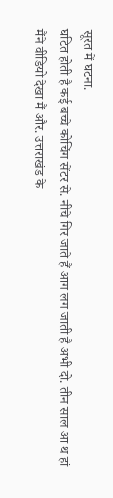सूरत में घटना.
घटित होती है कई बच्चे कोचिंग सेंटर से. नीचे गिर जाते हैं आग लग जाती है अभी दो. तीन साल आ थ हां मैंने वीडियो देखा मैं और. उत्तराखंड के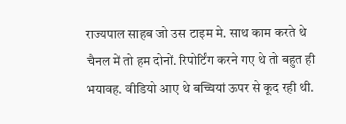राज्यपाल साहब जो उस टाइम मे. साथ काम करते थे चैनल में तो हम दोनों. रिपोर्टिंग करने गए थे तो बहुत ही भयावह. वीडियो आए थे बच्चियां ऊपर से कूद रही थी.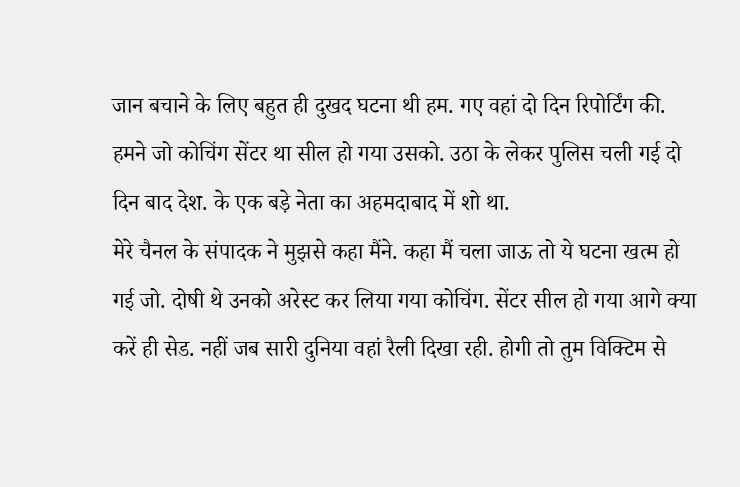जान बचाने के लिए बहुत ही दुखद घटना थी हम. गए वहां दो दिन रिपोर्टिंग की. हमने जो कोचिंग सेंटर था सील हो गया उसको. उठा के लेकर पुलिस चली गई दो दिन बाद देश. के एक बड़े नेता का अहमदाबाद में शो था.
मेरे चैनल के संपादक ने मुझसे कहा मैंने. कहा मैं चला जाऊ तो ये घटना खत्म हो गई जो. दोषी थे उनको अरेस्ट कर लिया गया कोचिंग. सेंटर सील हो गया आगे क्या करें ही सेड. नहीं जब सारी दुनिया वहां रैली दिखा रही. होगी तो तुम विक्टिम से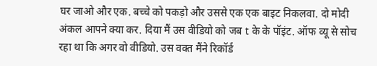घर जाओ और एक. बच्चे को पकड़ो और उससे एक एक बाइट निकलवा. दो मोदी अंकल आपने क्या कर. दिया मैं उस वीडियो को जब t के के पॉइंट. ऑफ व्यू से सोच रहा था कि अगर वो वीडियो. उस वक्त मैंने रिकॉर्ड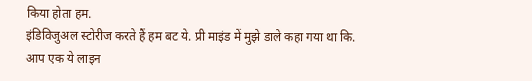किया होता हम.
इंडिविजुअल स्टोरीज करते हैं हम बट ये. प्री माइंड में मुझे डाले कहा गया था कि. आप एक ये लाइन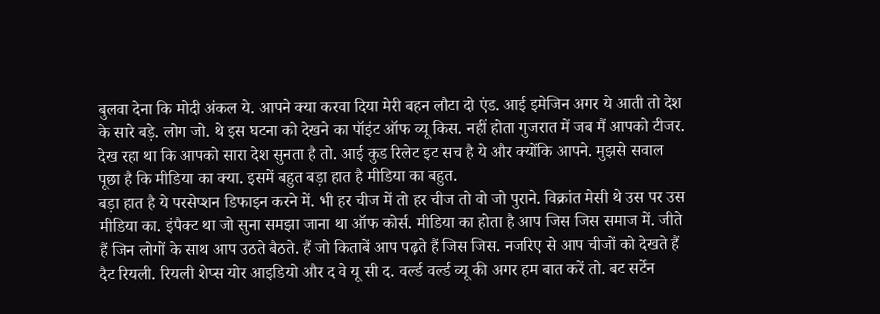बुलवा देना कि मोदी अंकल ये. आपने क्या करवा दिया मेरी बहन लौटा दो एंड. आई इमेजिन अगर ये आती तो देश के सारे बड़े. लोग जो. थे इस घटना को देखने का पॉइंट ऑफ व्यू किस. नहीं होता गुजरात में जब मैं आपको टीजर. देख रहा था कि आपको सारा देश सुनता है तो. आई कुड रिलेट इट सच है ये और क्योंकि आपने. मुझसे सवाल पूछा है कि मीडिया का क्या. इसमें बहुत बड़ा हात है मीडिया का बहुत.
बड़ा हात है ये परसेप्शन डिफाइन करने में. भी हर चीज में तो हर चीज तो वो जो पुराने. विक्रांत मेसी थे उस पर उस मीडिया का. इंपैक्ट था जो सुना समझा जाना था ऑफ कोर्स. मीडिया का होता है आप जिस जिस समाज में. जीते हैं जिन लोगों के साथ आप उठते बैठते. हैं जो किताबें आप पढ़ते हैं जिस जिस. नजरिए से आप चीजों को देखते हैं दैट रियली. रियली शेप्स योर आइडियो और द वे यू सी द. वर्ल्ड वर्ल्ड व्यू की अगर हम बात करें तो. बट सर्टेन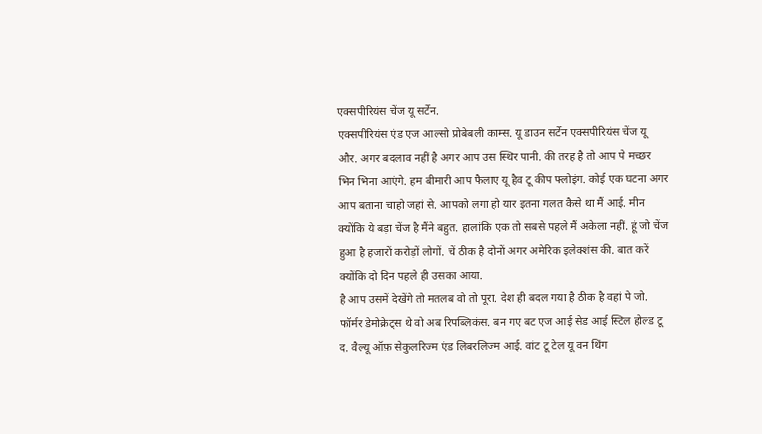एक्सपीरियंस चेंज यू सर्टेन.
एक्सपीरियंस एंड एज आल्सो प्रोबेबली काम्स. यू डाउन सर्टेन एक्सपीरियंस चेंज यू और. अगर बदलाव नहीं है अगर आप उस स्थिर पानी. की तरह है तो आप पे मच्छर भिन भिना आएंगे. हम बीमारी आप फैलाए यू हैव टू कीप फ्लोइंग. कोई एक घटना अगर आप बताना चाहो जहां से. आपको लगा हो यार इतना गलत कैसे था मैं आई. मीन क्योंकि ये बड़ा चेंज है मैंने बहुत. हालांकि एक तो सबसे पहले मैं अकेला नहीं. हूं जो चेंज हुआ है हजारों करोड़ों लोगों. चें ठीक है दोनों अगर अमेरिक इलेक्शंस की. बात करें क्योंकि दो दिन पहले ही उसका आया.
है आप उसमें देखेंगे तो मतलब वो तो पूरा. देश ही बदल गया है ठीक है वहां पे जो. फॉर्मर डेमोक्रेट्स थे वो अब रिपब्लिकंस. बन गए बट एज आई सेड आई स्टिल होल्ड टू द. वैल्यू ऑफ़ सेकुलरिज्म एंड लिबरलिज्म आई. वांट टू टेल यू वन थिंग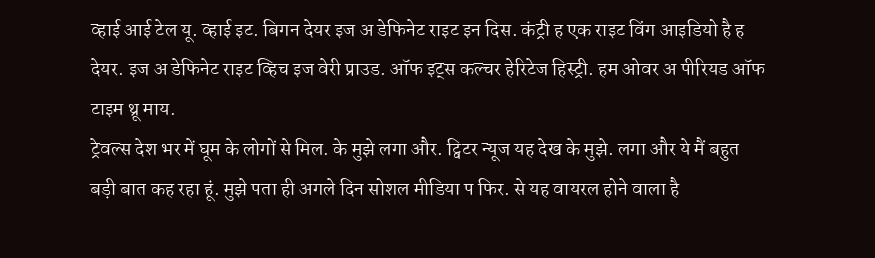व्हाई आई टेल यू. व्हाई इट. बिगन देयर इज अ डेफिनेट राइट इन दिस. कंट्री ह एक राइट विंग आइडियो है ह देयर. इज अ डेफिनेट राइट व्हिच इज वेरी प्राउड. ऑफ इट्स कल्चर हेरिटेज हिस्ट्री. हम ओवर अ पीरियड ऑफ टाइम थ्रू माय.
ट्रेवल्स देश भर में घूम के लोगों से मिल. के मुझे लगा और. ट्विटर न्यूज यह देख के मुझे. लगा और ये मैं बहुत बड़ी बात कह रहा हूं. मुझे पता ही अगले दिन सोशल मीडिया प फिर. से यह वायरल होने वाला है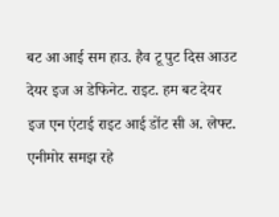बट आ आई सम हाउ. हैव टू पुट दिस आउट देयर इज अ डेफिनेट. राइट. हम बट देयर इज एन एंटाई राइट आई डोंट सी अ. लेफ्ट. एनीमोर समझ रहे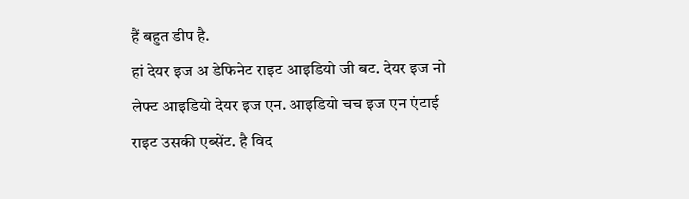हैं बहुत डीप है.
हां देयर इज अ डेफिनेट राइट आइडियो जी बट. देयर इज नो लेफ्ट आइडियो देयर इज एन. आइडियो चच इज एन एंटाई राइट उसकी एब्सेंट. है विद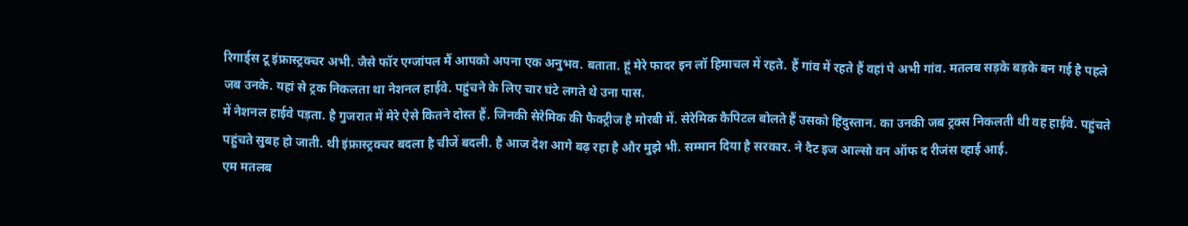रिगार्ड्स टू इंफ्रास्ट्रक्चर अभी. जैसे फॉर एग्जांपल मैं आपको अपना एक अनुभव. बताता. हूं मेरे फादर इन लॉ हिमाचल में रहते. हैं गांव में रहते हैं वहां पे अभी गांव. मतलब सड़के बड़के बन गई है पहले जब उनके. यहां से ट्रक निकलता था नेशनल हाईवे. पहुंचने के लिए चार घंटे लगते थे उना पास.
में नेशनल हाईवे पड़ता. है गुजरात में मेरे ऐसे कितने दोस्त हैं. जिनकी सेरेमिक की फैक्ट्रीज है मोरबी में. सेरेमिक कैपिटल बोलते हैं उसको हिंदुस्तान. का उनकी जब ट्रक्स निकलती थी वह हाईवे. पहुंचते पहुंचते सुबह हो जाती. थी इंफ्रास्ट्रक्चर बदला है चीजें बदली. है आज देश आगे बढ़ रहा है और मुझे भी. सम्मान दिया है सरकार. ने दैट इज आल्सो वन ऑफ द रीजंस व्हाई आई.
एम मतलब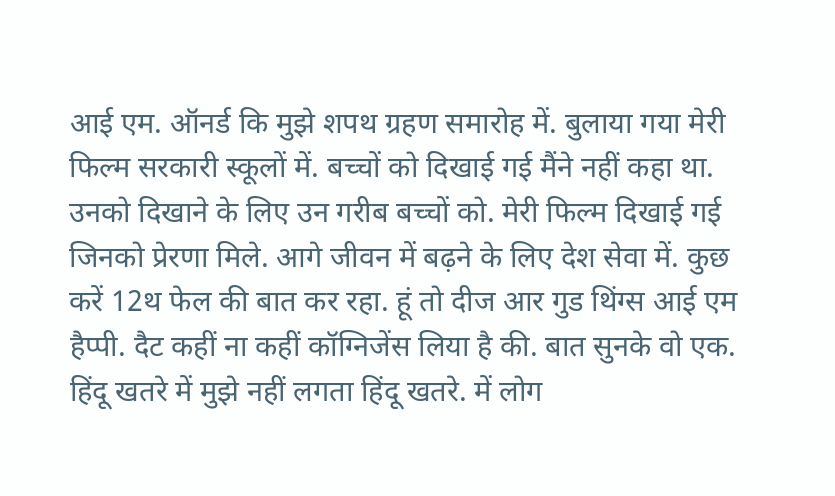आई एम. ऑनर्ड कि मुझे शपथ ग्रहण समारोह में. बुलाया गया मेरी फिल्म सरकारी स्कूलों में. बच्चों को दिखाई गई मैंने नहीं कहा था. उनको दिखाने के लिए उन गरीब बच्चों को. मेरी फिल्म दिखाई गई जिनको प्रेरणा मिले. आगे जीवन में बढ़ने के लिए देश सेवा में. कुछ करें 12थ फेल की बात कर रहा. हूं तो दीज आर गुड थिंग्स आई एम हैप्पी. दैट कहीं ना कहीं कॉग्निजेंस लिया है की. बात सुनके वो एक.
हिंदू खतरे में मुझे नहीं लगता हिंदू खतरे. में लोग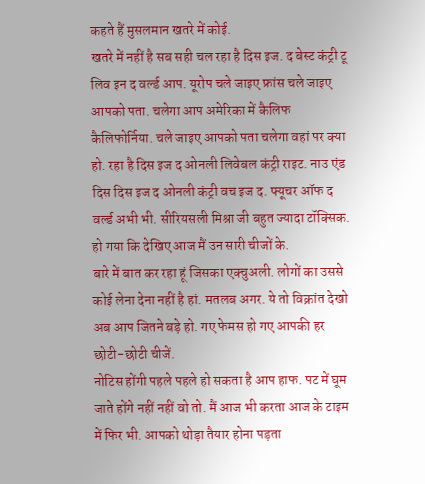कहते हैं मुसलमान खतरे में कोई.
खतरे में नहीं है सब सही चल रहा है दिस इज. द बेस्ट कंट्री टू लिव इन द वर्ल्ड आप. यूरोप चले जाइए फ्रांस चले जाइए आपको पता. चलेगा आप अमेरिका में कैलिफ कैलिफोर्निया. चले जाइए आपको पता चलेगा वहां पर क्या हो. रहा है दिस इज द ओनली लिवेबल कंट्री राइट. नाउ एंड दिस दिस इज द ओनली कंट्री वच इज द. फ्यूचर ऑफ द वर्ल्ड अभी भी. सीरियसली मिश्रा जी बहुत ज्यादा टॉक्सिक. हो गया कि देखिए आज मैं उन सारी चीजों के.
बारे में बात कर रहा हूं जिसका एक्चुअली. लोगों का उससे कोई लेना देना नहीं है हां. मतलब अगर. ये तो विक्रांत देखो अब आप जितने बड़े हो. गए फेमस हो गए आपकी हर छोटी-छोटी चीजें.
नोटिस होंगी पहले पहले हो सकता है आप हाफ. पट में घूम जाते होंगे नहीं नहीं वो तो. मैं आज भी करता आज के टाइम में फिर भी. आपको थोड़ा तैयार होना पड़ता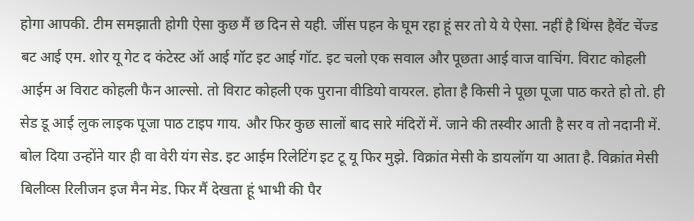होगा आपकी. टीम समझाती होगी ऐसा कुछ मैं छ दिन से यही. जींस पहन के घूम रहा हूं सर तो ये ये ऐसा. नहीं है थिंग्स हैवेंट चेंज्ड बट आई एम. शोर यू गेट द कंटेस्ट ऑ आई गॉट इट आई गॉट. इट चलो एक सवाल और पूछता आई वाज वाचिंग. विराट कोहली आईम अ विराट कोहली फैन आल्सो. तो विराट कोहली एक पुराना वीडियो वायरल. होता है किसी ने पूछा पूजा पाठ करते हो तो. ही सेड डू आई लुक लाइक पूजा पाठ टाइप गाय. और फिर कुछ सालों बाद सारे मंदिरों में. जाने की तस्वीर आती है सर व तो नदानी में.
बोल दिया उन्होंने यार ही वा वेरी यंग सेड. इट आईम रिलेटिंग इट टू यू फिर मुझे. विक्रांत मेसी के डायलॉग या आता है. विक्रांत मेसी बिलीव्स रिलीजन इज मैन मेड. फिर मैं देखता हूं भाभी की पैर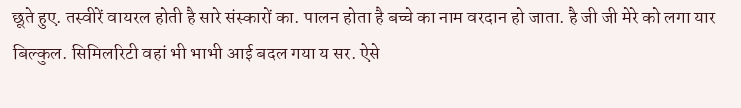छूते हुए. तस्वीरें वायरल होती है सारे संस्कारों का. पालन होता है बच्चे का नाम वरदान हो जाता. है जी जी मेरे को लगा यार बिल्कुल. सिमिलरिटी वहां भी भाभी आई बदल गया य सर. ऐसे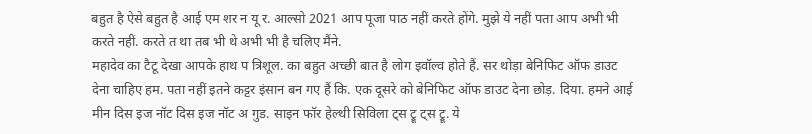बहुत है ऐसे बहुत है आई एम शर न यू र. आल्सो 2021 आप पूजा पाठ नहीं करते होंगे. मुझे ये नहीं पता आप अभी भी करते नहीं. करते त था तब भी थे अभी भी है चलिए मैंने.
महादेव का टैटू देखा आपके हाथ प त्रिशूल. का बहुत अच्छी बात है लोग इवॉल्व होते हैं. सर थोड़ा बेनिफिट ऑफ डाउट देना चाहिए हम. पता नहीं इतने कट्टर इंसान बन गए हैं कि. एक दूसरे को बेनिफिट ऑफ डाउट देना छोड़. दिया. हमने आई मीन दिस इज नॉट दिस इज नॉट अ गुड. साइन फॉर हेल्थी सिविला ट्स ट्रू ट्स ट्रू. ये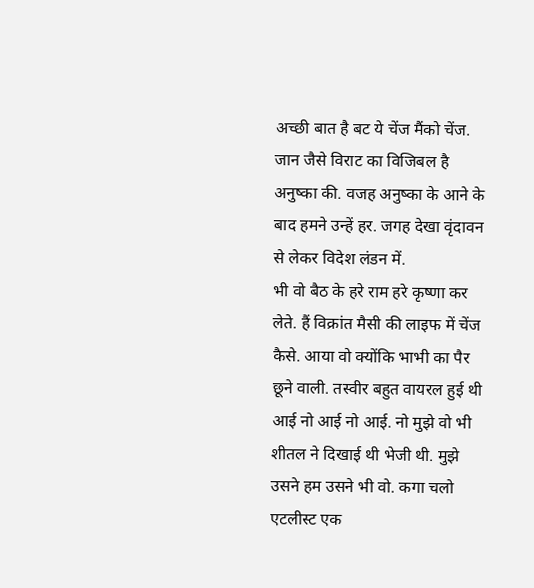अच्छी बात है बट ये चेंज मैंको चेंज. जान जैसे विराट का विजिबल है अनुष्का की. वजह अनुष्का के आने के बाद हमने उन्हें हर. जगह देखा वृंदावन से लेकर विदेश लंडन में.
भी वो बैठ के हरे राम हरे कृष्णा कर लेते. हैं विक्रांत मैसी की लाइफ में चेंज कैसे. आया वो क्योंकि भाभी का पैर छूने वाली. तस्वीर बहुत वायरल हुई थी आई नो आई नो आई. नो मुझे वो भी शीतल ने दिखाई थी भेजी थी. मुझे उसने हम उसने भी वो. कगा चलो एटलीस्ट एक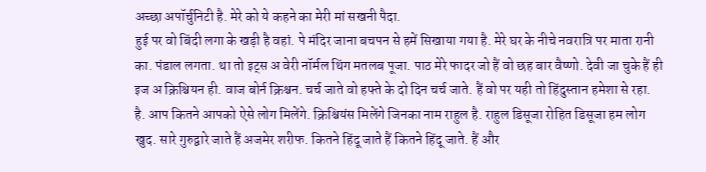अच्छा अपॉर्चुनिटी है. मेरे को ये कहने का मेरी मां सखनी पैदा.
हुई पर वो बिंदी लगा के खड़ी है वहां. पे मंदिर जाना बचपन से हमें सिखाया गया है. मेरे घर के नीचे नवरात्रि पर माता रानी का. पंडाल लगता. था तो इट्स अ वेरी नॉर्मल थिंग मतलब पूजा. पाठ मेरे फादर जो हैं वो छह बार वैष्णो. देवी जा चुके हैं ही इज अ क्रिश्चियन ही. वाज बोर्न क्रिश्चन. चर्च जाते वो हफ्ते के दो दिन चर्च जाते. हैं वो पर यही तो हिंदुस्तान हमेशा से रहा.
है. आप कितने आपको ऐसे लोग मिलेंगे. क्रिश्चियंस मिलेंगे जिनका नाम राहुल है. राहुल डिसूजा रोहित डिसूजा हम लोग खुद. सारे गुरुद्वारे जाते हैं अजमेर शरीफ. कितने हिंदू जाते हैं कितने हिंदू जाते. हैं और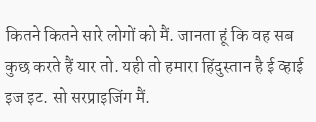कितने कितने सारे लोगों को मैं. जानता हूं कि वह सब कुछ करते हैं यार तो. यही तो हमारा हिंदुस्तान है ई व्हाई इज इट. सो सरप्राइजिंग मैं.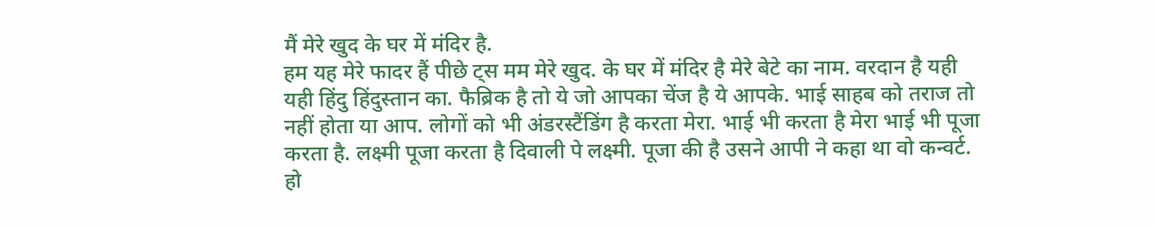मैं मेरे खुद के घर में मंदिर है.
हम यह मेरे फादर हैं पीछे ट्स मम मेरे खुद. के घर में मंदिर है मेरे बेटे का नाम. वरदान है यही यही हिंदु हिंदुस्तान का. फैब्रिक है तो ये जो आपका चेंज है ये आपके. भाई साहब को तराज तो नहीं होता या आप. लोगों को भी अंडरस्टैंडिंग है करता मेरा. भाई भी करता है मेरा भाई भी पूजा करता है. लक्ष्मी पूजा करता है दिवाली पे लक्ष्मी. पूजा की है उसने आपी ने कहा था वो कन्वर्ट. हो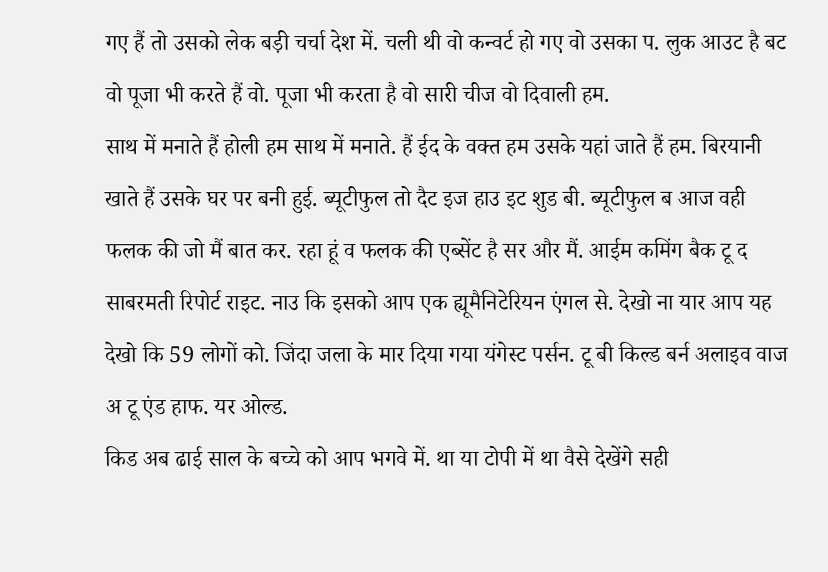गए हैं तो उसको लेक बड़ी चर्चा देश में. चली थी वो कन्वर्ट हो गए वो उसका प. लुक आउट है बट वो पूजा भी करते हैं वो. पूजा भी करता है वो सारी चीज वो दिवाली हम.
साथ में मनाते हैं होली हम साथ में मनाते. हैं ईद के वक्त हम उसके यहां जाते हैं हम. बिरयानी खाते हैं उसके घर पर बनी हुई. ब्यूटीफुल तो दैट इज हाउ इट शुड बी. ब्यूटीफुल ब आज वही फलक की जो मैं बात कर. रहा हूं व फलक की एब्सेंट है सर और मैं. आईम कमिंग बैक टू द साबरमती रिपोर्ट राइट. नाउ कि इसको आप एक ह्यूमैनिटेरियन एंगल से. देखो ना यार आप यह देखो कि 59 लोगों को. जिंदा जला के मार दिया गया यंगेस्ट पर्सन. टू बी किल्ड बर्न अलाइव वाज अ टू एंड हाफ. यर ओल्ड.
किड अब ढाई साल के बच्चे को आप भगवे में. था या टोपी में था वैसे देखेंगे सही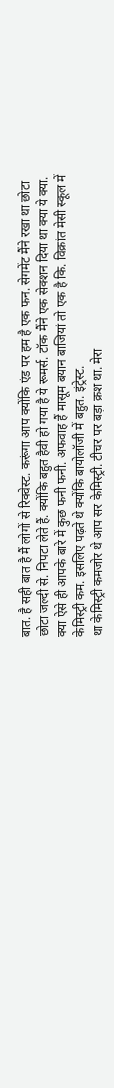बात. है सही बात है मैं लोगों से रिक्वेस्ट. करूंगा आप क्योंकि एंड पर हम है एक फन. सेगमेंट मैंने रखा था छोटा छोटा जल्दी से. निपटा लेते हैं. क्योंकि बहुत हैवी हो गया है ये रूमर्स. टॉक मैंने एक सेक्शन दिया था क्या ये क्या. क्या ऐसे ही आपके बारे में कुछ फनी फनी. अफवाह हैं मासूम बयान बाजियां तो एक है कि. विक्रांत मेसी स्कूल में केमिस्ट्री कम. इसलिए पढ़ते थे क्योंकि बायोलॉजी में बहुत. इंट्रेस्ट.
था केमिस्ट्री कमजोर थे आप सर केमिस्ट्री. टीचर पर बड़ा क्रश था. मेरा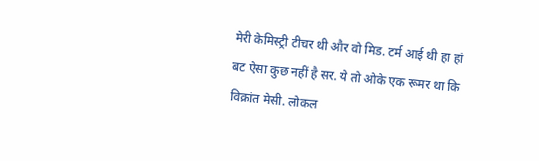मेरी केमिस्ट्री टीचर थी और वो मिड. टर्म आई थी हा हां बट ऐसा कुछ नहीं है सर. ये तो ओके एक रूमर था कि विक्रांत मेसी. लोकल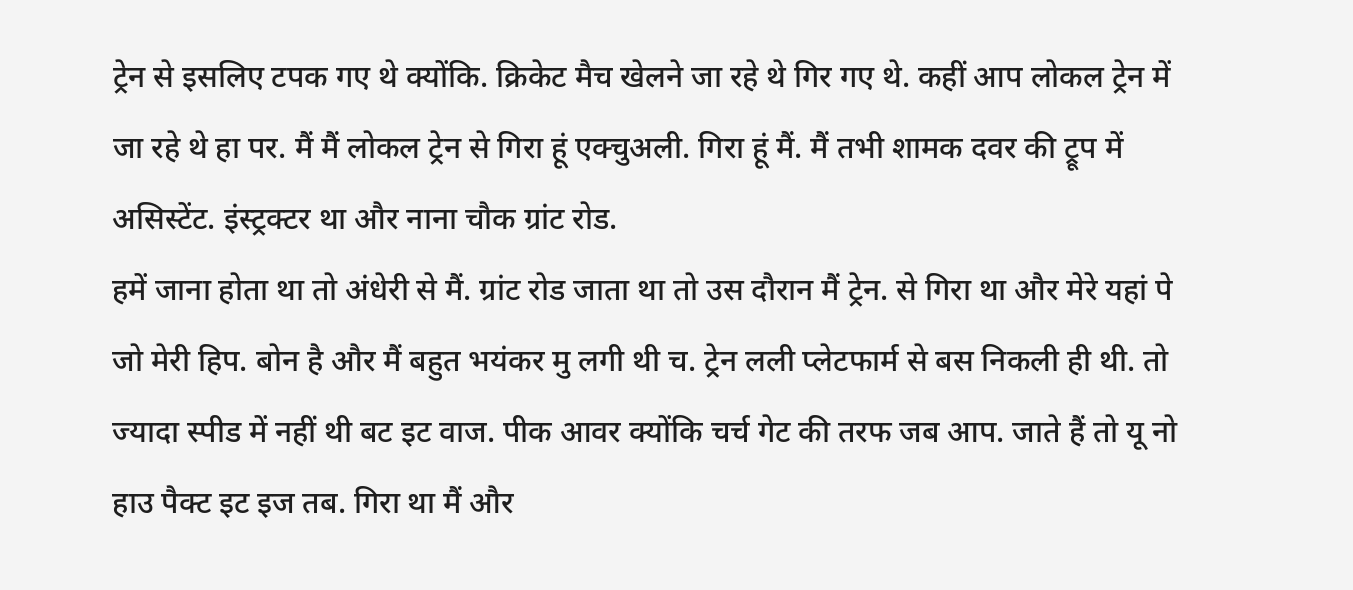ट्रेन से इसलिए टपक गए थे क्योंकि. क्रिकेट मैच खेलने जा रहे थे गिर गए थे. कहीं आप लोकल ट्रेन में जा रहे थे हा पर. मैं मैं लोकल ट्रेन से गिरा हूं एक्चुअली. गिरा हूं मैं. मैं तभी शामक दवर की ट्रूप में असिस्टेंट. इंस्ट्रक्टर था और नाना चौक ग्रांट रोड.
हमें जाना होता था तो अंधेरी से मैं. ग्रांट रोड जाता था तो उस दौरान मैं ट्रेन. से गिरा था और मेरे यहां पे जो मेरी हिप. बोन है और मैं बहुत भयंकर मु लगी थी च. ट्रेन लली प्लेटफार्म से बस निकली ही थी. तो ज्यादा स्पीड में नहीं थी बट इट वाज. पीक आवर क्योंकि चर्च गेट की तरफ जब आप. जाते हैं तो यू नो हाउ पैक्ट इट इज तब. गिरा था मैं और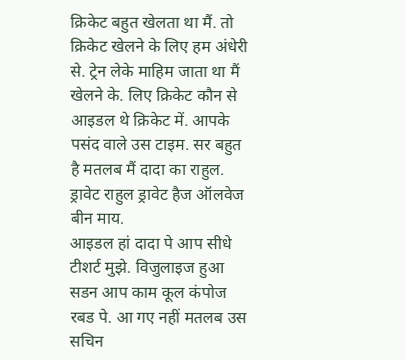क्रिकेट बहुत खेलता था मैं. तो क्रिकेट खेलने के लिए हम अंधेरी से. ट्रेन लेके माहिम जाता था मैं खेलने के. लिए क्रिकेट कौन से आइडल थे क्रिकेट में. आपके पसंद वाले उस टाइम. सर बहुत है मतलब मैं दादा का राहुल. ड्रावेट राहुल ड्रावेट हैज ऑलवेज बीन माय.
आइडल हां दादा पे आप सीधे टीशर्ट मुझे. विजुलाइज हुआ सडन आप काम कूल कंपोज रबड पे. आ गए नहीं मतलब उस सचिन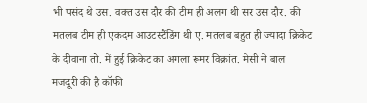भी पसंद थे उस. वक्त उस दौर की टीम ही अलग थी सर उस दौर. की मतलब टीम ही एकदम आउटस्टैंडिंग थी ए. मतलब बहुत ही ज्यादा क्रिकेट के दीवाना तो. में हुई क्रिकेट का अगला रूमर विक्रांत. मेसी ने बाल मजदूरी की है कॉफी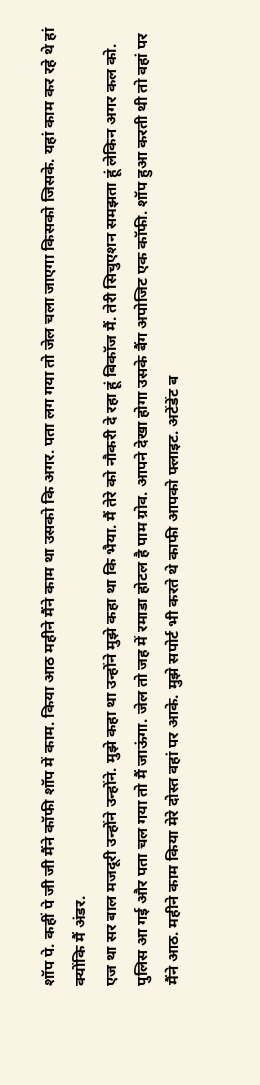शॉप पे. कहीं पे जी जी मैंने कॉफी शॉप में काम. किया आठ महीने मैंने काम था उसको कि अगर. पता लग गया तो जेल चला जाएगा किसको जिसके. यहां काम कर रहे थे हां क्योंकि मैं अंडर.
एज था सर बाल मजदूरी उन्होंने उन्होंने. मुझे कहा था उन्होंने मुझे कहा था कि भैया. मैं तेरे को नौकरी दे रहा हूं बिकॉज मैं. तेरी सिचुएशन समझता हूं लेकिन अगर कल को. पुलिस आ गई और पता चल गया तो मैं जाऊंगा. जेल तो जह में रमाडा होटल है पाम ग्रोव. आपने देखा होगा उसके बैंग अपोजिट एक कॉफी. शॉप हुआ करती थी तो वहां पर मैंने आठ. महीने काम किया मेरे दोस्त वहां पर आके. मुझे सपोर्ट भी करते थे काफी आपको फ्लाइट. अटेंडेंट ब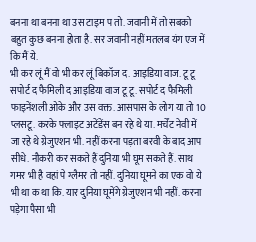बनना था बनना था उस टाइम प तो. जवानी में तो सबको बहुत कुछ बनना होता है. सर जवानी नहीं मतलब यंग एज में कि मैं ये.
भी कर लूं मैं वो भी कर लूं बिकॉज द. आइडिया वाज. टू टू सपोर्ट द फैमिली द आइडिया वाज टू टू. सपोर्ट द फैमिली फाइनेंशली ओके और उस वक्त. आसपास के लोग या तो 10 प्लसटू. करके फ्लाइट अटेंडेंस बन रहे थे या. मर्चेंट नेवी में जा रहे थे ग्रेजुएशन भी. नहीं करना पड़ता बरवी के बाद आप सीधे. नौकरी कर सकते हैं दुनिया भी घूम सकते हैं. साथ गमर भी है वहां पे ग्लैमर तो नहीं. दुनिया घूमने का एक वो ये भी था क था कि. यार दुनिया घूमेंगे ग्रेजुएशन भी नहीं. करना पड़ेगा पैसा भी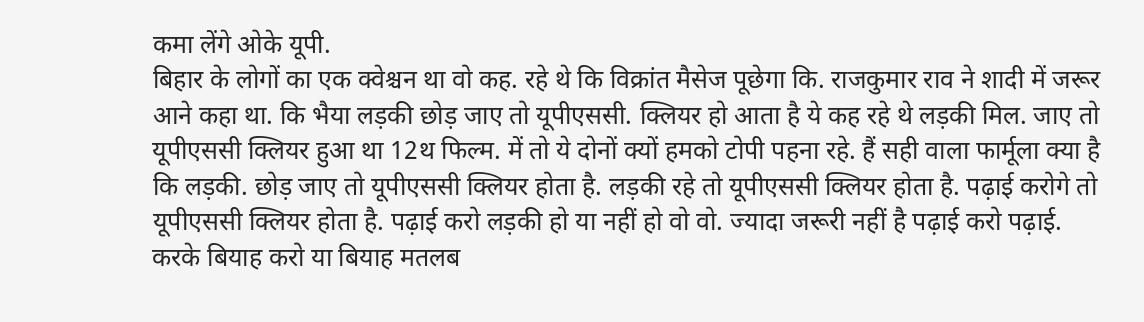कमा लेंगे ओके यूपी.
बिहार के लोगों का एक क्वेश्चन था वो कह. रहे थे कि विक्रांत मैसेज पूछेगा कि. राजकुमार राव ने शादी में जरूर आने कहा था. कि भैया लड़की छोड़ जाए तो यूपीएससी. क्लियर हो आता है ये कह रहे थे लड़की मिल. जाए तो यूपीएससी क्लियर हुआ था 12थ फिल्म. में तो ये दोनों क्यों हमको टोपी पहना रहे. हैं सही वाला फार्मूला क्या है कि लड़की. छोड़ जाए तो यूपीएससी क्लियर होता है. लड़की रहे तो यूपीएससी क्लियर होता है. पढ़ाई करोगे तो यूपीएससी क्लियर होता है. पढ़ाई करो लड़की हो या नहीं हो वो वो. ज्यादा जरूरी नहीं है पढ़ाई करो पढ़ाई.
करके बियाह करो या बियाह मतलब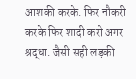आशकी करके. फिर नौकरी करके फिर शादी करो अगर श्रद्धा. जैसी सही लड़की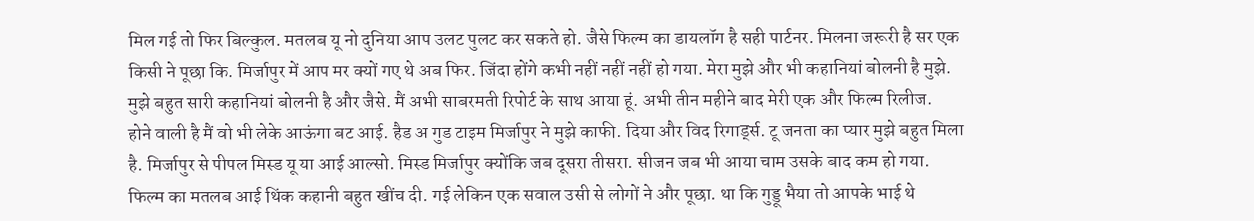मिल गई तो फिर बिल्कुल. मतलब यू नो दुनिया आप उलट पुलट कर सकते हो. जैसे फिल्म का डायलॉग है सही पार्टनर. मिलना जरूरी है सर एक किसी ने पूछा कि. मिर्जापुर में आप मर क्यों गए थे अब फिर. जिंदा होंगे कभी नहीं नहीं नहीं हो गया. मेरा मुझे और भी कहानियां बोलनी है मुझे. मुझे बहुत सारी कहानियां बोलनी है और जैसे. मैं अभी साबरमती रिपोर्ट के साथ आया हूं. अभी तीन महीने बाद मेरी एक और फिल्म रिलीज.
होने वाली है मैं वो भी लेके आऊंगा बट आई. हैड अ गुड टाइम मिर्जापुर ने मुझे काफी. दिया और विद रिगार्ड्स. टू जनता का प्यार मुझे बहुत मिला है. मिर्जापुर से पीपल मिस्ड यू या आई आल्सो. मिस्ड मिर्जापुर क्योंकि जब दूसरा तीसरा. सीजन जब भी आया चाम उसके बाद कम हो गया. फिल्म का मतलब आई थिंक कहानी बहुत खींच दी. गई लेकिन एक सवाल उसी से लोगों ने और पूछा. था कि गुड्डू भैया तो आपके भाई थे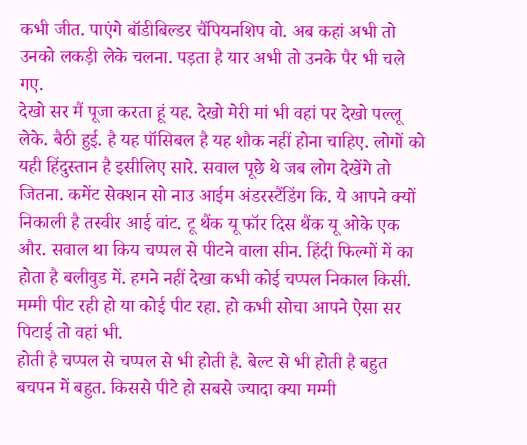कभी जीत. पाएंगे बॉडीबिल्डर चैंपियनशिप वो. अब कहां अभी तो उनको लकड़ी लेके चलना. पड़ता है यार अभी तो उनके पैर भी चले गए.
देखो सर मैं पूजा करता हूं यह. देखो मेरी मां भी वहां पर देखो पल्लू लेके. बैठी हुई. है यह पॉसिबल है यह शौक नहीं होना चाहिए. लोगों को यही हिंदुस्तान है इसीलिए सारे. सवाल पूछे थे जब लोग देखेंगे तो जितना. कमेंट सेक्शन सो नाउ आईम अंडरस्टैंडिंग कि. ये आपने क्यों निकाली है तस्वीर आई वांट. टू थैंक यू फॉर दिस थैंक यू ओके एक और. सवाल था किय चप्पल से पीटने वाला सीन. हिंदी फिल्मों में का होता है बलीवुड में. हमने नहीं देखा कभी कोई चप्पल निकाल किसी. मम्मी पीट रही हो या कोई पीट रहा. हो कभी सोचा आपने ऐसा सर पिटाई तो वहां भी.
होती है चप्पल से चप्पल से भी होती है. बेल्ट से भी होती है बहुत बचपन में बहुत. किससे पीटे हो सबसे ज्यादा क्या मम्मी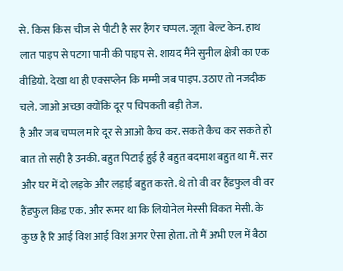से. किस किस चीज से पीटी है सर हैंगर चप्पल. जूता बेल्ट केन. हाथ लात पाइप से पटगा पानी की पाइप से. शायद मैंने सुनील क्षेत्री का एक वीडियो. देखा था ही एक्सप्लेन कि मम्मी जब पाइप. उठाए तो नजदीक चले. जाओ अच्छा क्योंकि दूर प चिपकती बड़ी तेज.
है और जब चप्पल मारे दूर से आओ कैच कर. सकते कैच कर सकते हो बात तो सही है उनकी. बहुत पिटाई हुई है बहुत बदमाश बहुत था मैं. सर और घर में दो लड़के और लड़ाई बहुत करते. थे तो वी वर हैंडफुल वी वर हैंडफुल किड एक. और रूमर था कि लियोनेल मेस्सी विकत मेसी. के कुछ है रि आई विश आई विश अगर ऐसा होता. तो मैं अभी एल में बैठा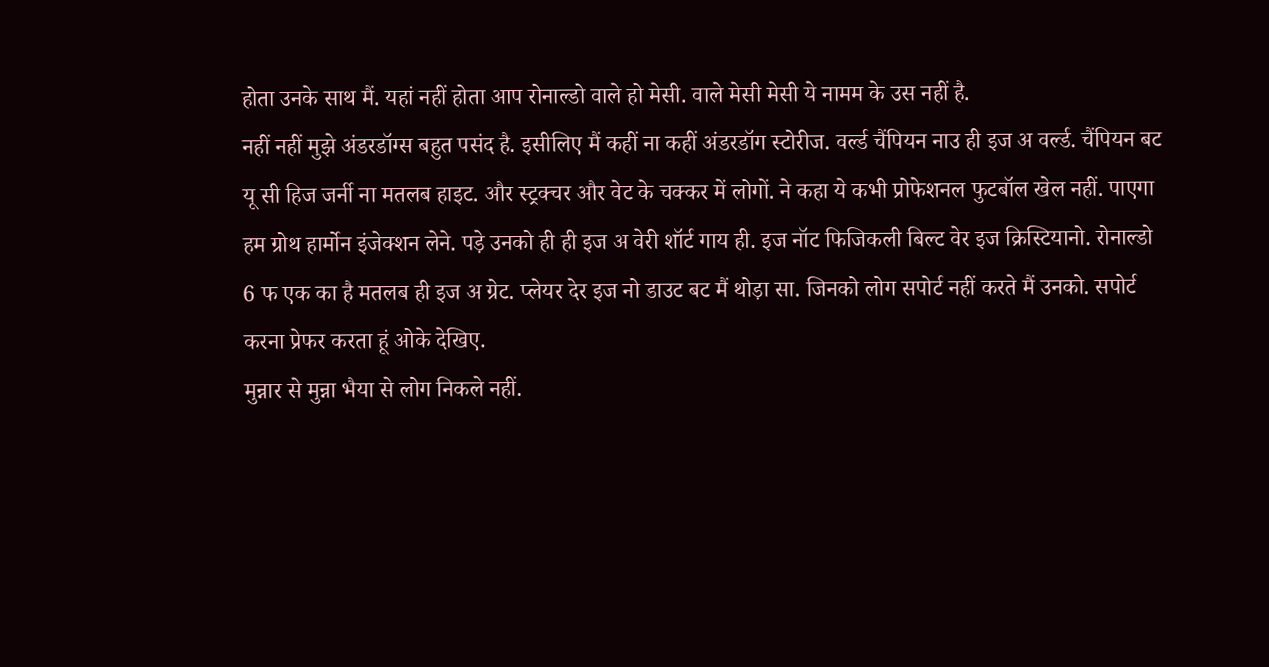होता उनके साथ मैं. यहां नहीं होता आप रोनाल्डो वाले हो मेसी. वाले मेसी मेसी ये नामम के उस नहीं है.
नहीं नहीं मुझे अंडरडॉग्स बहुत पसंद है. इसीलिए मैं कहीं ना कहीं अंडरडॉग स्टोरीज. वर्ल्ड चैंपियन नाउ ही इज अ वर्ल्ड. चैंपियन बट यू सी हिज जर्नी ना मतलब हाइट. और स्ट्रक्चर और वेट के चक्कर में लोगों. ने कहा ये कभी प्रोफेशनल फुटबॉल खेल नहीं. पाएगा हम ग्रोथ हार्मोन इंजेक्शन लेने. पड़े उनको ही ही इज अ वेरी शॉर्ट गाय ही. इज नॉट फिजिकली बिल्ट वेर इज क्रिस्टियानो. रोनाल्डो 6 फ एक का है मतलब ही इज अ ग्रेट. प्लेयर देर इज नो डाउट बट मैं थोड़ा सा. जिनको लोग सपोर्ट नहीं करते मैं उनको. सपोर्ट करना प्रेफर करता हूं ओके देखिए.
मुन्नार से मुन्ना भैया से लोग निकले नहीं.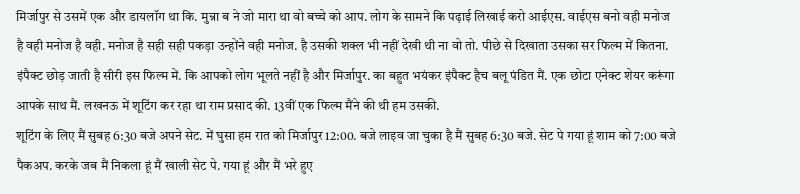मिर्जापुर से उसमें एक और डायलॉग था कि. मुन्ना ब ने जो मारा था वो बच्चे को आप. लोग के सामने कि पढ़ाई लिखाई करो आईएस. वाईएस बनो वही मनोज है वही मनोज है वही. मनोज है सही सही पकड़ा उन्होंने वही मनोज. है उसकी शक्ल भी नहीं देखी थी ना वो तो. पीछे से दिखाता उसका सर फिल्म में कितना. इंपैक्ट छोड़ जाती है सीरी इस फिल्म में. कि आपको लोग भूलते नहीं है और मिर्जापुर. का बहुत भयंकर इंपैक्ट हैच बलू पंडित मैं. एक छोटा एनेक्ट शेयर करूंगा आपके साथ मैं. लखनऊ में शूटिंग कर रहा था राम प्रसाद की. 13वीं एक फिल्म मैंने की थी हम उसकी.
शूटिंग के लिए मैं सुबह 6:30 बजे अपने सेट. में घुसा हम रात को मिर्जापुर 12:00. बजे लाइव जा चुका है मैं सुबह 6:30 बजे. सेट पे गया हूं शाम को 7:00 बजे पैकअप. करके जब मैं निकला हूं मैं खाली सेट पे. गया हूं और मैं भरे हुए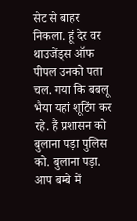सेट से बाहर निकला. हूं देर वर थाउजेंड्स ऑफ पीपल उनको पता चल. गया कि बबलू भैया यहां शूटिंग कर रहे. हैं प्रशासन को बुलाना पड़ा पुलिस को. बुलाना पड़ा. आप बम्बे में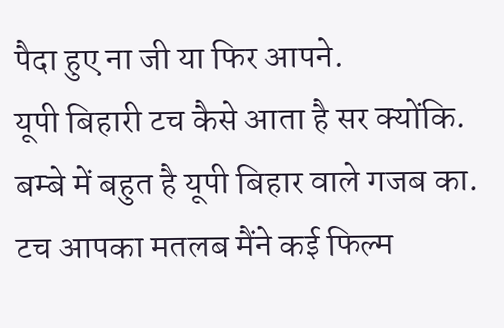पैदा हुए ना जी या फिर आपने.
यूपी बिहारी टच कैसे आता है सर क्योंकि. बम्बे में बहुत है यूपी बिहार वाले गजब का. टच आपका मतलब मैंने कई फिल्म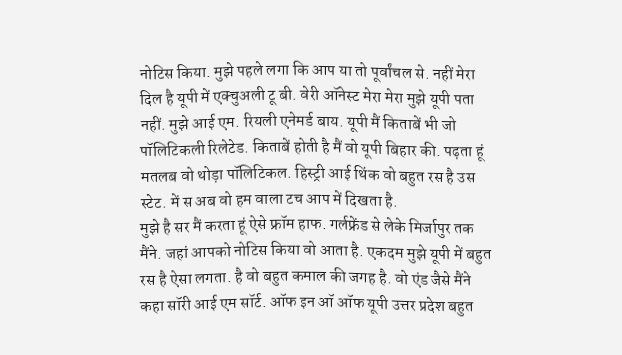नोटिस किया. मुझे पहले लगा कि आप या तो पूर्वांचल से. नहीं मेरा दिल है यूपी में एक्चुअली टू बी. वेरी ऑनेस्ट मेरा मेरा मुझे यूपी पता नहीं. मुझे आई एम. रियली एनेमर्ड बाय. यूपी मैं किताबें भी जो पॉलिटिकली रिलेटेड. किताबें होती है मैं वो यूपी बिहार की. पढ़ता हूं मतलब वो थोड़ा पॉलिटिकल. हिस्ट्री आई थिंक वो बहुत रस है उस स्टेट. में स अब वो हम वाला टच आप में दिखता है.
मुझे है सर मैं करता हूं ऐसे फ्रॉम हाफ. गर्लफ्रेंड से लेके मिर्जापुर तक मैंने. जहां आपको नोटिस किया वो आता है. एकदम मुझे यूपी में बहुत रस है ऐसा लगता. है वो बहुत कमाल की जगह है. वो एंड जैसे मैंने कहा सॉरी आई एम सॉर्ट. ऑफ इन ऑ ऑफ यूपी उत्तर प्रदेश बहुत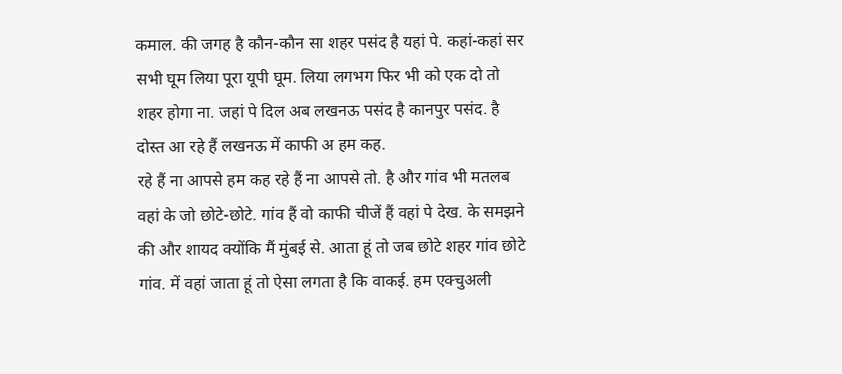कमाल. की जगह है कौन-कौन सा शहर पसंद है यहां पे. कहां-कहां सर सभी घूम लिया पूरा यूपी घूम. लिया लगभग फिर भी को एक दो तो शहर होगा ना. जहां पे दिल अब लखनऊ पसंद है कानपुर पसंद. है दोस्त आ रहे हैं लखनऊ में काफी अ हम कह.
रहे हैं ना आपसे हम कह रहे हैं ना आपसे तो. है और गांव भी मतलब वहां के जो छोटे-छोटे. गांव हैं वो काफी चीजें हैं वहां पे देख. के समझने की और शायद क्योंकि मैं मुंबई से. आता हूं तो जब छोटे शहर गांव छोटे गांव. में वहां जाता हूं तो ऐसा लगता है कि वाकई. हम एक्चुअली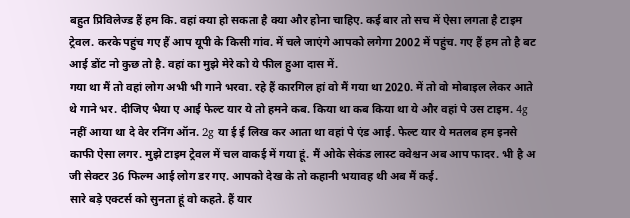बहुत प्रिविलेज्ड हैं हम कि. वहां क्या हो सकता है क्या और होना चाहिए. कई बार तो सच में ऐसा लगता है टाइम ट्रेवल. करके पहुंच गए हैं आप यूपी के किसी गांव. में चले जाएंगे आपको लगेगा 2002 में पहुंच. गए हैं हम तो है बट आई डोंट नो कुछ तो है. वहां का मुझे मेरे को ये फील हुआ दास में.
गया था मैं तो वहां लोग अभी भी गाने भरवा. रहे हैं कारगिल हां वो मैं गया था 2020. में तो वो मोबाइल लेकर आते थे गाने भर. दीजिए भैया ए आई फेल्ट यार ये तो हमने कब. किया था कब किया था ये और वहां पे उस टाइम. 4g नहीं आया था दे वेर रनिंग ऑन. 2g या ई ई लिख कर आता था वहां पे एंड आई. फेल्ट यार ये मतलब हम इनसे काफी ऐसा लगर. मुझे टाइम ट्रेवल में चल वाकई में गया हूं. मैं ओके सेकंड लास्ट क्वेश्चन अब आप फादर. भी है अ जी सेक्टर 36 फिल्म आई लोग डर गए. आपको देख के तो कहानी भयावह थी अब मैं कई.
सारे बड़े एक्टर्स को सुनता हूं वो कहते. हैं यार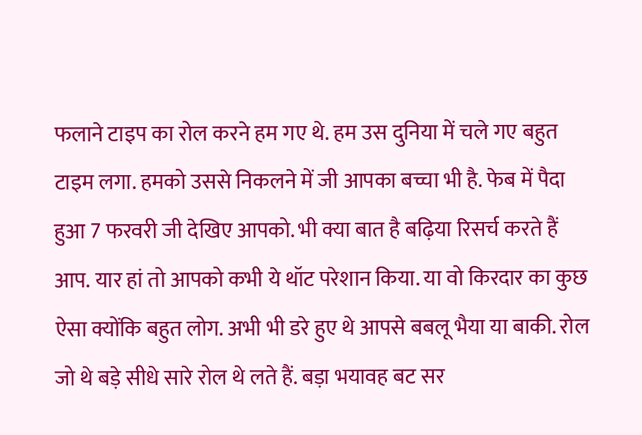फलाने टाइप का रोल करने हम गए थे. हम उस दुनिया में चले गए बहुत टाइम लगा. हमको उससे निकलने में जी आपका बच्चा भी है. फेब में पैदा हुआ 7 फरवरी जी देखिए आपको. भी क्या बात है बढ़िया रिसर्च करते हैं आप. यार हां तो आपको कभी ये थॉट परेशान किया. या वो किरदार का कुछ ऐसा क्योंकि बहुत लोग. अभी भी डरे हुए थे आपसे बबलू भैया या बाकी. रोल जो थे बड़े सीधे सारे रोल थे लते हैं. बड़ा भयावह बट सर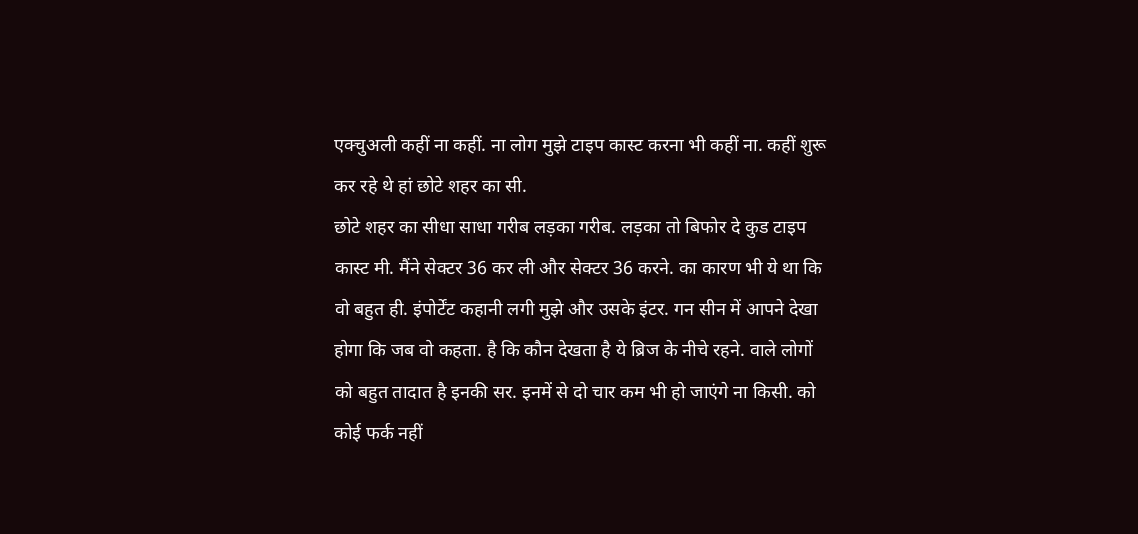एक्चुअली कहीं ना कहीं. ना लोग मुझे टाइप कास्ट करना भी कहीं ना. कहीं शुरू कर रहे थे हां छोटे शहर का सी.
छोटे शहर का सीधा साधा गरीब लड़का गरीब. लड़का तो बिफोर दे कुड टाइप कास्ट मी. मैंने सेक्टर 36 कर ली और सेक्टर 36 करने. का कारण भी ये था कि वो बहुत ही. इंपोर्टेंट कहानी लगी मुझे और उसके इंटर. गन सीन में आपने देखा होगा कि जब वो कहता. है कि कौन देखता है ये ब्रिज के नीचे रहने. वाले लोगों को बहुत तादात है इनकी सर. इनमें से दो चार कम भी हो जाएंगे ना किसी. को कोई फर्क नहीं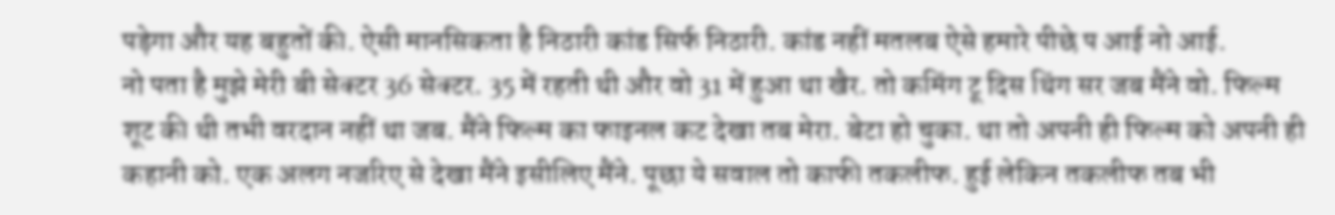पड़ेगा और यह बहुतों की. ऐसी मानसिकता है निठारी कांड सिर्फ निठारी. कांड नहीं मतलब ऐसे हमारे पीछे प आई नो आई.
नो पता है मुझे मेरी बी सेक्टर 36 सेक्टर. 35 में रहती थी और वो 31 में हुआ था खैर. तो कमिंग टू दिस थिंग सर जब मैंने वो. फिल्म शूट की थी तभी वरदान नहीं था जब. मैंने फिल्म का फाइनल कट देखा तब मेरा. बेटा हो चुका. था तो अपनी ही फिल्म को अपनी ही कहानी को. एक अलग नजरिए से देखा मैंने इसीलिए मैंने. पूछा ये सवाल तो काफी तकलीफ. हुई लेकिन तकलीफ तब भी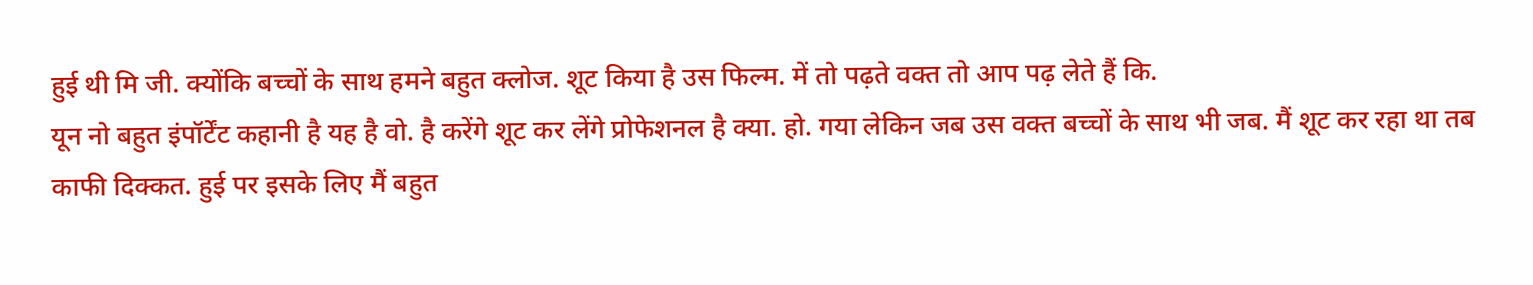हुई थी मि जी. क्योंकि बच्चों के साथ हमने बहुत क्लोज. शूट किया है उस फिल्म. में तो पढ़ते वक्त तो आप पढ़ लेते हैं कि.
यून नो बहुत इंपॉर्टेंट कहानी है यह है वो. है करेंगे शूट कर लेंगे प्रोफेशनल है क्या. हो. गया लेकिन जब उस वक्त बच्चों के साथ भी जब. मैं शूट कर रहा था तब काफी दिक्कत. हुई पर इसके लिए मैं बहुत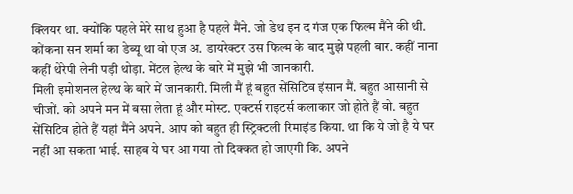क्लियर था. क्योंकि पहले मेरे साथ हुआ है पहले मैंने. जो डेथ इन द गंज एक फिल्म मैंने की थी. कोंकना सन शर्मा का डेब्यू था वो एज अ. डायरेक्टर उस फिल्म के बाद मुझे पहली बार. कहीं नाना कहीं थेरेपी लेनी पड़ी थोड़ा. मेंटल हेल्थ के बारे में मुझे भी जानकारी.
मिली इमोशनल हेल्थ के बारे में जानकारी. मिली मैं हूं बहुत सेंसिटिव इंसान मैं. बहुत आसानी से चीजों. को अपने मन में बसा लेता हूं और मोस्ट. एक्टर्स राइटर्स कलाकार जो होते हैं वो. बहुत सेंसिटिव होते हैं यहां मैंने अपने. आप को बहुत ही स्ट्रिक्टली रिमाइंड किया. था कि ये जो है ये घर नहीं आ सकता भाई. साहब ये घर आ गया तो दिक्कत हो जाएगी कि. अपने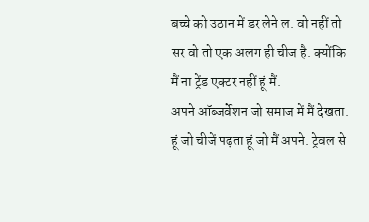बच्चे को उठान में डर लेने ल. वो नहीं तो सर वो तो एक अलग ही चीज है. क्योंकि मैं ना ट्रेंड एक्टर नहीं हूं मैं.
अपने ऑब्जर्वेशन जो समाज में मैं देखता. हूं जो चीजें पढ़ता हूं जो मैं अपने. ट्रेवल से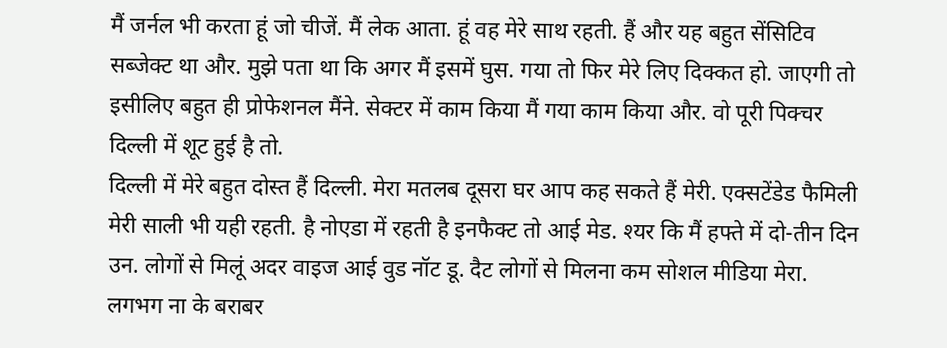मैं जर्नल भी करता हूं जो चीजें. मैं लेक आता. हूं वह मेरे साथ रहती. हैं और यह बहुत सेंसिटिव सब्जेक्ट था और. मुझे पता था कि अगर मैं इसमें घुस. गया तो फिर मेरे लिए दिक्कत हो. जाएगी तो इसीलिए बहुत ही प्रोफेशनल मैंने. सेक्टर में काम किया मैं गया काम किया और. वो पूरी पिक्चर दिल्ली में शूट हुई है तो.
दिल्ली में मेरे बहुत दोस्त हैं दिल्ली. मेरा मतलब दूसरा घर आप कह सकते हैं मेरी. एक्सटेंडेड फैमिली मेरी साली भी यही रहती. है नोएडा में रहती है इनफैक्ट तो आई मेड. श्यर कि मैं हफ्ते में दो-तीन दिन उन. लोगों से मिलूं अदर वाइज आई वुड नॉट डू. दैट लोगों से मिलना कम सोशल मीडिया मेरा. लगभग ना के बराबर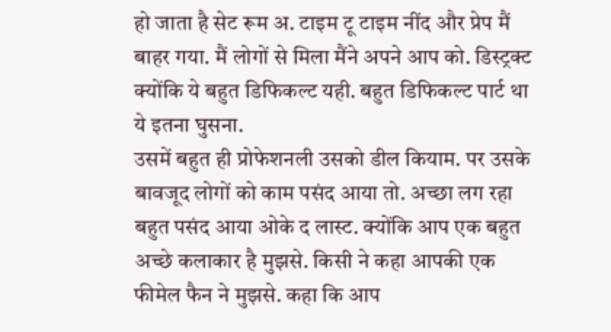हो जाता है सेट रूम अ. टाइम टू टाइम नींद और प्रेप मैं बाहर गया. मैं लोगों से मिला मैंने अपने आप को. डिस्ट्रक्ट क्योंकि ये बहुत डिफिकल्ट यही. बहुत डिफिकल्ट पार्ट था ये इतना घुसना.
उसमें बहुत ही प्रोफेशनली उसको डील कियाम. पर उसके बावजूद लोगों को काम पसंद आया तो. अच्छा लग रहा बहुत पसंद आया ओके द लास्ट. क्योंकि आप एक बहुत अच्छे कलाकार है मुझसे. किसी ने कहा आपकी एक फीमेल फैन ने मुझसे. कहा कि आप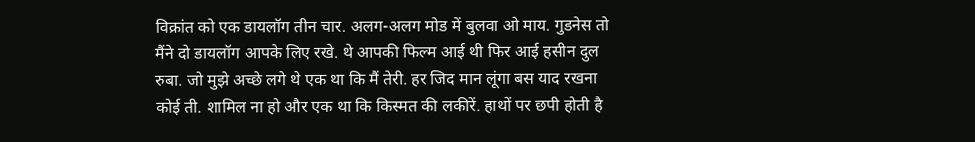विक्रांत को एक डायलॉग तीन चार. अलग-अलग मोड में बुलवा ओ माय. गुडनेस तो मैंने दो डायलॉग आपके लिए रखे. थे आपकी फिल्म आई थी फिर आई हसीन दुल रुबा. जो मुझे अच्छे लगे थे एक था कि मैं तेरी. हर जिद मान लूंगा बस याद रखना कोई ती. शामिल ना हो और एक था कि किस्मत की लकीरें. हाथों पर छपी होती है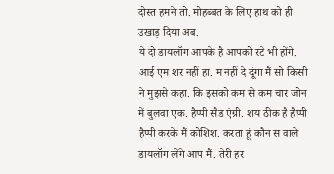दोस्त हमने तो. मोहब्बत के लिए हाथ को ही उखाड़ दिया अब.
ये दो डायलॉग आपके है आपको रटे भी होंगे. आई एम शर नहीं हा. म नहीं दे दूंगा मैं सो किसी ने मुझसे कहा. कि इसको कम से कम चार जोन में बुलवा एक. हैप्पी सैड एंग्री. शय ठीक है हैप्पी हैप्पी करके मैं कोशिश. करता हूं कौन स वाले डायलॉग लेंगे आप मैं. तेरी हर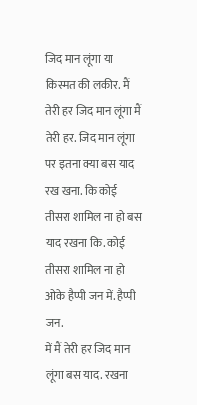जिद मान लूंगा या किस्मत की लकीर. मैं तेरी हर जिद मान लूंगा मैं तेरी हर. जिद मान लूंगा पर इतना क्या बस याद रख खना. कि कोई तीसरा शामिल ना हो बस याद रखना कि. कोई तीसरा शामिल ना हो ओके हैप्पी जन में. हैप्पी जन.
में मैं तेरी हर जिद मान लूंगा बस याद. रखना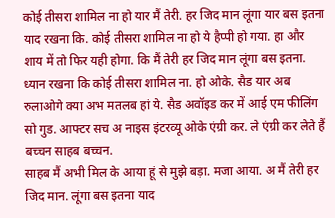कोई तीसरा शामिल ना हो यार मैं तेरी. हर जिद मान लूंगा यार बस इतना याद रखना कि. कोई तीसरा शामिल ना हो ये हैप्पी हो गया. हा और शाय में तो फिर यही होगा. कि मैं तेरी हर जिद मान लूंगा बस इतना. ध्यान रखना कि कोई तीसरा शामिल ना. हो ओके. सैड यार अब रुलाओगे क्या अभ मतलब हां ये. सैड अवॉइड कर में आई एम फीलिंग सो गुड. आफ्टर सच अ नाइस इंटरव्यू ओके एंग्री कर. ले एंग्री कर लेते हैं बच्चन साहब बच्चन.
साहब मैं अभी मिल के आया हूं से मुझे बड़ा. मजा आया. अ मैं तेरी हर जिद मान. लूंगा बस इतना याद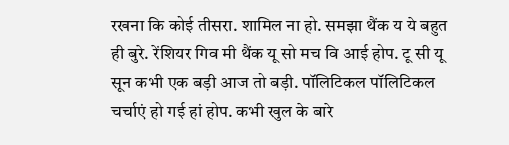रखना कि कोई तीसरा. शामिल ना हो. समझा थैंक य ये बहुत ही बुरे. रेंशियर गिव मी थैंक यू सो मच वि आई होप. टू सी यू सून कभी एक बड़ी आज तो बड़ी. पॉलिटिकल पॉलिटिकल चर्चाएं हो गई हां होप. कभी खुल के बारे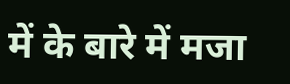में के बारे में मजा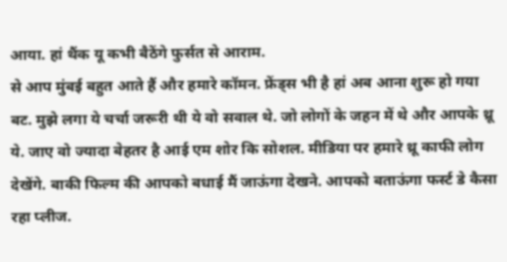आया. हां थैंक यू कभी बैठेंगे फुर्सत से आराम.
से आप मुंबई बहुत आते हैं और हमारे कॉमन. फ्रेंड्स भी है हां अब आना शुरू हो गया बट. मुझे लगा ये चर्चा जरूरी थी ये वो सवाल थे. जो लोगों के जहन में थे और आपके थ्रू ये. जाए वो ज्यादा बेहतर है आई एम शोर कि सोशल. मीडिया पर हमारे थ्रू काफी लोग देखेंगे. बाकी फिल्म की आपको बधाई मैं जाऊंगा देखने. आपको बताऊंगा फर्स्ट डे कैसा रहा प्लीज.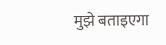मुझे बताइएगा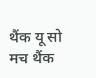थैंक यू सो मच थैंक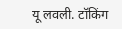यू लवली. टॉकिंग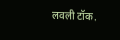लवली टॉक.